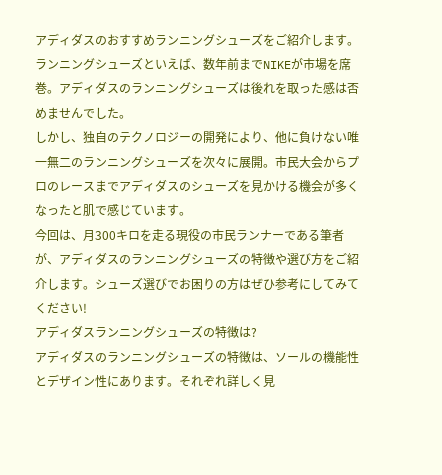アディダスのおすすめランニングシューズをご紹介します。
ランニングシューズといえば、数年前までNIKEが市場を席巻。アディダスのランニングシューズは後れを取った感は否めませんでした。
しかし、独自のテクノロジーの開発により、他に負けない唯一無二のランニングシューズを次々に展開。市民大会からプロのレースまでアディダスのシューズを見かける機会が多くなったと肌で感じています。
今回は、月300キロを走る現役の市民ランナーである筆者が、アディダスのランニングシューズの特徴や選び方をご紹介します。シューズ選びでお困りの方はぜひ参考にしてみてください!
アディダスランニングシューズの特徴は?
アディダスのランニングシューズの特徴は、ソールの機能性とデザイン性にあります。それぞれ詳しく見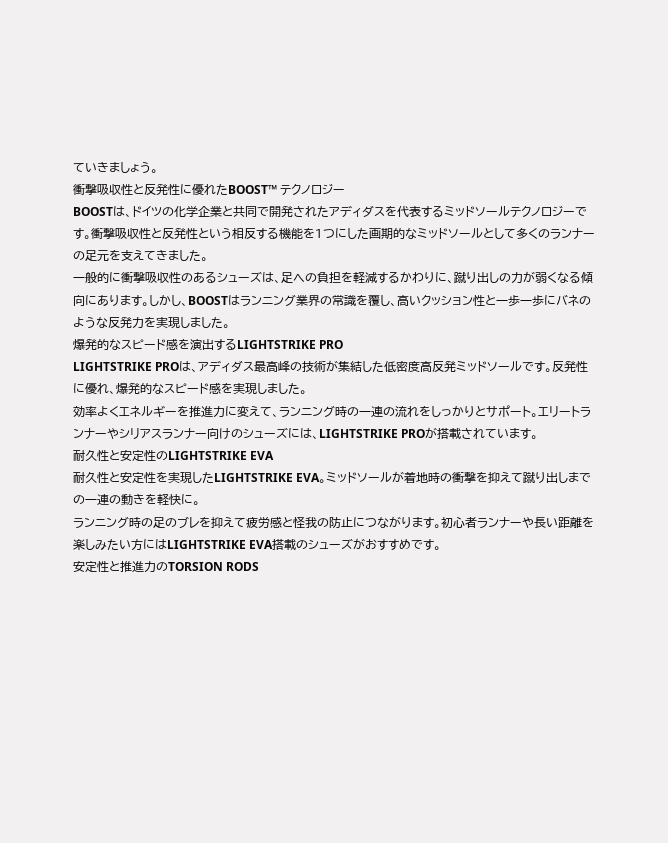ていきましょう。
衝撃吸収性と反発性に優れたBOOST™ テクノロジー
BOOSTは、ドイツの化学企業と共同で開発されたアディダスを代表するミッドソールテクノロジーです。衝撃吸収性と反発性という相反する機能を1つにした画期的なミッドソールとして多くのランナーの足元を支えてきました。
一般的に衝撃吸収性のあるシューズは、足への負担を軽減するかわりに、蹴り出しの力が弱くなる傾向にあります。しかし、BOOSTはランニング業界の常識を覆し、高いクッション性と一歩一歩にバネのような反発力を実現しました。
爆発的なスピード感を演出するLIGHTSTRIKE PRO
LIGHTSTRIKE PROは、アディダス最高峰の技術が集結した低密度高反発ミッドソールです。反発性に優れ、爆発的なスピード感を実現しました。
効率よくエネルギーを推進力に変えて、ランニング時の一連の流れをしっかりとサポート。エリートランナーやシリアスランナー向けのシューズには、LIGHTSTRIKE PROが搭載されています。
耐久性と安定性のLIGHTSTRIKE EVA
耐久性と安定性を実現したLIGHTSTRIKE EVA。ミッドソールが着地時の衝撃を抑えて蹴り出しまでの一連の動きを軽快に。
ランニング時の足のブレを抑えて疲労感と怪我の防止につながります。初心者ランナーや長い距離を楽しみたい方にはLIGHTSTRIKE EVA搭載のシューズがおすすめです。
安定性と推進力のTORSION RODS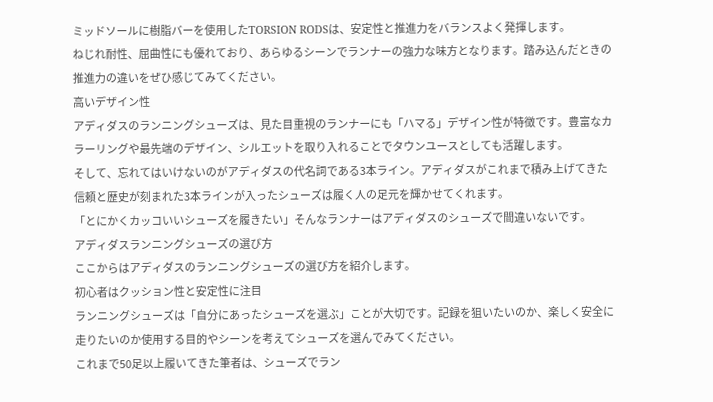ミッドソールに樹脂バーを使用したTORSION RODSは、安定性と推進力をバランスよく発揮します。
ねじれ耐性、屈曲性にも優れており、あらゆるシーンでランナーの強力な味方となります。踏み込んだときの推進力の違いをぜひ感じてみてください。
高いデザイン性
アディダスのランニングシューズは、見た目重視のランナーにも「ハマる」デザイン性が特徴です。豊富なカラーリングや最先端のデザイン、シルエットを取り入れることでタウンユースとしても活躍します。
そして、忘れてはいけないのがアディダスの代名詞である3本ライン。アディダスがこれまで積み上げてきた信頼と歴史が刻まれた3本ラインが入ったシューズは履く人の足元を輝かせてくれます。
「とにかくカッコいいシューズを履きたい」そんなランナーはアディダスのシューズで間違いないです。
アディダスランニングシューズの選び方
ここからはアディダスのランニングシューズの選び方を紹介します。
初心者はクッション性と安定性に注目
ランニングシューズは「自分にあったシューズを選ぶ」ことが大切です。記録を狙いたいのか、楽しく安全に走りたいのか使用する目的やシーンを考えてシューズを選んでみてください。
これまで50足以上履いてきた筆者は、シューズでラン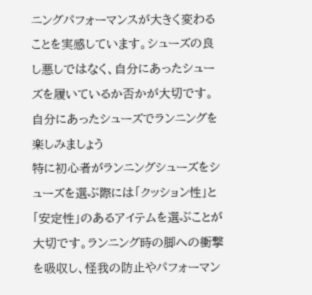ニングパフォーマンスが大きく変わることを実感しています。シューズの良し悪しではなく、自分にあったシューズを履いているか否かが大切です。自分にあったシューズでランニングを楽しみましょう
特に初心者がランニングシューズをシューズを選ぶ際には「クッション性」と「安定性」のあるアイテムを選ぶことが大切です。ランニング時の脚への衝撃を吸収し、怪我の防止やパフォーマン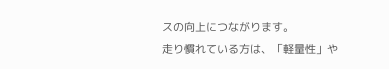スの向上につながります。
走り慣れている方は、「軽量性」や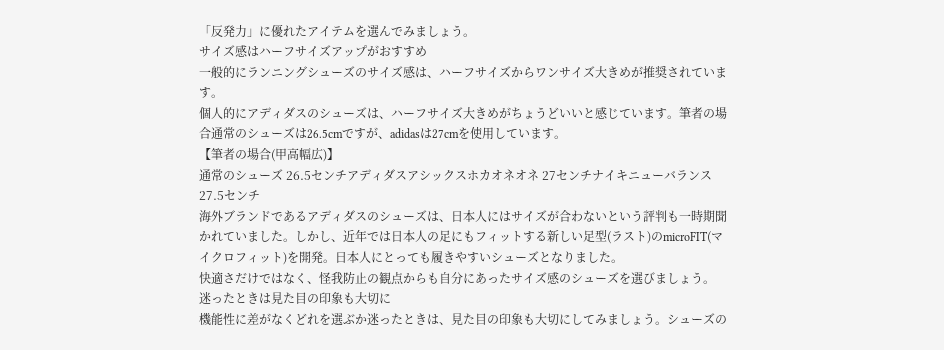「反発力」に優れたアイテムを選んでみましょう。
サイズ感はハーフサイズアップがおすすめ
一般的にランニングシューズのサイズ感は、ハーフサイズからワンサイズ大きめが推奨されています。
個人的にアディダスのシューズは、ハーフサイズ大きめがちょうどいいと感じています。筆者の場合通常のシューズは26.5cmですが、adidasは27cmを使用しています。
【筆者の場合(甲高幅広)】
通常のシューズ 26.5センチアディダスアシックスホカオネオネ 27センチナイキニューバランス 27.5センチ
海外ブランドであるアディダスのシューズは、日本人にはサイズが合わないという評判も一時期聞かれていました。しかし、近年では日本人の足にもフィットする新しい足型(ラスト)のmicroFIT(マイクロフィット)を開発。日本人にとっても履きやすいシューズとなりました。
快適さだけではなく、怪我防止の観点からも自分にあったサイズ感のシューズを選びましょう。
迷ったときは見た目の印象も大切に
機能性に差がなくどれを選ぶか迷ったときは、見た目の印象も大切にしてみましょう。シューズの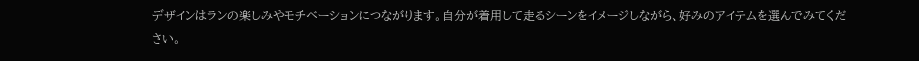デザインはランの楽しみやモチベーションにつながります。自分が着用して走るシーンをイメージしながら、好みのアイテムを選んでみてください。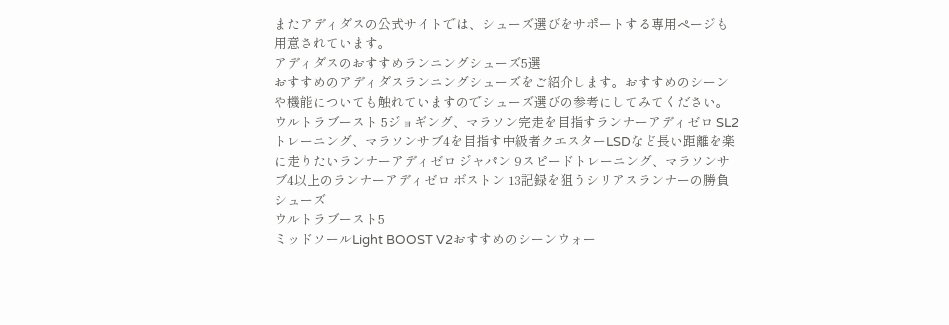またアディダスの公式サイトでは、シューズ選びをサポートする専用ページも用意されています。
アディダスのおすすめランニングシューズ5選
おすすめのアディダスランニングシューズをご紹介します。おすすめのシーンや機能についても触れていますのでシューズ選びの参考にしてみてください。
ウルトラブースト 5ジョギング、マラソン完走を目指すランナーアディゼロ SL2トレーニング、マラソンサブ4を目指す中級者クエスターLSDなど長い距離を楽に走りたいランナーアディゼロ ジャパン 9スピードトレーニング、マラソンサブ4以上のランナーアディゼロ ボストン 13記録を狙うシリアスランナーの勝負シューズ
ウルトラブースト5
ミッドソールLight BOOST V2おすすめのシーンウォー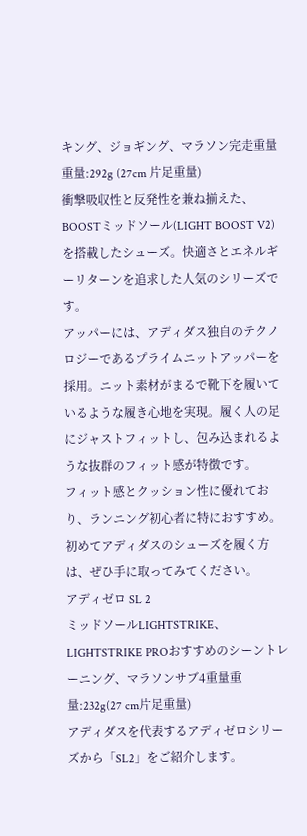キング、ジョギング、マラソン完走重量重量:292g (27cm 片足重量)
衝撃吸収性と反発性を兼ね揃えた、BOOSTミッドソール(LIGHT BOOST V2)を搭載したシューズ。快適さとエネルギーリターンを追求した人気のシリーズです。
アッパーには、アディダス独自のテクノロジーであるプライムニットアッパーを採用。ニット素材がまるで靴下を履いているような履き心地を実現。履く人の足にジャストフィットし、包み込まれるような抜群のフィット感が特徴です。
フィット感とクッション性に優れており、ランニング初心者に特におすすめ。初めてアディダスのシューズを履く方は、ぜひ手に取ってみてください。
アディゼロ SL 2
ミッドソールLIGHTSTRIKE、LIGHTSTRIKE PROおすすめのシーントレーニング、マラソンサブ4重量重量:232g(27 cm片足重量)
アディダスを代表するアディゼロシリーズから「SL2」をご紹介します。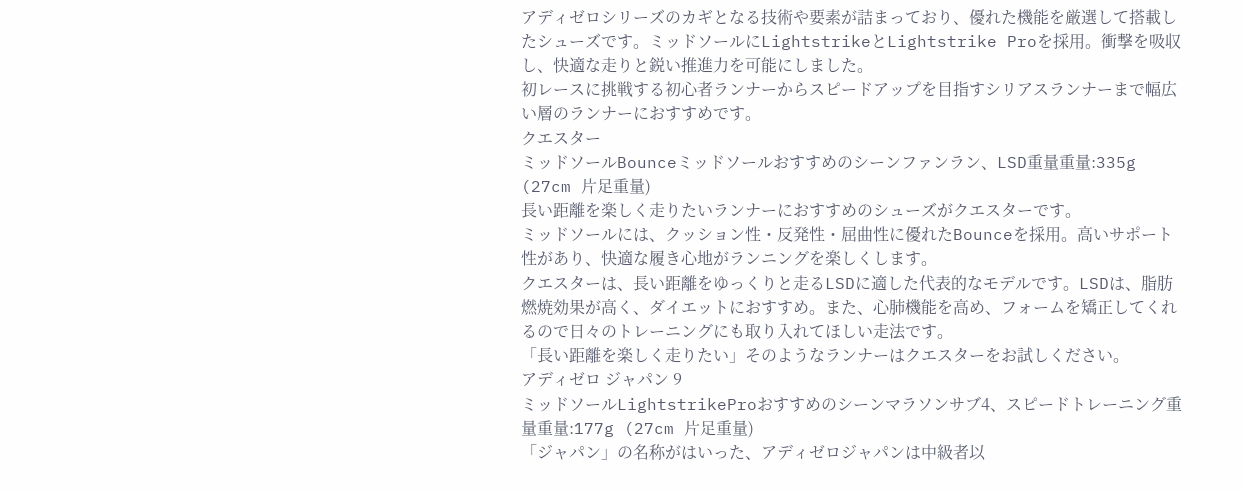アディゼロシリーズのカギとなる技術や要素が詰まっており、優れた機能を厳選して搭載したシューズです。ミッドソールにLightstrikeとLightstrike Proを採用。衝撃を吸収し、快適な走りと鋭い推進力を可能にしました。
初レースに挑戦する初心者ランナーからスピードアップを目指すシリアスランナーまで幅広い層のランナーにおすすめです。
クエスター
ミッドソールBounceミッドソールおすすめのシーンファンラン、LSD重量重量:335g (27cm 片足重量)
長い距離を楽しく走りたいランナーにおすすめのシューズがクエスターです。
ミッドソールには、クッション性・反発性・屈曲性に優れたBounceを採用。高いサポート性があり、快適な履き心地がランニングを楽しくします。
クエスターは、長い距離をゆっくりと走るLSDに適した代表的なモデルです。LSDは、脂肪燃焼効果が高く、ダイエットにおすすめ。また、心肺機能を高め、フォームを矯正してくれるので日々のトレーニングにも取り入れてほしい走法です。
「長い距離を楽しく走りたい」そのようなランナーはクエスターをお試しください。
アディゼロ ジャパン 9
ミッドソールLightstrikeProおすすめのシーンマラソンサブ4、スピードトレーニング重量重量:177g (27cm 片足重量)
「ジャパン」の名称がはいった、アディゼロジャパンは中級者以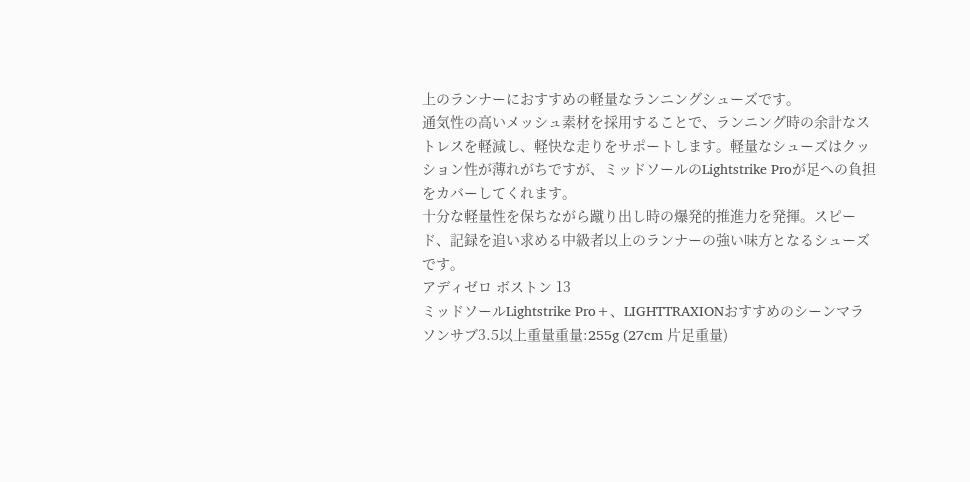上のランナーにおすすめの軽量なランニングシューズです。
通気性の高いメッシュ素材を採用することで、ランニング時の余計なストレスを軽減し、軽快な走りをサポートします。軽量なシューズはクッション性が薄れがちですが、ミッドソールのLightstrike Proが足への負担をカバーしてくれます。
十分な軽量性を保ちながら蹴り出し時の爆発的推進力を発揮。スピード、記録を追い求める中級者以上のランナーの強い味方となるシューズです。
アディゼロ ボストン 13
ミッドソールLightstrike Pro+、LIGHTTRAXIONおすすめのシーンマラソンサブ3.5以上重量重量:255g (27cm 片足重量)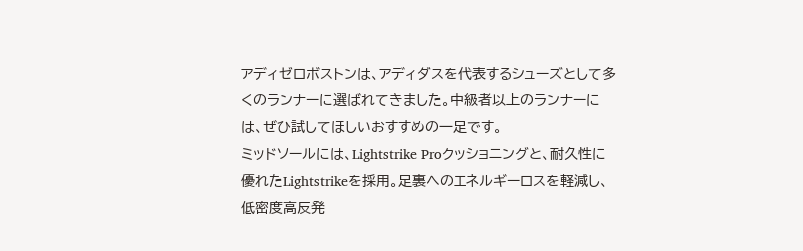アディゼロボストンは、アディダスを代表するシューズとして多くのランナーに選ばれてきました。中級者以上のランナーには、ぜひ試してほしいおすすめの一足です。
ミッドソールには、Lightstrike Proクッショニングと、耐久性に優れたLightstrikeを採用。足裏へのエネルギーロスを軽減し、低密度高反発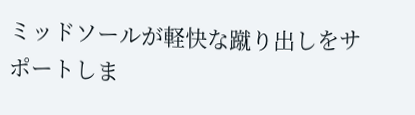ミッドソールが軽快な蹴り出しをサポートしま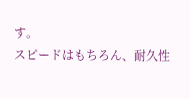す。
スピードはもちろん、耐久性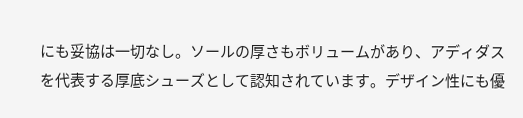にも妥協は一切なし。ソールの厚さもボリュームがあり、アディダスを代表する厚底シューズとして認知されています。デザイン性にも優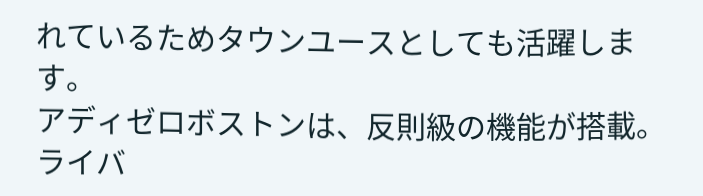れているためタウンユースとしても活躍します。
アディゼロボストンは、反則級の機能が搭載。ライバ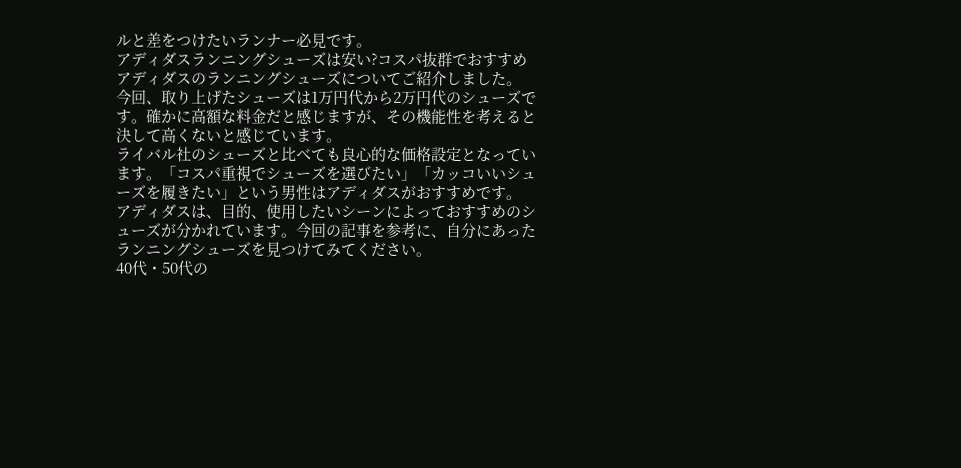ルと差をつけたいランナー必見です。
アディダスランニングシューズは安い?コスパ抜群でおすすめ
アディダスのランニングシューズについてご紹介しました。
今回、取り上げたシューズは1万円代から2万円代のシューズです。確かに高額な料金だと感じますが、その機能性を考えると決して高くないと感じています。
ライバル社のシューズと比べても良心的な価格設定となっています。「コスパ重視でシューズを選びたい」「カッコいいシューズを履きたい」という男性はアディダスがおすすめです。
アディダスは、目的、使用したいシーンによっておすすめのシューズが分かれています。今回の記事を参考に、自分にあったランニングシューズを見つけてみてください。
40代・50代の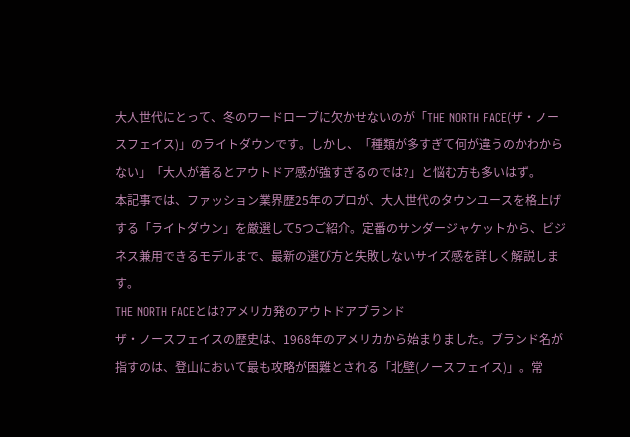大人世代にとって、冬のワードローブに欠かせないのが「THE NORTH FACE(ザ・ノースフェイス)」のライトダウンです。しかし、「種類が多すぎて何が違うのかわからない」「大人が着るとアウトドア感が強すぎるのでは?」と悩む方も多いはず。
本記事では、ファッション業界歴25年のプロが、大人世代のタウンユースを格上げする「ライトダウン」を厳選して5つご紹介。定番のサンダージャケットから、ビジネス兼用できるモデルまで、最新の選び方と失敗しないサイズ感を詳しく解説します。
THE NORTH FACEとは?アメリカ発のアウトドアブランド
ザ・ノースフェイスの歴史は、1968年のアメリカから始まりました。ブランド名が指すのは、登山において最も攻略が困難とされる「北壁(ノースフェイス)」。常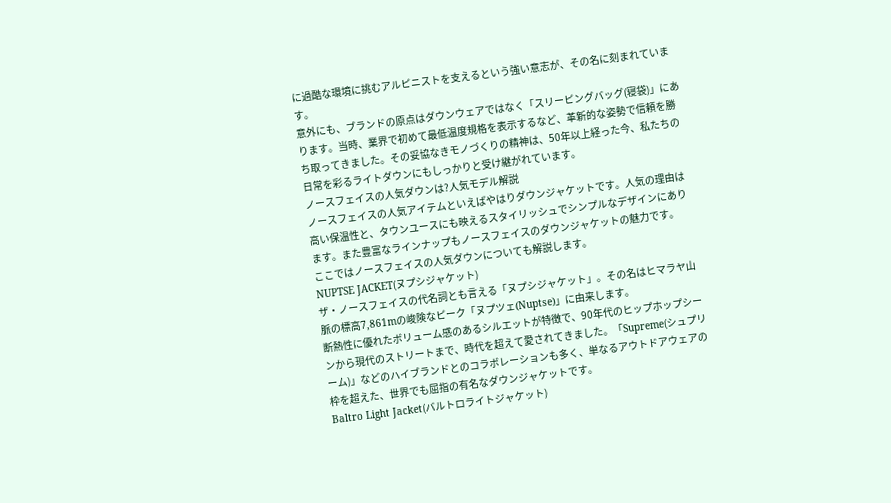に過酷な環境に挑むアルピニストを支えるという強い意志が、その名に刻まれています。
意外にも、ブランドの原点はダウンウェアではなく「スリーピングバッグ(寝袋)」にあります。当時、業界で初めて最低温度規格を表示するなど、革新的な姿勢で信頼を勝ち取ってきました。その妥協なきモノづくりの精神は、50年以上経った今、私たちの日常を彩るライトダウンにもしっかりと受け継がれています。
ノースフェイスの人気ダウンは?人気モデル解説
ノースフェイスの人気アイテムといえばやはりダウンジャケットです。人気の理由は高い保温性と、タウンユースにも映えるスタイリッシュでシンプルなデザインにあります。また豊富なラインナップもノースフェイスのダウンジャケットの魅力です。
ここではノースフェイスの人気ダウンについても解説します。
NUPTSE JACKET(ヌプシジャケット)
ザ・ノースフェイスの代名詞とも言える「ヌプシジャケット」。その名はヒマラヤ山脈の標高7,861mの峻険なピーク「ヌプツェ(Nuptse)」に由来します。
断熱性に優れたボリューム感のあるシルエットが特徴で、90年代のヒップホップシーンから現代のストリートまで、時代を超えて愛されてきました。「Supreme(シュプリーム)」などのハイブランドとのコラボレーションも多く、単なるアウトドアウェアの枠を超えた、世界でも屈指の有名なダウンジャケットです。
Baltro Light Jacket(バルトロライトジャケット)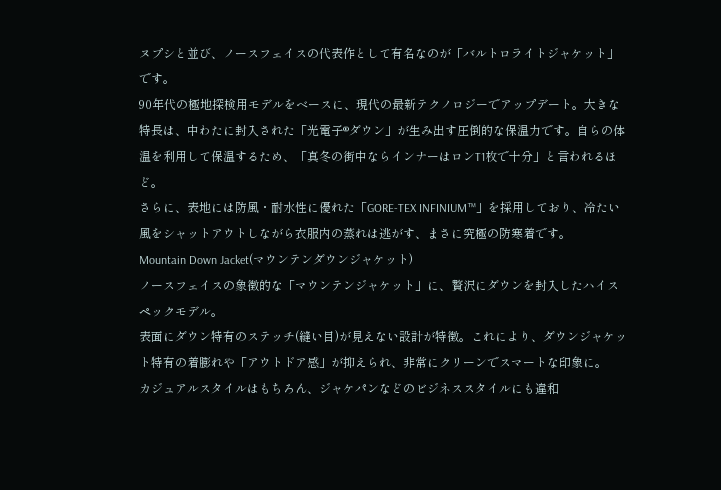ヌプシと並び、ノースフェイスの代表作として有名なのが「バルトロライトジャケット」です。
90年代の極地探検用モデルをベースに、現代の最新テクノロジーでアップデート。大きな特長は、中わたに封入された「光電子®ダウン」が生み出す圧倒的な保温力です。自らの体温を利用して保温するため、「真冬の街中ならインナーはロンT1枚で十分」と言われるほど。
さらに、表地には防風・耐水性に優れた「GORE-TEX INFINIUM™」を採用しており、冷たい風をシャットアウトしながら衣服内の蒸れは逃がす、まさに究極の防寒着です。
Mountain Down Jacket(マウンテンダウンジャケット)
ノースフェイスの象徴的な「マウンテンジャケット」に、贅沢にダウンを封入したハイスペックモデル。
表面にダウン特有のステッチ(縫い目)が見えない設計が特徴。これにより、ダウンジャケット特有の着膨れや「アウトドア感」が抑えられ、非常にクリーンでスマートな印象に。
カジュアルスタイルはもちろん、ジャケパンなどのビジネススタイルにも違和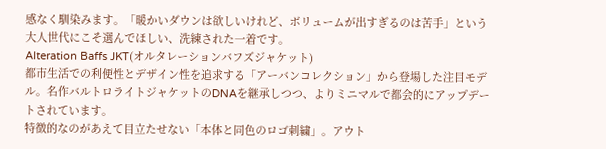感なく馴染みます。「暖かいダウンは欲しいけれど、ボリュームが出すぎるのは苦手」という大人世代にこそ選んでほしい、洗練された一着です。
Alteration Baffs JKT(オルタレーションバフズジャケット)
都市生活での利便性とデザイン性を追求する「アーバンコレクション」から登場した注目モデル。名作バルトロライトジャケットのDNAを継承しつつ、よりミニマルで都会的にアップデートされています。
特徴的なのがあえて目立たせない「本体と同色のロゴ刺繍」。アウト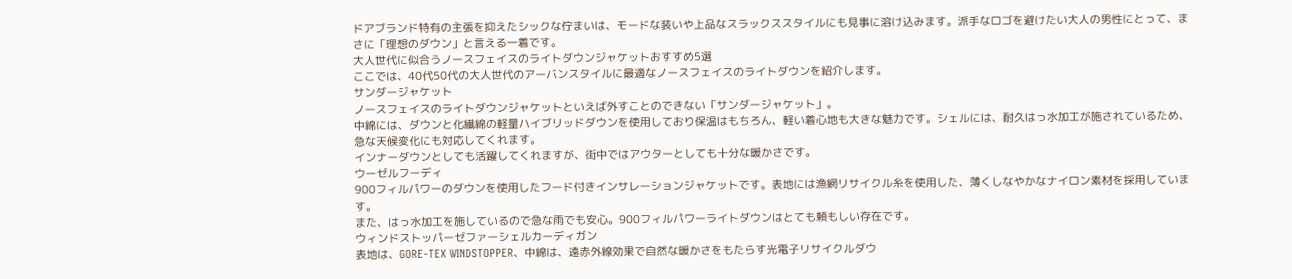ドアブランド特有の主張を抑えたシックな佇まいは、モードな装いや上品なスラックススタイルにも見事に溶け込みます。派手なロゴを避けたい大人の男性にとって、まさに「理想のダウン」と言える一着です。
大人世代に似合うノースフェイスのライトダウンジャケットおすすめ5選
ここでは、40代50代の大人世代のアーバンスタイルに最適なノースフェイスのライトダウンを紹介します。
サンダージャケット
ノースフェイスのライトダウンジャケットといえば外すことのできない「サンダージャケット」。
中綿には、ダウンと化繊綿の軽量ハイブリッドダウンを使用しており保温はもちろん、軽い着心地も大きな魅力です。シェルには、耐久はっ水加工が施されているため、急な天候変化にも対応してくれます。
インナーダウンとしても活躍してくれますが、街中ではアウターとしても十分な暖かさです。
ウーゼルフーディ
900フィルパワーのダウンを使用したフード付きインサレーションジャケットです。表地には漁網リサイクル糸を使用した、薄くしなやかなナイロン素材を採用しています。
また、はっ水加工を施しているので急な雨でも安心。900フィルパワーライトダウンはとても頼もしい存在です。
ウィンドストッパーゼファーシェルカーディガン
表地は、GORE-TEX WINDSTOPPER、中綿は、遠赤外線効果で自然な暖かさをもたらす光電子リサイクルダウ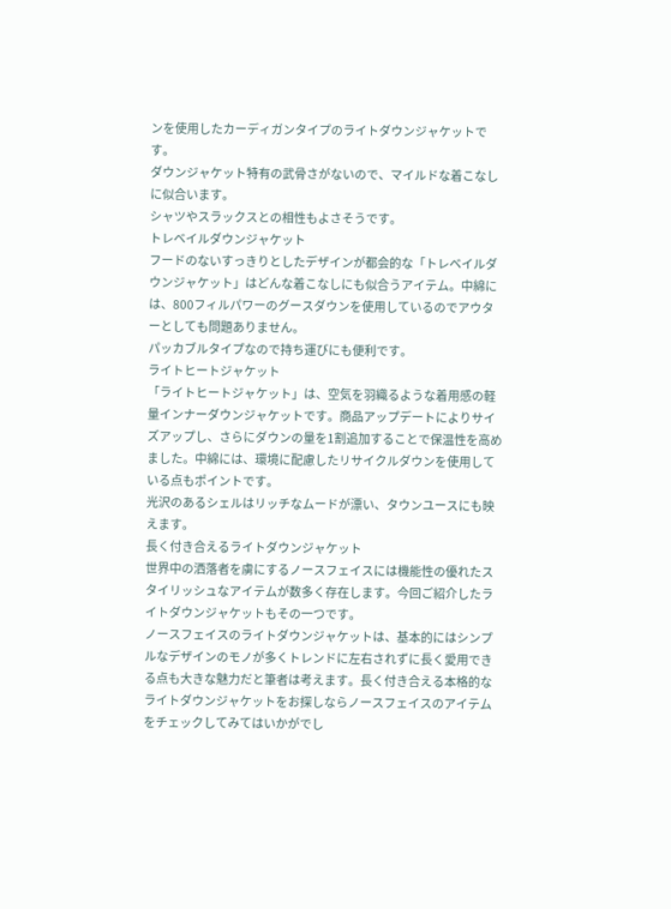ンを使用したカーディガンタイプのライトダウンジャケットです。
ダウンジャケット特有の武骨さがないので、マイルドな着こなしに似合います。
シャツやスラックスとの相性もよさそうです。
トレベイルダウンジャケット
フードのないすっきりとしたデザインが都会的な「トレベイルダウンジャケット」はどんな着こなしにも似合うアイテム。中綿には、800フィルパワーのグースダウンを使用しているのでアウターとしても問題ありません。
パッカブルタイプなので持ち運びにも便利です。
ライトヒートジャケット
「ライトヒートジャケット」は、空気を羽織るような着用感の軽量インナーダウンジャケットです。商品アップデートによりサイズアップし、さらにダウンの量を1割追加することで保温性を高めました。中綿には、環境に配慮したリサイクルダウンを使用している点もポイントです。
光沢のあるシェルはリッチなムードが漂い、タウンユースにも映えます。
長く付き合えるライトダウンジャケット
世界中の洒落者を虜にするノースフェイスには機能性の優れたスタイリッシュなアイテムが数多く存在します。今回ご紹介したライトダウンジャケットもその一つです。
ノースフェイスのライトダウンジャケットは、基本的にはシンプルなデザインのモノが多くトレンドに左右されずに長く愛用できる点も大きな魅力だと筆者は考えます。長く付き合える本格的なライトダウンジャケットをお探しならノースフェイスのアイテムをチェックしてみてはいかがでし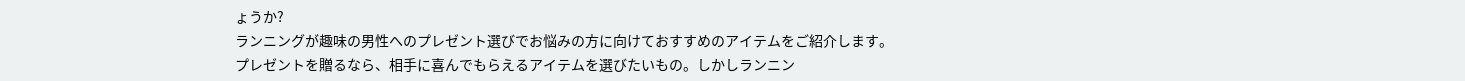ょうか?
ランニングが趣味の男性へのプレゼント選びでお悩みの方に向けておすすめのアイテムをご紹介します。
プレゼントを贈るなら、相手に喜んでもらえるアイテムを選びたいもの。しかしランニン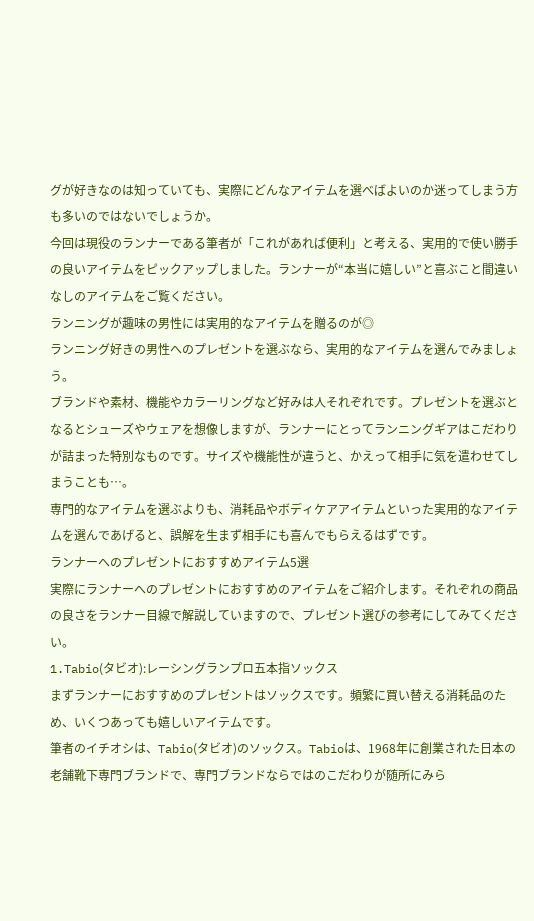グが好きなのは知っていても、実際にどんなアイテムを選べばよいのか迷ってしまう方も多いのではないでしょうか。
今回は現役のランナーである筆者が「これがあれば便利」と考える、実用的で使い勝手の良いアイテムをピックアップしました。ランナーが“本当に嬉しい”と喜ぶこと間違いなしのアイテムをご覧ください。
ランニングが趣味の男性には実用的なアイテムを贈るのが◎
ランニング好きの男性へのプレゼントを選ぶなら、実用的なアイテムを選んでみましょう。
ブランドや素材、機能やカラーリングなど好みは人それぞれです。プレゼントを選ぶとなるとシューズやウェアを想像しますが、ランナーにとってランニングギアはこだわりが詰まった特別なものです。サイズや機能性が違うと、かえって相手に気を遣わせてしまうことも…。
専門的なアイテムを選ぶよりも、消耗品やボディケアアイテムといった実用的なアイテムを選んであげると、誤解を生まず相手にも喜んでもらえるはずです。
ランナーへのプレゼントにおすすめアイテム5選
実際にランナーへのプレゼントにおすすめのアイテムをご紹介します。それぞれの商品の良さをランナー目線で解説していますので、プレゼント選びの参考にしてみてください。
1.Tabio(タビオ):レーシングランプロ五本指ソックス
まずランナーにおすすめのプレゼントはソックスです。頻繁に買い替える消耗品のため、いくつあっても嬉しいアイテムです。
筆者のイチオシは、Tabio(タビオ)のソックス。Tabioは、1968年に創業された日本の老舗靴下専門ブランドで、専門ブランドならではのこだわりが随所にみら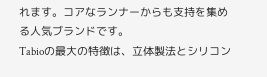れます。コアなランナーからも支持を集める人気ブランドです。
Tabioの最大の特徴は、立体製法とシリコン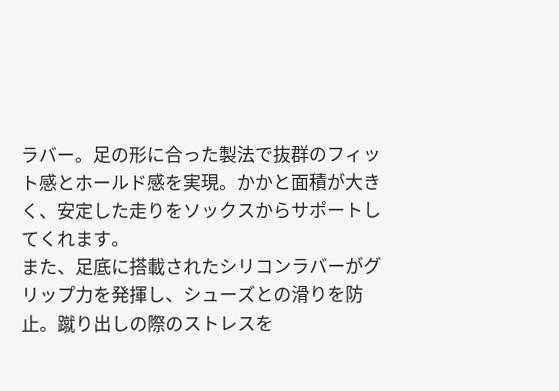ラバー。足の形に合った製法で抜群のフィット感とホールド感を実現。かかと面積が大きく、安定した走りをソックスからサポートしてくれます。
また、足底に搭載されたシリコンラバーがグリップ力を発揮し、シューズとの滑りを防止。蹴り出しの際のストレスを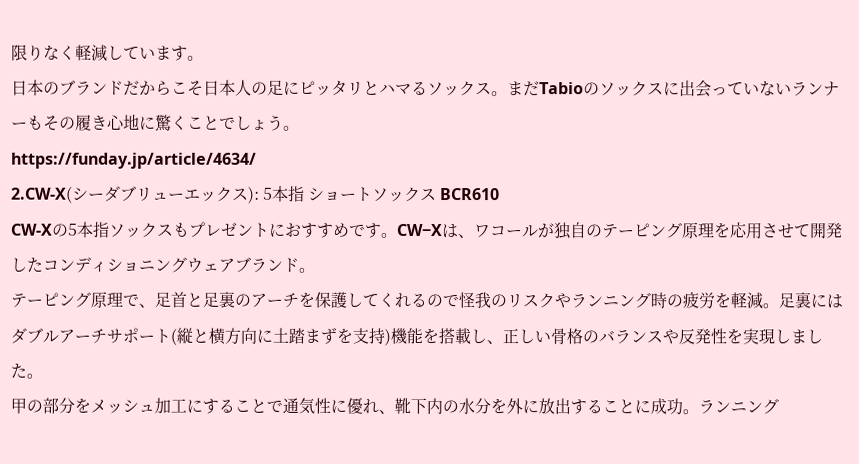限りなく軽減しています。
日本のブランドだからこそ日本人の足にピッタリとハマるソックス。まだTabioのソックスに出会っていないランナーもその履き心地に驚くことでしょう。
https://funday.jp/article/4634/
2.CW-X(シーダブリューエックス): 5本指 ショートソックス BCR610
CW-Xの5本指ソックスもプレゼントにおすすめです。CW−Xは、ワコールが独自のテーピング原理を応用させて開発したコンディショニングウェアブランド。
テーピング原理で、足首と足裏のアーチを保護してくれるので怪我のリスクやランニング時の疲労を軽減。足裏にはダブルアーチサポート(縦と横方向に土踏まずを支持)機能を搭載し、正しい骨格のバランスや反発性を実現しました。
甲の部分をメッシュ加工にすることで通気性に優れ、靴下内の水分を外に放出することに成功。ランニング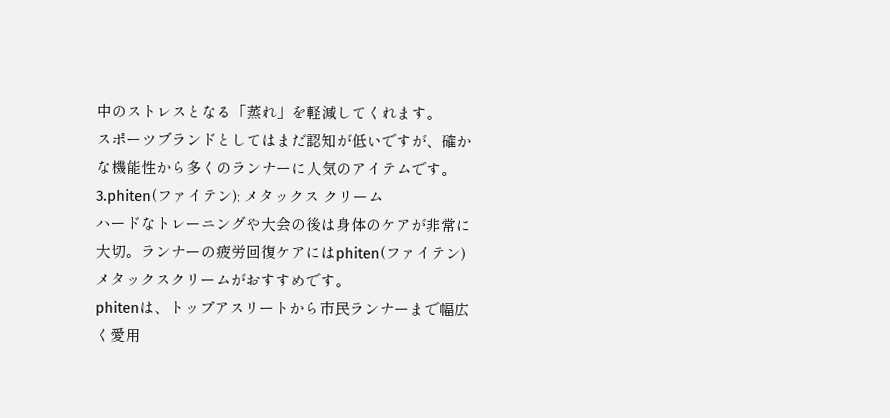中のストレスとなる「蒸れ」を軽減してくれます。
スポーツブランドとしてはまだ認知が低いですが、確かな機能性から多くのランナーに人気のアイテムです。
3.phiten(ファイテン): メタックス クリーム
ハードなトレーニングや大会の後は身体のケアが非常に大切。ランナーの疲労回復ケアにはphiten(ファイテン) メタックスクリームがおすすめです。
phitenは、トップアスリートから市民ランナーまで幅広く愛用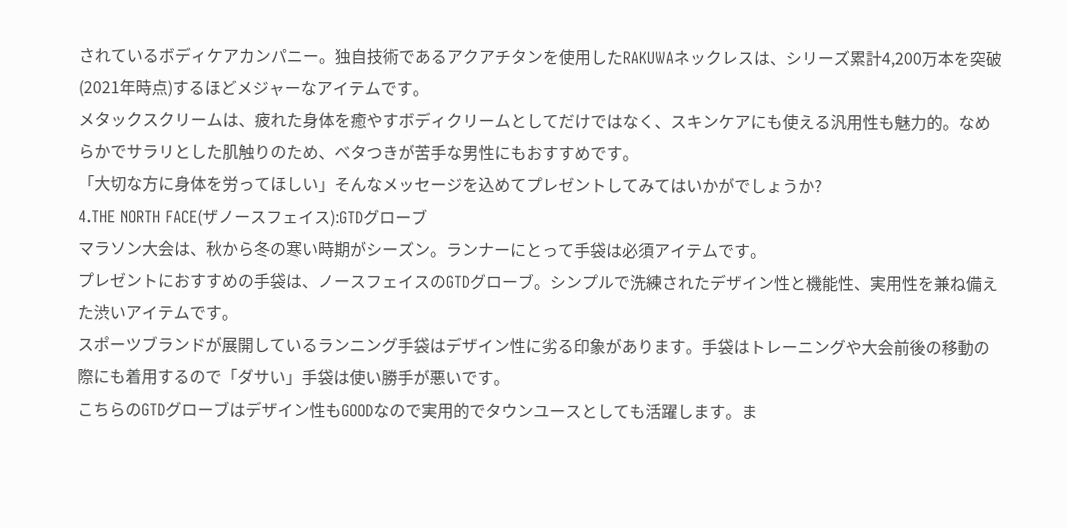されているボディケアカンパニー。独自技術であるアクアチタンを使用したRAKUWAネックレスは、シリーズ累計4,200万本を突破(2021年時点)するほどメジャーなアイテムです。
メタックスクリームは、疲れた身体を癒やすボディクリームとしてだけではなく、スキンケアにも使える汎用性も魅力的。なめらかでサラリとした肌触りのため、ベタつきが苦手な男性にもおすすめです。
「大切な方に身体を労ってほしい」そんなメッセージを込めてプレゼントしてみてはいかがでしょうか?
4.THE NORTH FACE(ザノースフェイス):GTDグローブ
マラソン大会は、秋から冬の寒い時期がシーズン。ランナーにとって手袋は必須アイテムです。
プレゼントにおすすめの手袋は、ノースフェイスのGTDグローブ。シンプルで洗練されたデザイン性と機能性、実用性を兼ね備えた渋いアイテムです。
スポーツブランドが展開しているランニング手袋はデザイン性に劣る印象があります。手袋はトレーニングや大会前後の移動の際にも着用するので「ダサい」手袋は使い勝手が悪いです。
こちらのGTDグローブはデザイン性もGOODなので実用的でタウンユースとしても活躍します。ま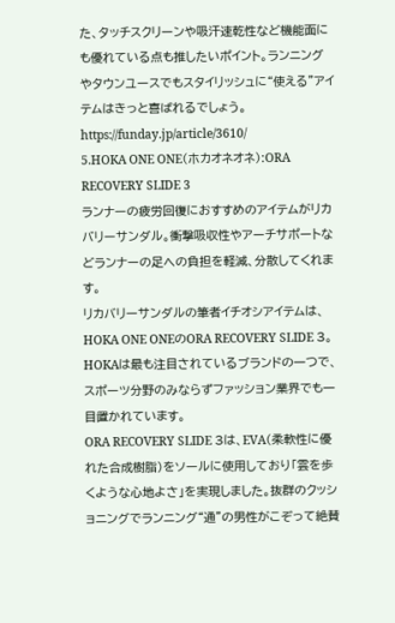た、タッチスクリーンや吸汗速乾性など機能面にも優れている点も推したいポイント。ランニングやタウンユースでもスタイリッシュに“使える”アイテムはきっと喜ばれるでしょう。
https://funday.jp/article/3610/
5.HOKA ONE ONE(ホカオネオネ):ORA RECOVERY SLIDE 3
ランナーの疲労回復におすすめのアイテムがリカバリーサンダル。衝撃吸収性やアーチサポートなどランナーの足への負担を軽減、分散してくれます。
リカバリーサンダルの筆者イチオシアイテムは、HOKA ONE ONEのORA RECOVERY SLIDE 3。HOKAは最も注目されているブランドの一つで、スポーツ分野のみならずファッション業界でも一目置かれています。
ORA RECOVERY SLIDE 3は、EVA(柔軟性に優れた合成樹脂)をソールに使用しており「雲を歩くような心地よさ」を実現しました。抜群のクッショニングでランニング“通”の男性がこぞって絶賛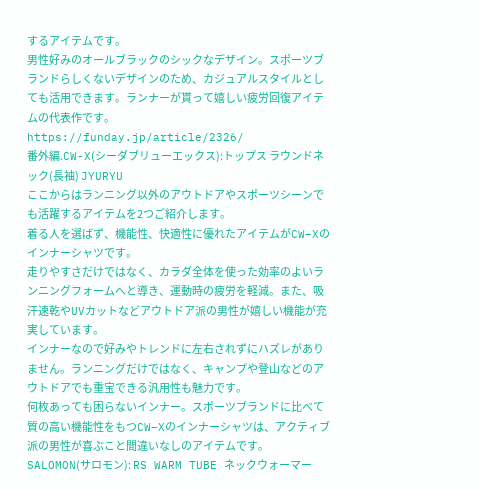するアイテムです。
男性好みのオールブラックのシックなデザイン。スポーツブランドらしくないデザインのため、カジュアルスタイルとしても活用できます。ランナーが貰って嬉しい疲労回復アイテムの代表作です。
https://funday.jp/article/2326/
番外編.CW-X(シーダブリューエックス):トップス ラウンドネック(長袖) JYURYU
ここからはランニング以外のアウトドアやスポーツシーンでも活躍するアイテムを2つご紹介します。
着る人を選ばず、機能性、快適性に優れたアイテムがCW−Xのインナーシャツです。
走りやすさだけではなく、カラダ全体を使った効率のよいランニングフォームへと導き、運動時の疲労を軽減。また、吸汗速乾やUVカットなどアウトドア派の男性が嬉しい機能が充実しています。
インナーなので好みやトレンドに左右されずにハズレがありません。ランニングだけではなく、キャンプや登山などのアウトドアでも重宝できる汎用性も魅力です。
何枚あっても困らないインナー。スポーツブランドに比べて質の高い機能性をもつCW−Xのインナーシャツは、アクティブ派の男性が喜ぶこと間違いなしのアイテムです。
SALOMON(サロモン): RS WARM TUBE ネックウォーマー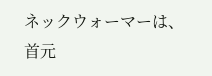ネックウォーマーは、首元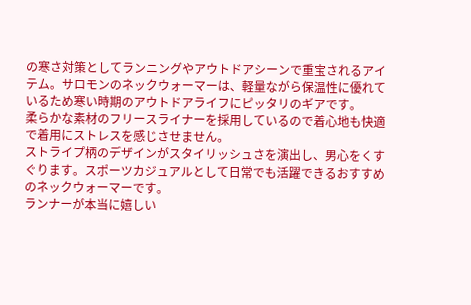の寒さ対策としてランニングやアウトドアシーンで重宝されるアイテム。サロモンのネックウォーマーは、軽量ながら保温性に優れているため寒い時期のアウトドアライフにピッタリのギアです。
柔らかな素材のフリースライナーを採用しているので着心地も快適で着用にストレスを感じさせません。
ストライプ柄のデザインがスタイリッシュさを演出し、男心をくすぐります。スポーツカジュアルとして日常でも活躍できるおすすめのネックウォーマーです。
ランナーが本当に嬉しい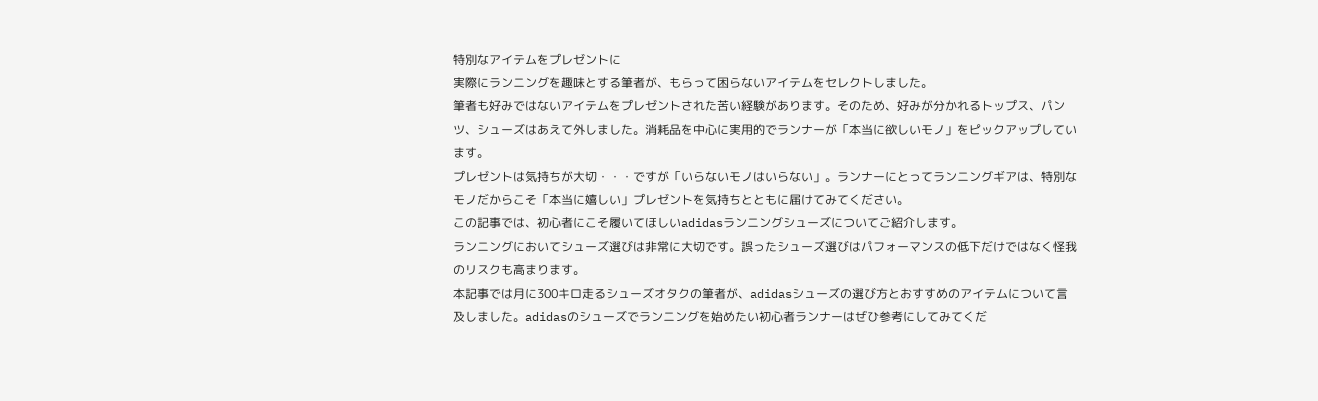特別なアイテムをプレゼントに
実際にランニングを趣味とする筆者が、もらって困らないアイテムをセレクトしました。
筆者も好みではないアイテムをプレゼントされた苦い経験があります。そのため、好みが分かれるトップス、パンツ、シューズはあえて外しました。消耗品を中心に実用的でランナーが「本当に欲しいモノ」をピックアップしています。
プレゼントは気持ちが大切・・・ですが「いらないモノはいらない」。ランナーにとってランニングギアは、特別なモノだからこそ「本当に嬉しい」プレゼントを気持ちとともに届けてみてください。
この記事では、初心者にこそ履いてほしいadidasランニングシューズについてご紹介します。
ランニングにおいてシューズ選びは非常に大切です。誤ったシューズ選びはパフォーマンスの低下だけではなく怪我のリスクも高まります。
本記事では月に300キロ走るシューズオタクの筆者が、adidasシューズの選び方とおすすめのアイテムについて言及しました。adidasのシューズでランニングを始めたい初心者ランナーはぜひ参考にしてみてくだ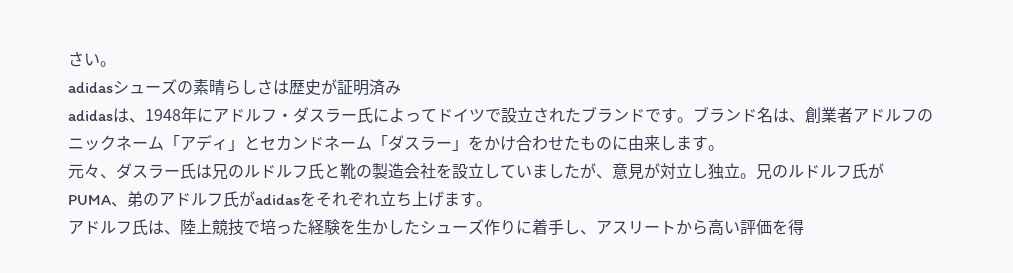さい。
adidasシューズの素晴らしさは歴史が証明済み
adidasは、1948年にアドルフ・ダスラー氏によってドイツで設立されたブランドです。ブランド名は、創業者アドルフのニックネーム「アディ」とセカンドネーム「ダスラー」をかけ合わせたものに由来します。
元々、ダスラー氏は兄のルドルフ氏と靴の製造会社を設立していましたが、意見が対立し独立。兄のルドルフ氏がPUMA、弟のアドルフ氏がadidasをそれぞれ立ち上げます。
アドルフ氏は、陸上競技で培った経験を生かしたシューズ作りに着手し、アスリートから高い評価を得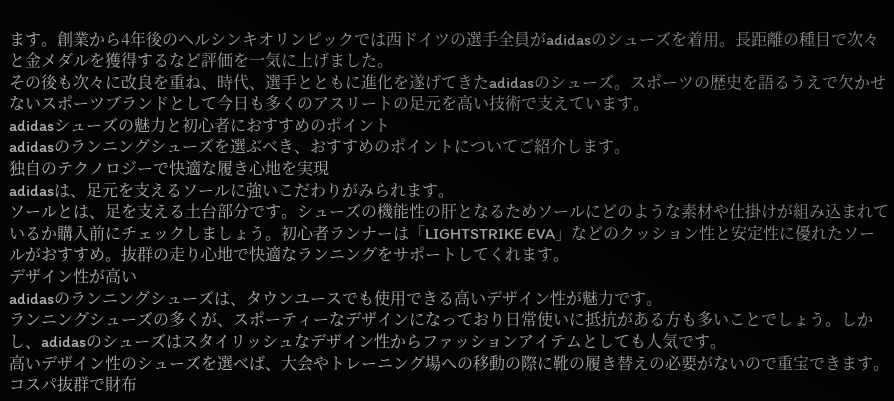ます。創業から4年後のヘルシンキオリンピックでは西ドイツの選手全員がadidasのシューズを着用。長距離の種目で次々と金メダルを獲得するなど評価を一気に上げました。
その後も次々に改良を重ね、時代、選手とともに進化を遂げてきたadidasのシューズ。スポーツの歴史を語るうえで欠かせないスポーツブランドとして今日も多くのアスリートの足元を高い技術で支えています。
adidasシューズの魅力と初心者におすすめのポイント
adidasのランニングシューズを選ぶべき、おすすめのポイントについてご紹介します。
独自のテクノロジーで快適な履き心地を実現
adidasは、足元を支えるソールに強いこだわりがみられます。
ソールとは、足を支える土台部分です。シューズの機能性の肝となるためソールにどのような素材や仕掛けが組み込まれているか購入前にチェックしましょう。初心者ランナーは「LIGHTSTRIKE EVA」などのクッション性と安定性に優れたソールがおすすめ。抜群の走り心地で快適なランニングをサポートしてくれます。
デザイン性が高い
adidasのランニングシューズは、タウンユースでも使用できる高いデザイン性が魅力です。
ランニングシューズの多くが、スポーティーなデザインになっており日常使いに抵抗がある方も多いことでしょう。しかし、adidasのシューズはスタイリッシュなデザイン性からファッションアイテムとしても人気です。
高いデザイン性のシューズを選べば、大会やトレーニング場への移動の際に靴の履き替えの必要がないので重宝できます。
コスパ抜群で財布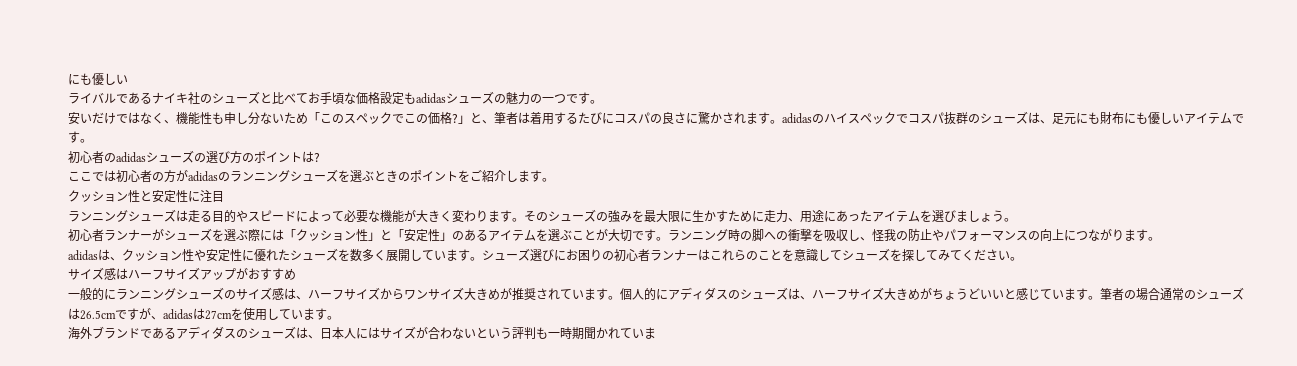にも優しい
ライバルであるナイキ社のシューズと比べてお手頃な価格設定もadidasシューズの魅力の一つです。
安いだけではなく、機能性も申し分ないため「このスペックでこの価格?」と、筆者は着用するたびにコスパの良さに驚かされます。adidasのハイスペックでコスパ抜群のシューズは、足元にも財布にも優しいアイテムです。
初心者のadidasシューズの選び方のポイントは?
ここでは初心者の方がadidasのランニングシューズを選ぶときのポイントをご紹介します。
クッション性と安定性に注目
ランニングシューズは走る目的やスピードによって必要な機能が大きく変わります。そのシューズの強みを最大限に生かすために走力、用途にあったアイテムを選びましょう。
初心者ランナーがシューズを選ぶ際には「クッション性」と「安定性」のあるアイテムを選ぶことが大切です。ランニング時の脚への衝撃を吸収し、怪我の防止やパフォーマンスの向上につながります。
adidasは、クッション性や安定性に優れたシューズを数多く展開しています。シューズ選びにお困りの初心者ランナーはこれらのことを意識してシューズを探してみてください。
サイズ感はハーフサイズアップがおすすめ
一般的にランニングシューズのサイズ感は、ハーフサイズからワンサイズ大きめが推奨されています。個人的にアディダスのシューズは、ハーフサイズ大きめがちょうどいいと感じています。筆者の場合通常のシューズは26.5cmですが、adidasは27cmを使用しています。
海外ブランドであるアディダスのシューズは、日本人にはサイズが合わないという評判も一時期聞かれていま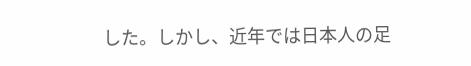した。しかし、近年では日本人の足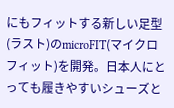にもフィットする新しい足型(ラスト)のmicroFIT(マイクロフィット)を開発。日本人にとっても履きやすいシューズと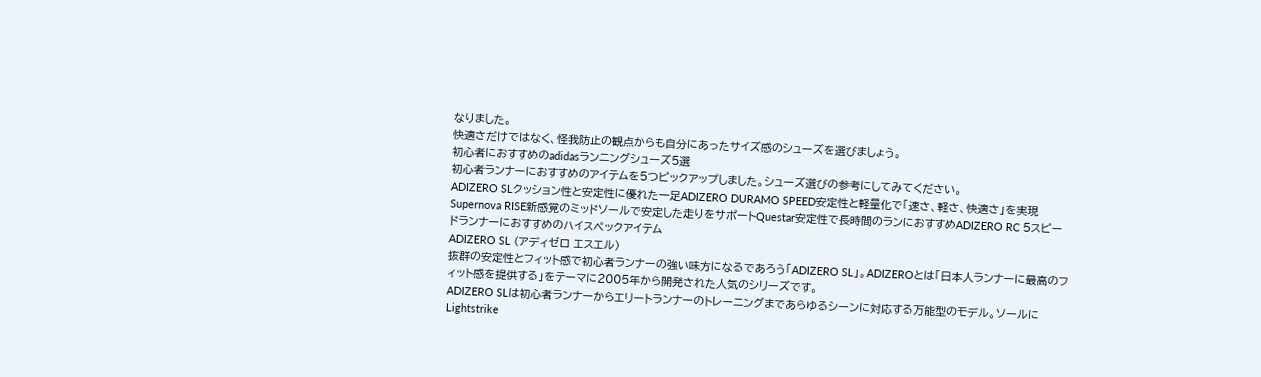なりました。
快適さだけではなく、怪我防止の観点からも自分にあったサイズ感のシューズを選びましょう。
初心者におすすめのadidasランニングシューズ5選
初心者ランナーにおすすめのアイテムを5つピックアップしました。シューズ選びの参考にしてみてください。
ADIZERO SLクッション性と安定性に優れた一足ADIZERO DURAMO SPEED安定性と軽量化で「速さ、軽さ、快適さ」を実現Supernova RISE新感覚のミッドソールで安定した走りをサポートQuestar安定性で長時間のランにおすすめADIZERO RC 5スピードランナーにおすすめのハイスペックアイテム
ADIZERO SL (アディゼロ エスエル)
抜群の安定性とフィット感で初心者ランナーの強い味方になるであろう「ADIZERO SL」。ADIZEROとは「日本人ランナーに最高のフィット感を提供する」をテーマに2005年から開発された人気のシリーズです。
ADIZERO SLは初心者ランナーからエリートランナーのトレーニングまであらゆるシーンに対応する万能型のモデル。ソールにLightstrike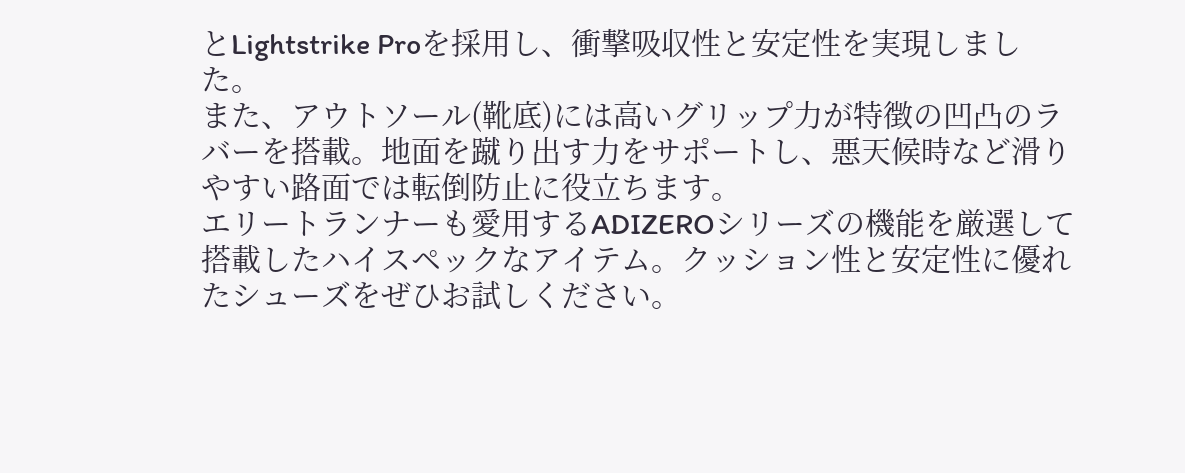とLightstrike Proを採用し、衝撃吸収性と安定性を実現しました。
また、アウトソール(靴底)には高いグリップ力が特徴の凹凸のラバーを搭載。地面を蹴り出す力をサポートし、悪天候時など滑りやすい路面では転倒防止に役立ちます。
エリートランナーも愛用するADIZEROシリーズの機能を厳選して搭載したハイスペックなアイテム。クッション性と安定性に優れたシューズをぜひお試しください。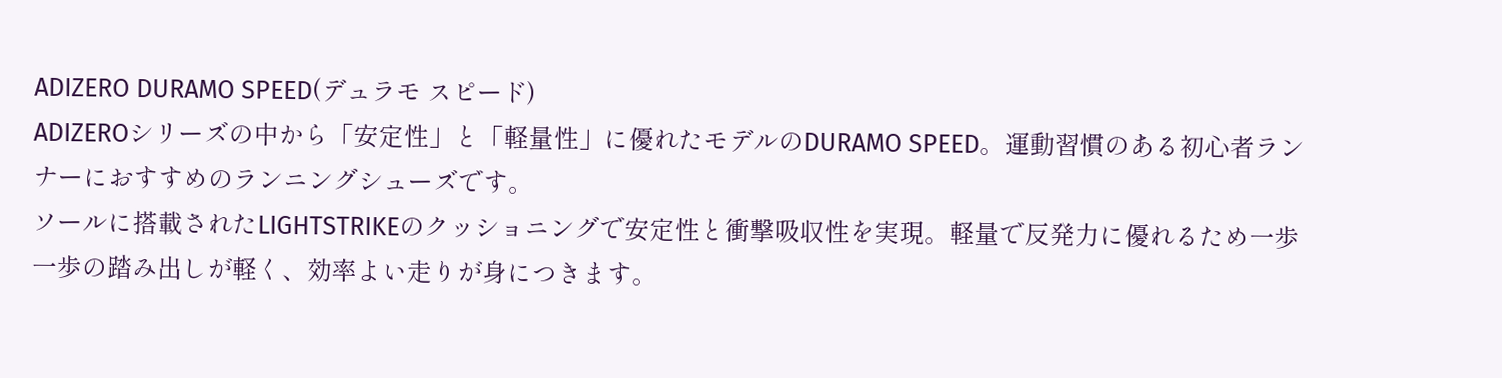ADIZERO DURAMO SPEED(デュラモ スピード)
ADIZEROシリーズの中から「安定性」と「軽量性」に優れたモデルのDURAMO SPEED。運動習慣のある初心者ランナーにおすすめのランニングシューズです。
ソールに搭載されたLIGHTSTRIKEのクッショニングで安定性と衝撃吸収性を実現。軽量で反発力に優れるため一歩一歩の踏み出しが軽く、効率よい走りが身につきます。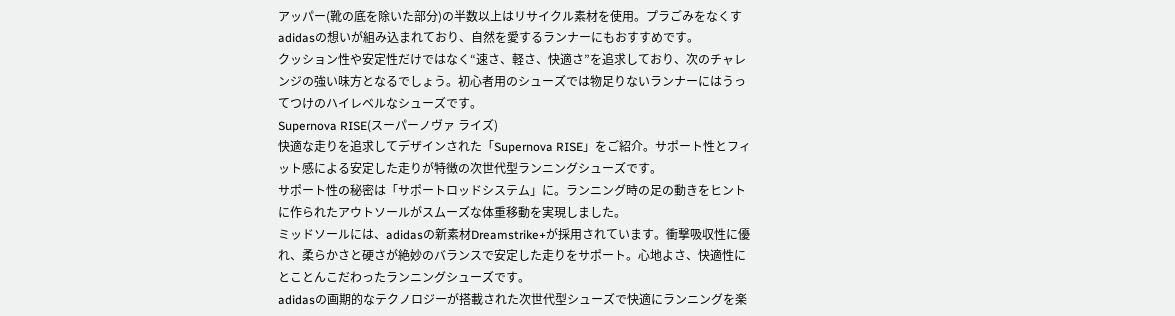アッパー(靴の底を除いた部分)の半数以上はリサイクル素材を使用。プラごみをなくすadidasの想いが組み込まれており、自然を愛するランナーにもおすすめです。
クッション性や安定性だけではなく“速さ、軽さ、快適さ”を追求しており、次のチャレンジの強い味方となるでしょう。初心者用のシューズでは物足りないランナーにはうってつけのハイレベルなシューズです。
Supernova RISE(スーパーノヴァ ライズ)
快適な走りを追求してデザインされた「Supernova RISE」をご紹介。サポート性とフィット感による安定した走りが特徴の次世代型ランニングシューズです。
サポート性の秘密は「サポートロッドシステム」に。ランニング時の足の動きをヒントに作られたアウトソールがスムーズな体重移動を実現しました。
ミッドソールには、adidasの新素材Dreamstrike+が採用されています。衝撃吸収性に優れ、柔らかさと硬さが絶妙のバランスで安定した走りをサポート。心地よさ、快適性にとことんこだわったランニングシューズです。
adidasの画期的なテクノロジーが搭載された次世代型シューズで快適にランニングを楽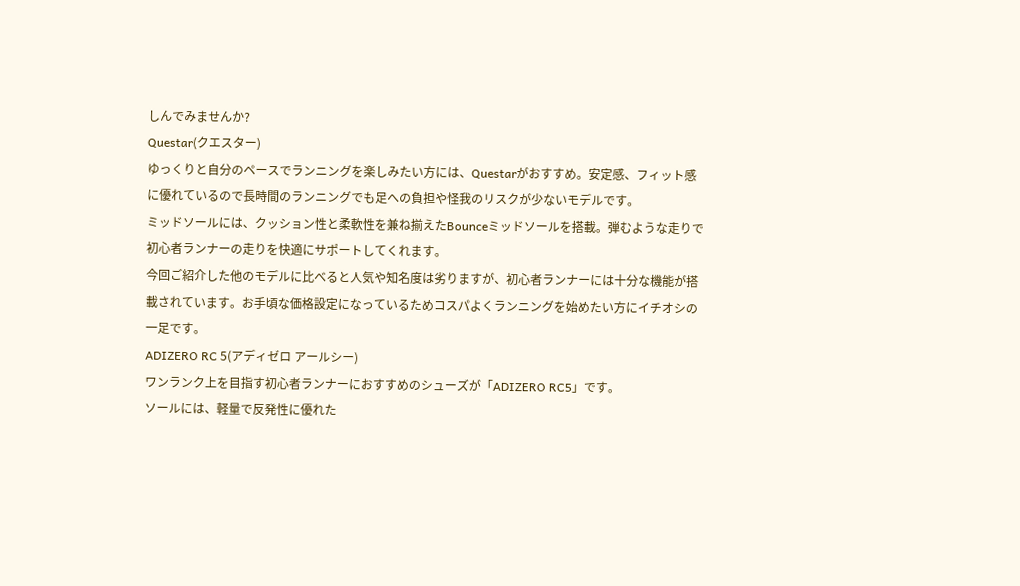しんでみませんか?
Questar(クエスター)
ゆっくりと自分のペースでランニングを楽しみたい方には、Questarがおすすめ。安定感、フィット感に優れているので長時間のランニングでも足への負担や怪我のリスクが少ないモデルです。
ミッドソールには、クッション性と柔軟性を兼ね揃えたBounceミッドソールを搭載。弾むような走りで初心者ランナーの走りを快適にサポートしてくれます。
今回ご紹介した他のモデルに比べると人気や知名度は劣りますが、初心者ランナーには十分な機能が搭載されています。お手頃な価格設定になっているためコスパよくランニングを始めたい方にイチオシの一足です。
ADIZERO RC 5(アディゼロ アールシー)
ワンランク上を目指す初心者ランナーにおすすめのシューズが「ADIZERO RC5」です。
ソールには、軽量で反発性に優れた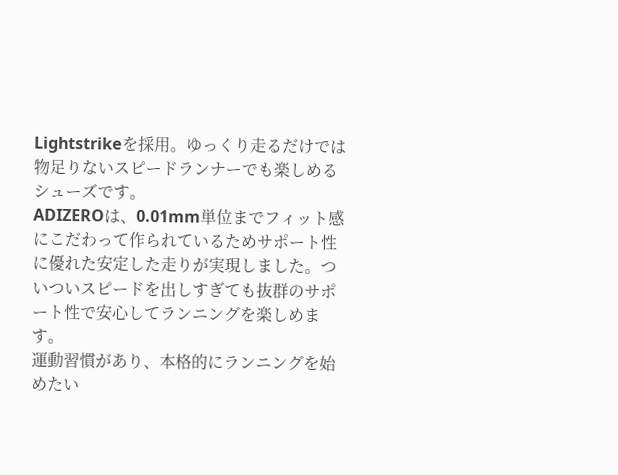Lightstrikeを採用。ゆっくり走るだけでは物足りないスピードランナーでも楽しめるシューズです。
ADIZEROは、0.01mm単位までフィット感にこだわって作られているためサポート性に優れた安定した走りが実現しました。ついついスピードを出しすぎても抜群のサポート性で安心してランニングを楽しめます。
運動習慣があり、本格的にランニングを始めたい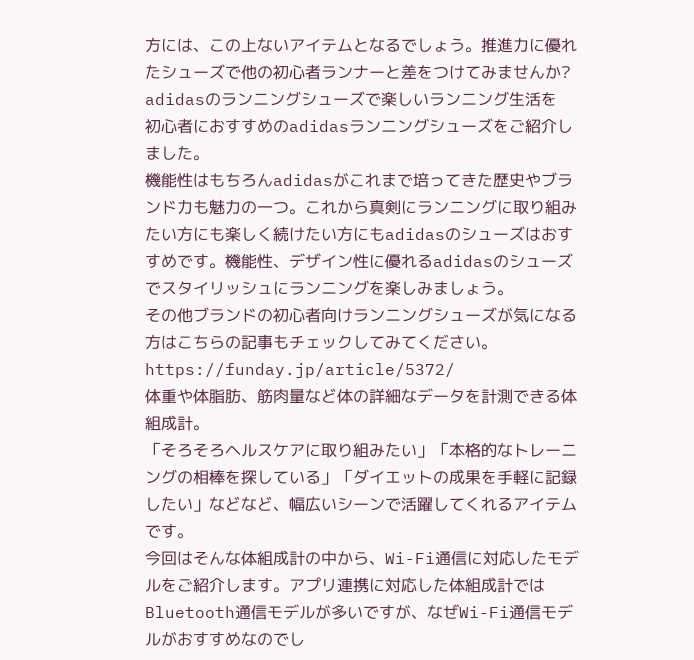方には、この上ないアイテムとなるでしょう。推進力に優れたシューズで他の初心者ランナーと差をつけてみませんか?
adidasのランニングシューズで楽しいランニング生活を
初心者におすすめのadidasランニングシューズをご紹介しました。
機能性はもちろんadidasがこれまで培ってきた歴史やブランド力も魅力の一つ。これから真剣にランニングに取り組みたい方にも楽しく続けたい方にもadidasのシューズはおすすめです。機能性、デザイン性に優れるadidasのシューズでスタイリッシュにランニングを楽しみましょう。
その他ブランドの初心者向けランニングシューズが気になる方はこちらの記事もチェックしてみてください。
https://funday.jp/article/5372/
体重や体脂肪、筋肉量など体の詳細なデータを計測できる体組成計。
「そろそろヘルスケアに取り組みたい」「本格的なトレーニングの相棒を探している」「ダイエットの成果を手軽に記録したい」などなど、幅広いシーンで活躍してくれるアイテムです。
今回はそんな体組成計の中から、Wi-Fi通信に対応したモデルをご紹介します。アプリ連携に対応した体組成計ではBluetooth通信モデルが多いですが、なぜWi-Fi通信モデルがおすすめなのでし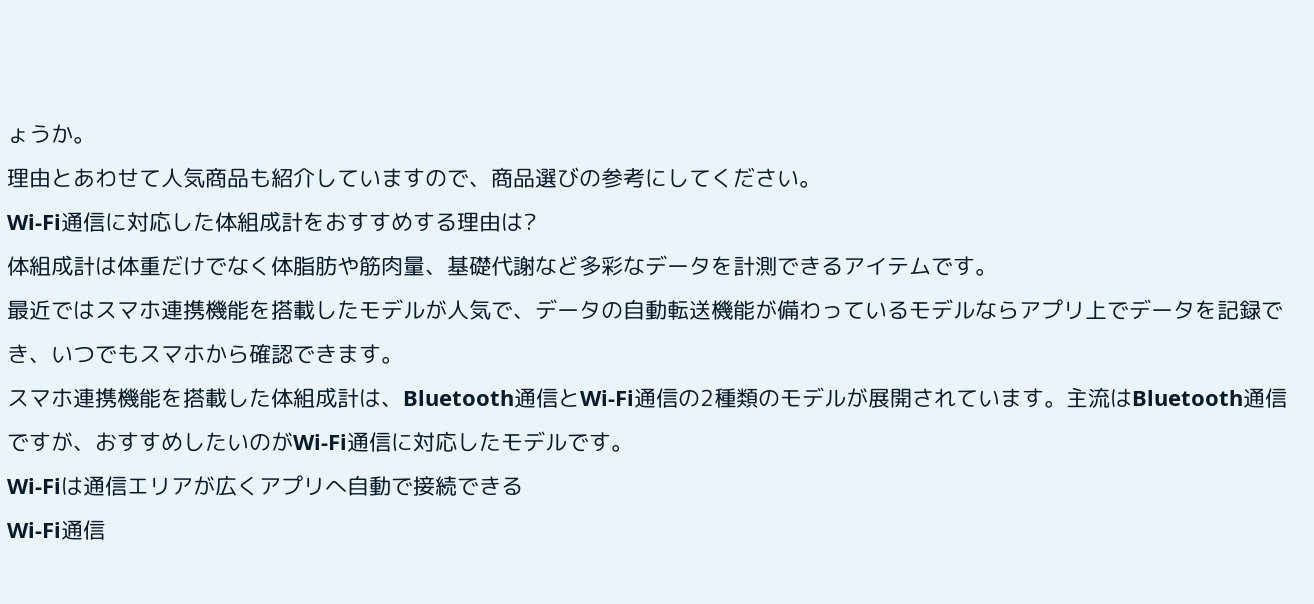ょうか。
理由とあわせて人気商品も紹介していますので、商品選びの参考にしてください。
Wi-Fi通信に対応した体組成計をおすすめする理由は?
体組成計は体重だけでなく体脂肪や筋肉量、基礎代謝など多彩なデータを計測できるアイテムです。
最近ではスマホ連携機能を搭載したモデルが人気で、データの自動転送機能が備わっているモデルならアプリ上でデータを記録でき、いつでもスマホから確認できます。
スマホ連携機能を搭載した体組成計は、Bluetooth通信とWi-Fi通信の2種類のモデルが展開されています。主流はBluetooth通信ですが、おすすめしたいのがWi-Fi通信に対応したモデルです。
Wi-Fiは通信エリアが広くアプリへ自動で接続できる
Wi-Fi通信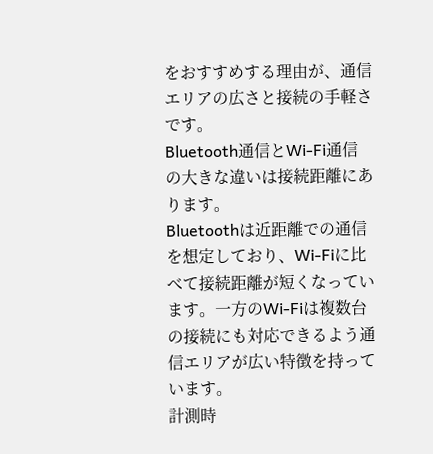をおすすめする理由が、通信エリアの広さと接続の手軽さです。
Bluetooth通信とWi-Fi通信の大きな違いは接続距離にあります。
Bluetoothは近距離での通信を想定しており、Wi-Fiに比べて接続距離が短くなっています。一方のWi-Fiは複数台の接続にも対応できるよう通信エリアが広い特徴を持っています。
計測時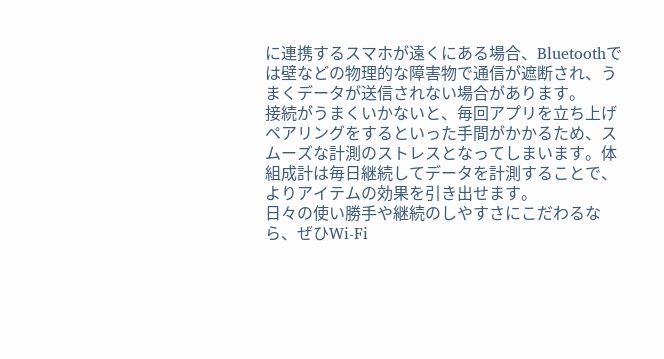に連携するスマホが遠くにある場合、Bluetoothでは壁などの物理的な障害物で通信が遮断され、うまくデータが送信されない場合があります。
接続がうまくいかないと、毎回アプリを立ち上げペアリングをするといった手間がかかるため、スムーズな計測のストレスとなってしまいます。体組成計は毎日継続してデータを計測することで、よりアイテムの効果を引き出せます。
日々の使い勝手や継続のしやすさにこだわるなら、ぜひWi-Fi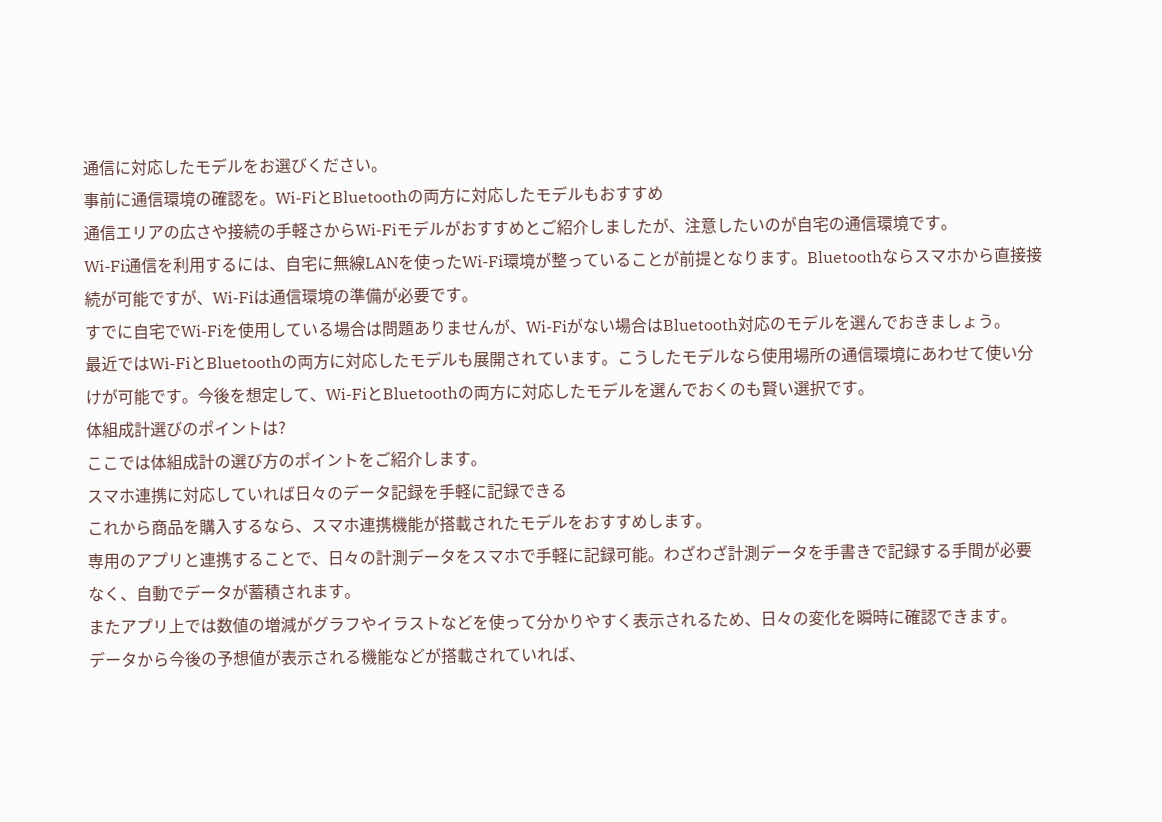通信に対応したモデルをお選びください。
事前に通信環境の確認を。Wi-FiとBluetoothの両方に対応したモデルもおすすめ
通信エリアの広さや接続の手軽さからWi-Fiモデルがおすすめとご紹介しましたが、注意したいのが自宅の通信環境です。
Wi-Fi通信を利用するには、自宅に無線LANを使ったWi-Fi環境が整っていることが前提となります。Bluetoothならスマホから直接接続が可能ですが、Wi-Fiは通信環境の準備が必要です。
すでに自宅でWi-Fiを使用している場合は問題ありませんが、Wi-Fiがない場合はBluetooth対応のモデルを選んでおきましょう。
最近ではWi-FiとBluetoothの両方に対応したモデルも展開されています。こうしたモデルなら使用場所の通信環境にあわせて使い分けが可能です。今後を想定して、Wi-FiとBluetoothの両方に対応したモデルを選んでおくのも賢い選択です。
体組成計選びのポイントは?
ここでは体組成計の選び方のポイントをご紹介します。
スマホ連携に対応していれば日々のデータ記録を手軽に記録できる
これから商品を購入するなら、スマホ連携機能が搭載されたモデルをおすすめします。
専用のアプリと連携することで、日々の計測データをスマホで手軽に記録可能。わざわざ計測データを手書きで記録する手間が必要なく、自動でデータが蓄積されます。
またアプリ上では数値の増減がグラフやイラストなどを使って分かりやすく表示されるため、日々の変化を瞬時に確認できます。
データから今後の予想値が表示される機能などが搭載されていれば、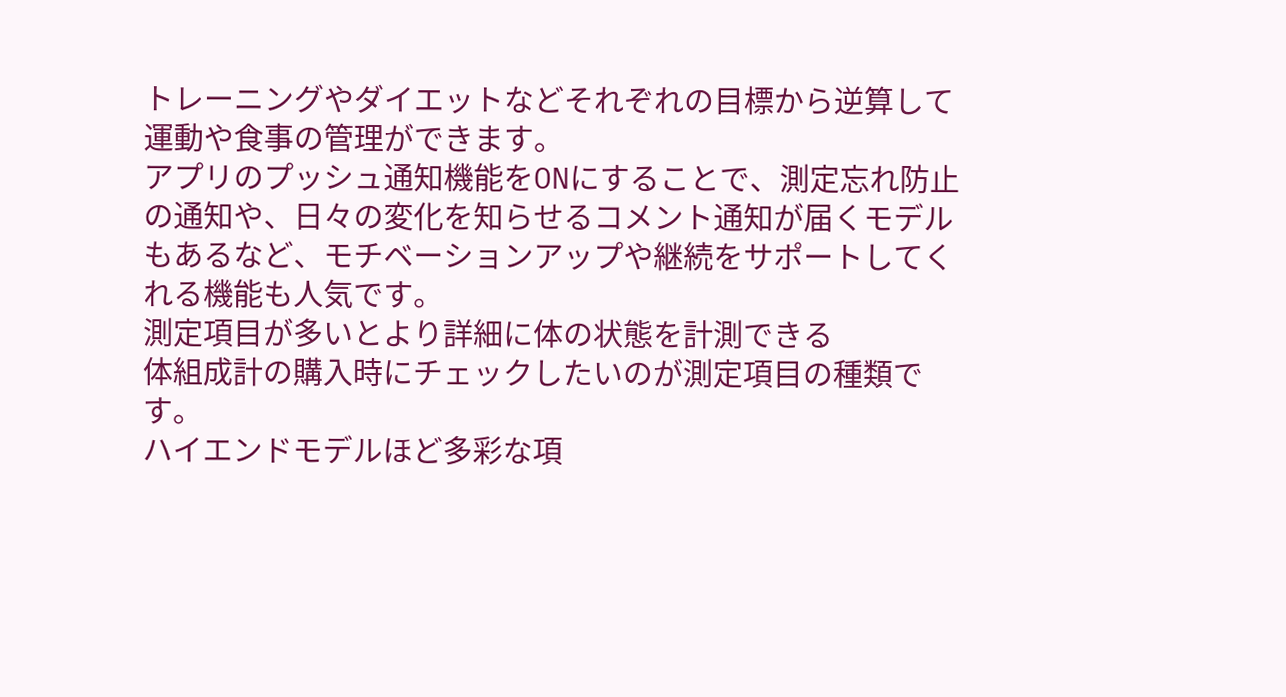トレーニングやダイエットなどそれぞれの目標から逆算して運動や食事の管理ができます。
アプリのプッシュ通知機能をONにすることで、測定忘れ防止の通知や、日々の変化を知らせるコメント通知が届くモデルもあるなど、モチベーションアップや継続をサポートしてくれる機能も人気です。
測定項目が多いとより詳細に体の状態を計測できる
体組成計の購入時にチェックしたいのが測定項目の種類です。
ハイエンドモデルほど多彩な項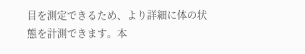目を測定できるため、より詳細に体の状態を計測できます。本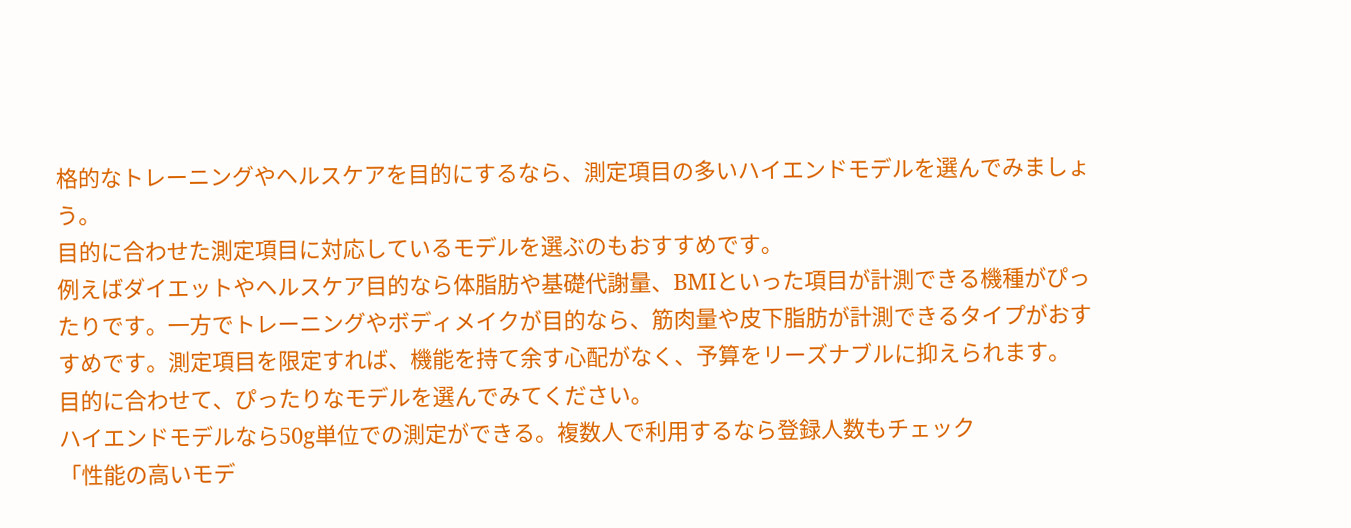格的なトレーニングやヘルスケアを目的にするなら、測定項目の多いハイエンドモデルを選んでみましょう。
目的に合わせた測定項目に対応しているモデルを選ぶのもおすすめです。
例えばダイエットやヘルスケア目的なら体脂肪や基礎代謝量、BMIといった項目が計測できる機種がぴったりです。一方でトレーニングやボディメイクが目的なら、筋肉量や皮下脂肪が計測できるタイプがおすすめです。測定項目を限定すれば、機能を持て余す心配がなく、予算をリーズナブルに抑えられます。
目的に合わせて、ぴったりなモデルを選んでみてください。
ハイエンドモデルなら50g単位での測定ができる。複数人で利用するなら登録人数もチェック
「性能の高いモデ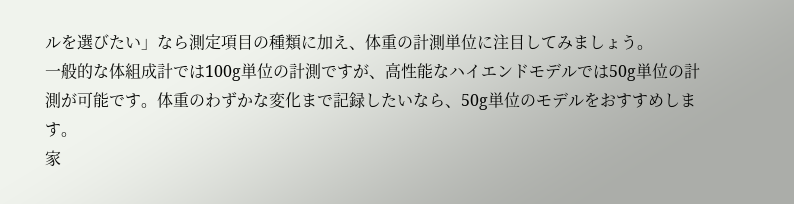ルを選びたい」なら測定項目の種類に加え、体重の計測単位に注目してみましょう。
一般的な体組成計では100g単位の計測ですが、高性能なハイエンドモデルでは50g単位の計測が可能です。体重のわずかな変化まで記録したいなら、50g単位のモデルをおすすめします。
家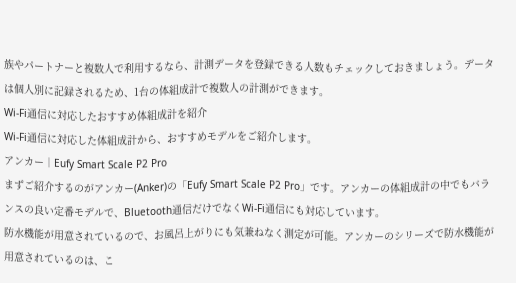族やパートナーと複数人で利用するなら、計測データを登録できる人数もチェックしておきましょう。データは個人別に記録されるため、1台の体組成計で複数人の計測ができます。
Wi-Fi通信に対応したおすすめ体組成計を紹介
Wi-Fi通信に対応した体組成計から、おすすめモデルをご紹介します。
アンカー│Eufy Smart Scale P2 Pro
まずご紹介するのがアンカー(Anker)の「Eufy Smart Scale P2 Pro」です。アンカーの体組成計の中でもバランスの良い定番モデルで、Bluetooth通信だけでなくWi-Fi通信にも対応しています。
防水機能が用意されているので、お風呂上がりにも気兼ねなく測定が可能。アンカーのシリーズで防水機能が用意されているのは、こ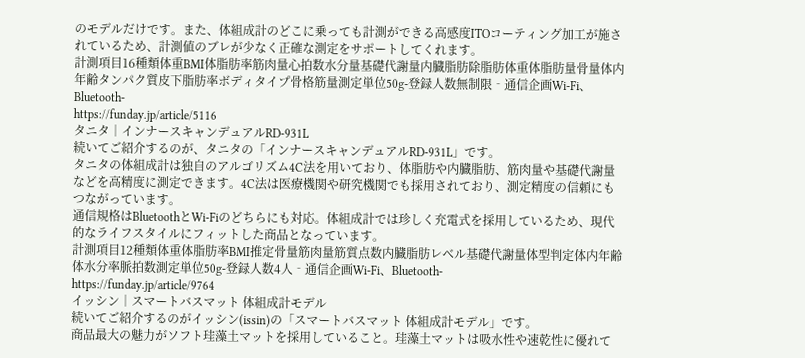のモデルだけです。また、体組成計のどこに乗っても計測ができる高感度ITOコーティング加工が施されているため、計測値のブレが少なく正確な測定をサポートしてくれます。
計測項目16種類体重BMI体脂肪率筋肉量心拍数水分量基礎代謝量内臓脂肪除脂肪体重体脂肪量骨量体内年齢タンパク質皮下脂肪率ボディタイプ骨格筋量測定単位50g‐登録人数無制限‐通信企画Wi-Fi、Bluetooth‐
https://funday.jp/article/5116
タニタ│インナースキャンデュアルRD-931L
続いてご紹介するのが、タニタの「インナースキャンデュアルRD-931L」です。
タニタの体組成計は独自のアルゴリズム4C法を用いており、体脂肪や内臓脂肪、筋肉量や基礎代謝量などを高精度に測定できます。4C法は医療機関や研究機関でも採用されており、測定精度の信頼にもつながっています。
通信規格はBluetoothとWi-Fiのどちらにも対応。体組成計では珍しく充電式を採用しているため、現代的なライフスタイルにフィットした商品となっています。
計測項目12種類体重体脂肪率BMI推定骨量筋肉量筋質点数内臓脂肪レベル基礎代謝量体型判定体内年齢体水分率脈拍数測定単位50g‐登録人数4人‐通信企画Wi-Fi、Bluetooth‐
https://funday.jp/article/9764
イッシン│スマートバスマット 体組成計モデル
続いてご紹介するのがイッシン(issin)の「スマートバスマット 体組成計モデル」です。
商品最大の魅力がソフト珪藻土マットを採用していること。珪藻土マットは吸水性や速乾性に優れて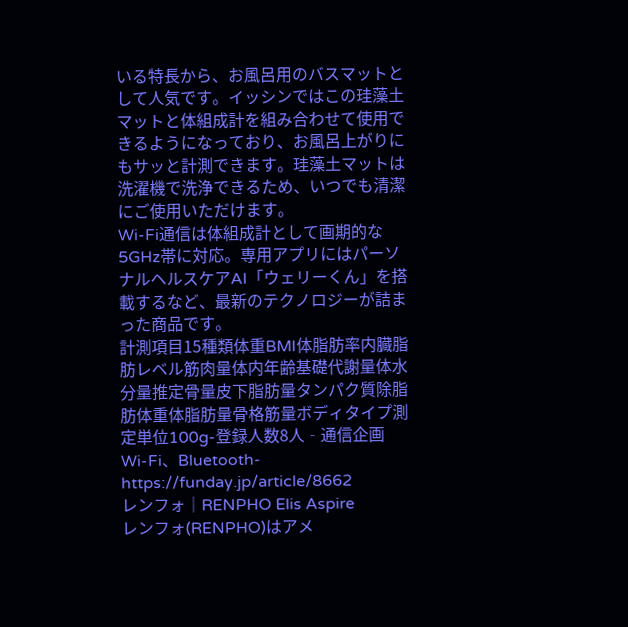いる特長から、お風呂用のバスマットとして人気です。イッシンではこの珪藻土マットと体組成計を組み合わせて使用できるようになっており、お風呂上がりにもサッと計測できます。珪藻土マットは洗濯機で洗浄できるため、いつでも清潔にご使用いただけます。
Wi-Fi通信は体組成計として画期的な5GHz帯に対応。専用アプリにはパーソナルヘルスケアAI「ウェリーくん」を搭載するなど、最新のテクノロジーが詰まった商品です。
計測項目15種類体重BMI体脂肪率内臓脂肪レベル筋肉量体内年齢基礎代謝量体水分量推定骨量皮下脂肪量タンパク質除脂肪体重体脂肪量骨格筋量ボディタイプ測定単位100g‐登録人数8人‐通信企画Wi-Fi、Bluetooth‐
https://funday.jp/article/8662
レンフォ│RENPHO Elis Aspire
レンフォ(RENPHO)はアメ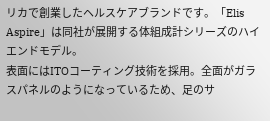リカで創業したヘルスケアブランドです。「Elis Aspire」は同社が展開する体組成計シリーズのハイエンドモデル。
表面にはITOコーティング技術を採用。全面がガラスパネルのようになっているため、足のサ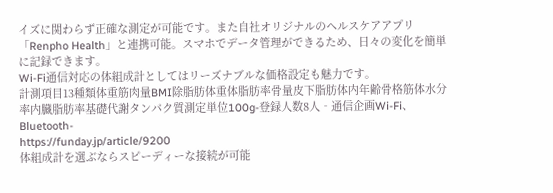イズに関わらず正確な測定が可能です。また自社オリジナルのヘルスケアアプリ「Renpho Health」と連携可能。スマホでデータ管理ができるため、日々の変化を簡単に記録できます。
Wi-Fi通信対応の体組成計としてはリーズナブルな価格設定も魅力です。
計測項目13種類体重筋肉量BMI除脂肪体重体脂肪率骨量皮下脂肪体内年齢骨格筋体水分率内臓脂肪率基礎代謝タンパク質測定単位100g‐登録人数8人‐通信企画Wi-Fi、Bluetooth‐
https://funday.jp/article/9200
体組成計を選ぶならスピーディーな接続が可能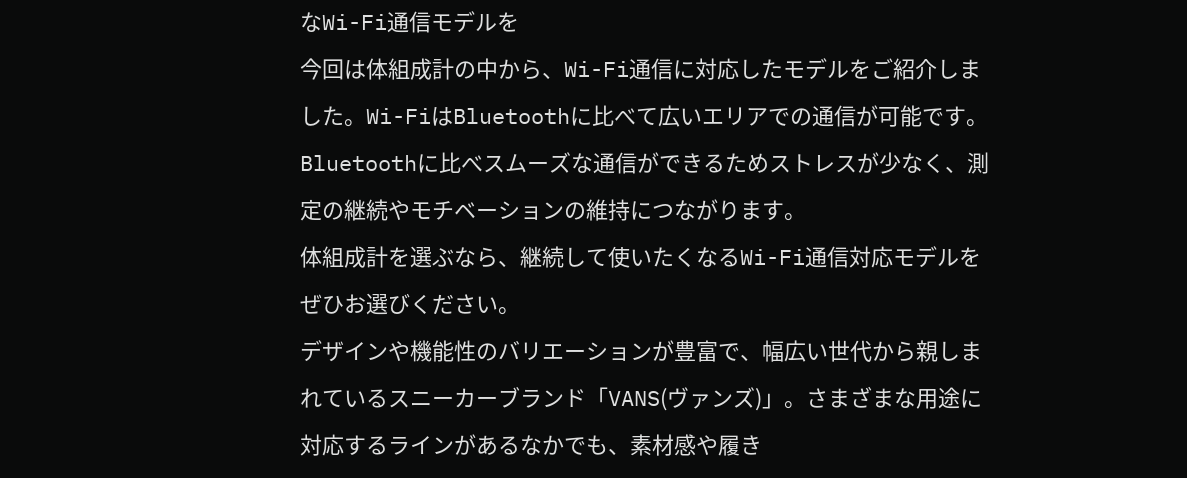なWi-Fi通信モデルを
今回は体組成計の中から、Wi-Fi通信に対応したモデルをご紹介しました。Wi-FiはBluetoothに比べて広いエリアでの通信が可能です。Bluetoothに比べスムーズな通信ができるためストレスが少なく、測定の継続やモチベーションの維持につながります。
体組成計を選ぶなら、継続して使いたくなるWi-Fi通信対応モデルをぜひお選びください。
デザインや機能性のバリエーションが豊富で、幅広い世代から親しまれているスニーカーブランド「VANS(ヴァンズ)」。さまざまな用途に対応するラインがあるなかでも、素材感や履き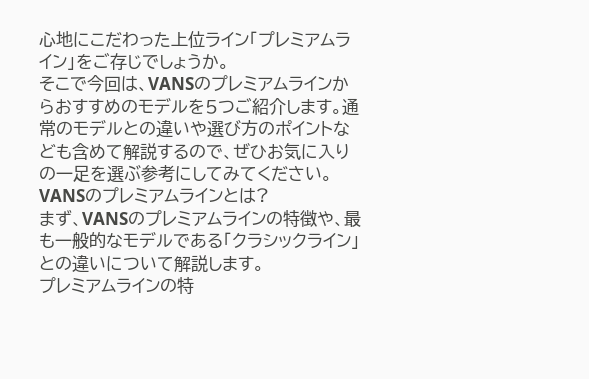心地にこだわった上位ライン「プレミアムライン」をご存じでしょうか。
そこで今回は、VANSのプレミアムラインからおすすめのモデルを5つご紹介します。通常のモデルとの違いや選び方のポイントなども含めて解説するので、ぜひお気に入りの一足を選ぶ参考にしてみてください。
VANSのプレミアムラインとは?
まず、VANSのプレミアムラインの特徴や、最も一般的なモデルである「クラシックライン」との違いについて解説します。
プレミアムラインの特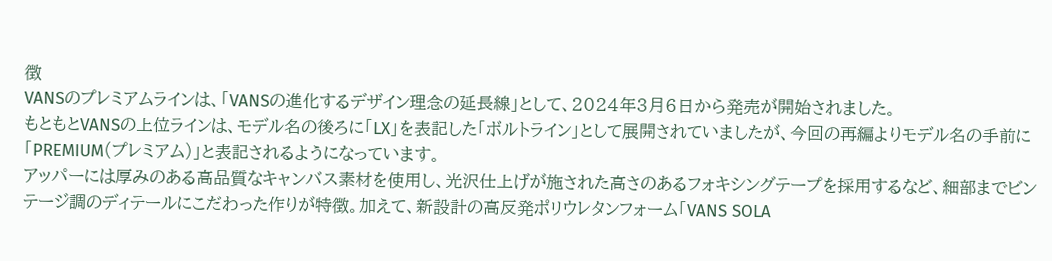徴
VANSのプレミアムラインは、「VANSの進化するデザイン理念の延長線」として、2024年3月6日から発売が開始されました。
もともとVANSの上位ラインは、モデル名の後ろに「LX」を表記した「ボルトライン」として展開されていましたが、今回の再編よりモデル名の手前に「PREMIUM(プレミアム)」と表記されるようになっています。
アッパーには厚みのある高品質なキャンバス素材を使用し、光沢仕上げが施された高さのあるフォキシングテープを採用するなど、細部までビンテージ調のディテールにこだわった作りが特徴。加えて、新設計の高反発ポリウレタンフォーム「VANS SOLA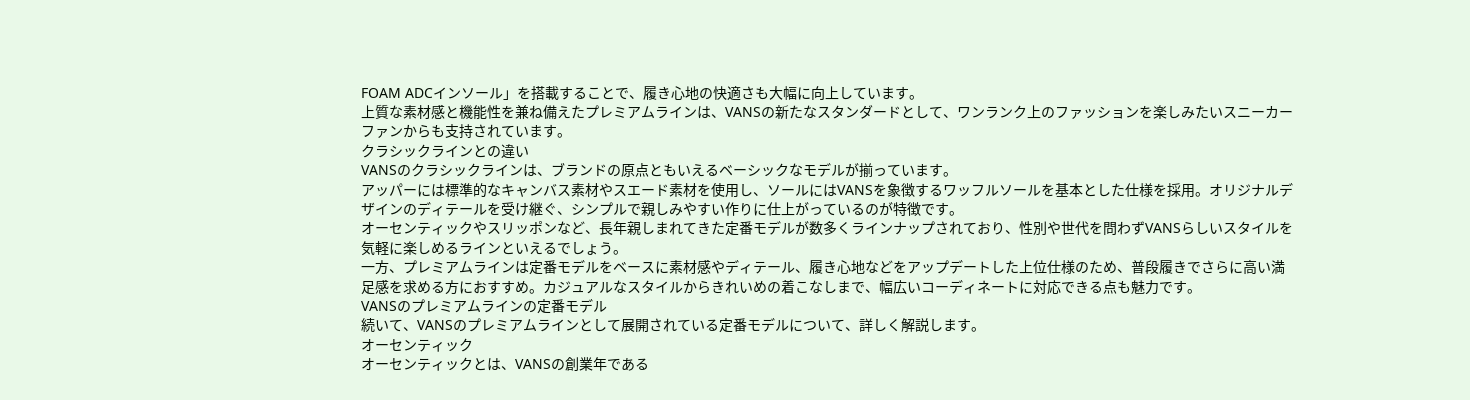FOAM ADCインソール」を搭載することで、履き心地の快適さも大幅に向上しています。
上質な素材感と機能性を兼ね備えたプレミアムラインは、VANSの新たなスタンダードとして、ワンランク上のファッションを楽しみたいスニーカーファンからも支持されています。
クラシックラインとの違い
VANSのクラシックラインは、ブランドの原点ともいえるベーシックなモデルが揃っています。
アッパーには標準的なキャンバス素材やスエード素材を使用し、ソールにはVANSを象徴するワッフルソールを基本とした仕様を採用。オリジナルデザインのディテールを受け継ぐ、シンプルで親しみやすい作りに仕上がっているのが特徴です。
オーセンティックやスリッポンなど、長年親しまれてきた定番モデルが数多くラインナップされており、性別や世代を問わずVANSらしいスタイルを気軽に楽しめるラインといえるでしょう。
一方、プレミアムラインは定番モデルをベースに素材感やディテール、履き心地などをアップデートした上位仕様のため、普段履きでさらに高い満足感を求める方におすすめ。カジュアルなスタイルからきれいめの着こなしまで、幅広いコーディネートに対応できる点も魅力です。
VANSのプレミアムラインの定番モデル
続いて、VANSのプレミアムラインとして展開されている定番モデルについて、詳しく解説します。
オーセンティック
オーセンティックとは、VANSの創業年である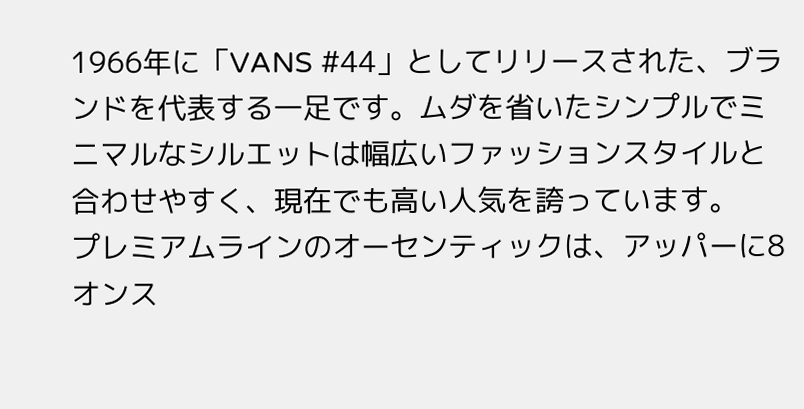1966年に「VANS #44」としてリリースされた、ブランドを代表する一足です。ムダを省いたシンプルでミニマルなシルエットは幅広いファッションスタイルと合わせやすく、現在でも高い人気を誇っています。
プレミアムラインのオーセンティックは、アッパーに8オンス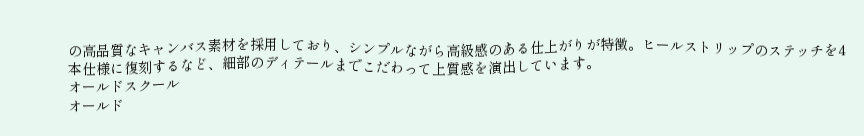の高品質なキャンバス素材を採用しており、シンプルながら高級感のある仕上がりが特徴。ヒールストリップのステッチを4本仕様に復刻するなど、細部のディテールまでこだわって上質感を演出しています。
オールドスクール
オールド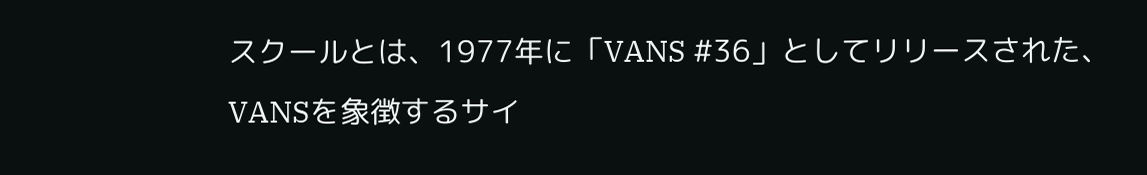スクールとは、1977年に「VANS #36」としてリリースされた、VANSを象徴するサイ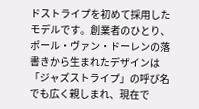ドストライプを初めて採用したモデルです。創業者のひとり、ポール・ヴァン・ドーレンの落書きから生まれたデザインは「ジャズストライプ」の呼び名でも広く親しまれ、現在で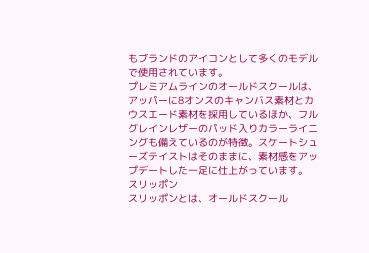もブランドのアイコンとして多くのモデルで使用されています。
プレミアムラインのオールドスクールは、アッパーに8オンスのキャンバス素材とカウスエード素材を採用しているほか、フルグレインレザーのパッド入りカラーライニングも備えているのが特徴。スケートシューズテイストはそのままに、素材感をアップデートした一足に仕上がっています。
スリッポン
スリッポンとは、オールドスクール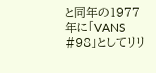と同年の1977年に「VANS #98」としてリリ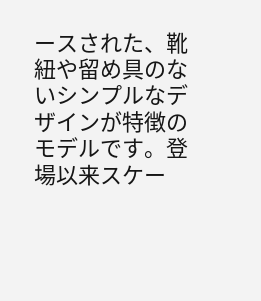ースされた、靴紐や留め具のないシンプルなデザインが特徴のモデルです。登場以来スケー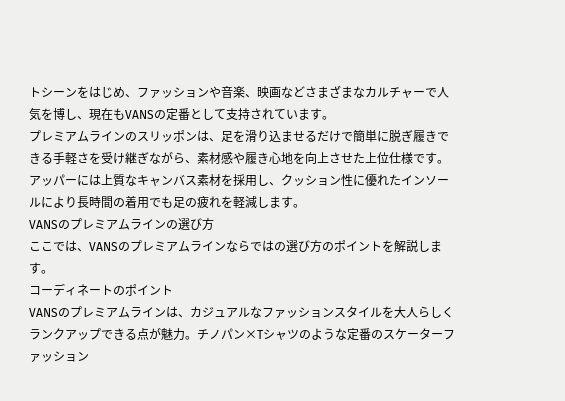トシーンをはじめ、ファッションや音楽、映画などさまざまなカルチャーで人気を博し、現在もVANSの定番として支持されています。
プレミアムラインのスリッポンは、足を滑り込ませるだけで簡単に脱ぎ履きできる手軽さを受け継ぎながら、素材感や履き心地を向上させた上位仕様です。アッパーには上質なキャンバス素材を採用し、クッション性に優れたインソールにより長時間の着用でも足の疲れを軽減します。
VANSのプレミアムラインの選び方
ここでは、VANSのプレミアムラインならではの選び方のポイントを解説します。
コーディネートのポイント
VANSのプレミアムラインは、カジュアルなファッションスタイルを大人らしくランクアップできる点が魅力。チノパン×Tシャツのような定番のスケーターファッション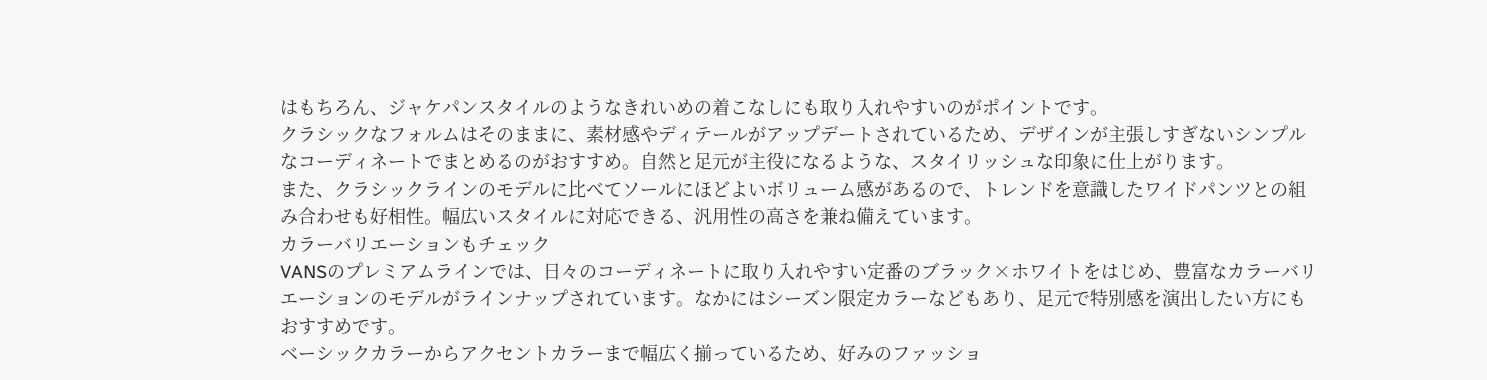はもちろん、ジャケパンスタイルのようなきれいめの着こなしにも取り入れやすいのがポイントです。
クラシックなフォルムはそのままに、素材感やディテールがアップデートされているため、デザインが主張しすぎないシンプルなコーディネートでまとめるのがおすすめ。自然と足元が主役になるような、スタイリッシュな印象に仕上がります。
また、クラシックラインのモデルに比べてソールにほどよいボリューム感があるので、トレンドを意識したワイドパンツとの組み合わせも好相性。幅広いスタイルに対応できる、汎用性の高さを兼ね備えています。
カラーバリエーションもチェック
VANSのプレミアムラインでは、日々のコーディネートに取り入れやすい定番のブラック×ホワイトをはじめ、豊富なカラーバリエーションのモデルがラインナップされています。なかにはシーズン限定カラーなどもあり、足元で特別感を演出したい方にもおすすめです。
ベーシックカラーからアクセントカラーまで幅広く揃っているため、好みのファッショ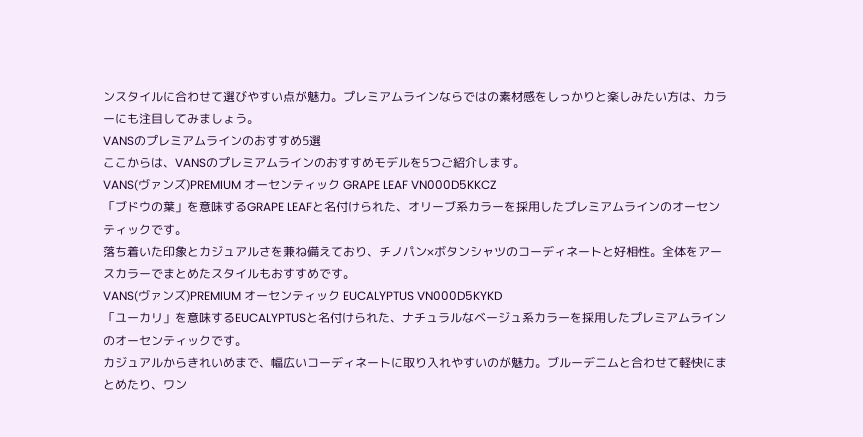ンスタイルに合わせて選びやすい点が魅力。プレミアムラインならではの素材感をしっかりと楽しみたい方は、カラーにも注目してみましょう。
VANSのプレミアムラインのおすすめ5選
ここからは、VANSのプレミアムラインのおすすめモデルを5つご紹介します。
VANS(ヴァンズ)PREMIUM オーセンティック GRAPE LEAF VN000D5KKCZ
「ブドウの葉」を意味するGRAPE LEAFと名付けられた、オリーブ系カラーを採用したプレミアムラインのオーセンティックです。
落ち着いた印象とカジュアルさを兼ね備えており、チノパン×ボタンシャツのコーディネートと好相性。全体をアースカラーでまとめたスタイルもおすすめです。
VANS(ヴァンズ)PREMIUM オーセンティック EUCALYPTUS VN000D5KYKD
「ユーカリ」を意味するEUCALYPTUSと名付けられた、ナチュラルなベージュ系カラーを採用したプレミアムラインのオーセンティックです。
カジュアルからきれいめまで、幅広いコーディネートに取り入れやすいのが魅力。ブルーデニムと合わせて軽快にまとめたり、ワン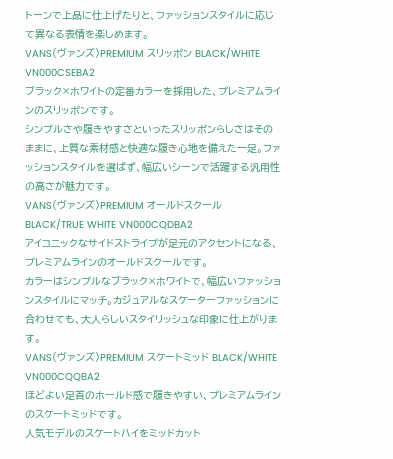トーンで上品に仕上げたりと、ファッションスタイルに応じて異なる表情を楽しめます。
VANS(ヴァンズ)PREMIUM スリッポン BLACK/WHITE VN000CSEBA2
ブラック×ホワイトの定番カラーを採用した、プレミアムラインのスリッポンです。
シンプルさや履きやすさといったスリッポンらしさはそのままに、上質な素材感と快適な履き心地を備えた一足。ファッションスタイルを選ばず、幅広いシーンで活躍する汎用性の高さが魅力です。
VANS(ヴァンズ)PREMIUM オールドスクール BLACK/TRUE WHITE VN000CQDBA2
アイコニックなサイドストライプが足元のアクセントになる、プレミアムラインのオールドスクールです。
カラーはシンプルなブラック×ホワイトで、幅広いファッションスタイルにマッチ。カジュアルなスケーターファッションに合わせても、大人らしいスタイリッシュな印象に仕上がります。
VANS(ヴァンズ)PREMIUM スケートミッド BLACK/WHITE VN000CQQBA2
ほどよい足首のホールド感で履きやすい、プレミアムラインのスケートミッドです。
人気モデルのスケートハイをミッドカット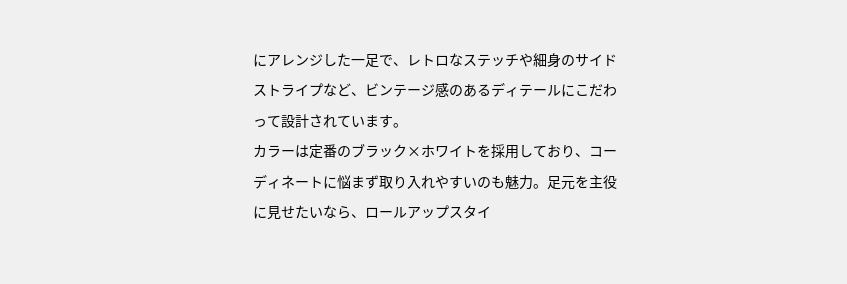にアレンジした一足で、レトロなステッチや細身のサイドストライプなど、ビンテージ感のあるディテールにこだわって設計されています。
カラーは定番のブラック×ホワイトを採用しており、コーディネートに悩まず取り入れやすいのも魅力。足元を主役に見せたいなら、ロールアップスタイ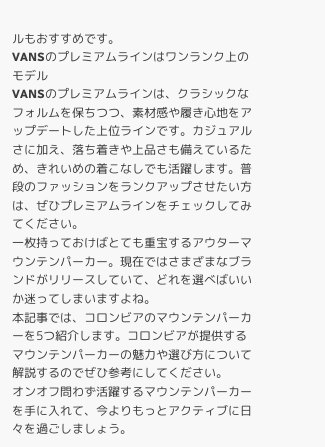ルもおすすめです。
VANSのプレミアムラインはワンランク上のモデル
VANSのプレミアムラインは、クラシックなフォルムを保ちつつ、素材感や履き心地をアップデートした上位ラインです。カジュアルさに加え、落ち着きや上品さも備えているため、きれいめの着こなしでも活躍します。普段のファッションをランクアップさせたい方は、ぜひプレミアムラインをチェックしてみてください。
一枚持っておけばとても重宝するアウターマウンテンパーカー。現在ではさまざまなブランドがリリースしていて、どれを選べばいいか迷ってしまいますよね。
本記事では、コロンビアのマウンテンパーカーを5つ紹介します。コロンビアが提供するマウンテンパーカーの魅力や選び方について解説するのでぜひ参考にしてください。
オンオフ問わず活躍するマウンテンパーカーを手に入れて、今よりもっとアクティブに日々を過ごしましょう。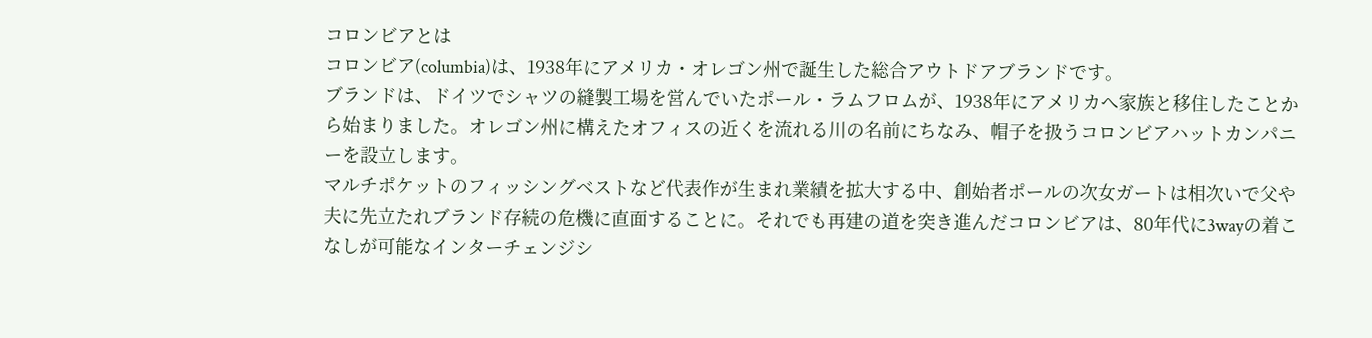コロンビアとは
コロンビア(columbia)は、1938年にアメリカ・オレゴン州で誕生した総合アウトドアブランドです。
ブランドは、ドイツでシャツの縫製工場を営んでいたポール・ラムフロムが、1938年にアメリカへ家族と移住したことから始まりました。オレゴン州に構えたオフィスの近くを流れる川の名前にちなみ、帽子を扱うコロンビアハットカンパニーを設立します。
マルチポケットのフィッシングベストなど代表作が生まれ業績を拡大する中、創始者ポールの次女ガートは相次いで父や夫に先立たれブランド存続の危機に直面することに。それでも再建の道を突き進んだコロンビアは、80年代に3wayの着こなしが可能なインターチェンジシ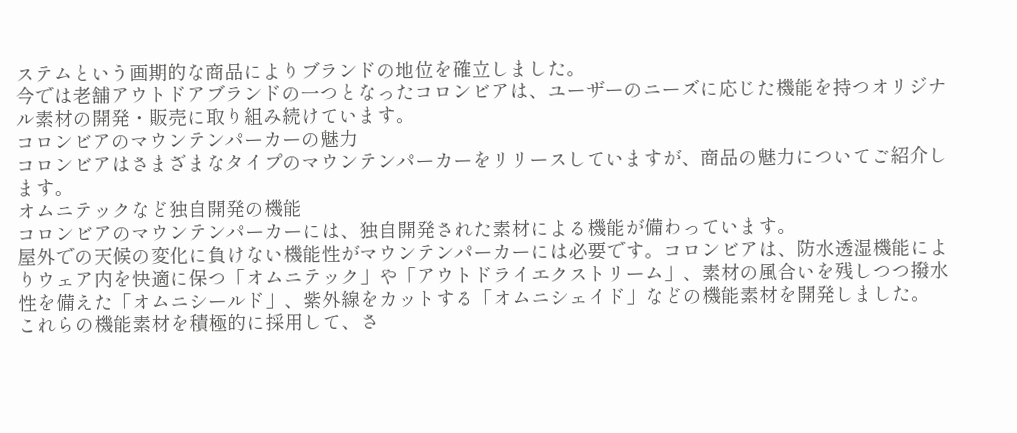ステムという画期的な商品によりブランドの地位を確立しました。
今では老舗アウトドアブランドの一つとなったコロンビアは、ユーザーのニーズに応じた機能を持つオリジナル素材の開発・販売に取り組み続けています。
コロンビアのマウンテンパーカーの魅力
コロンビアはさまざまなタイプのマウンテンパーカーをリリースしていますが、商品の魅力についてご紹介します。
オムニテックなど独自開発の機能
コロンビアのマウンテンパーカーには、独自開発された素材による機能が備わっています。
屋外での天候の変化に負けない機能性がマウンテンパーカーには必要です。コロンビアは、防水透湿機能によりウェア内を快適に保つ「オムニテック」や「アウトドライエクストリーム」、素材の風合いを残しつつ撥水性を備えた「オムニシールド」、紫外線をカットする「オムニシェイド」などの機能素材を開発しました。
これらの機能素材を積極的に採用して、さ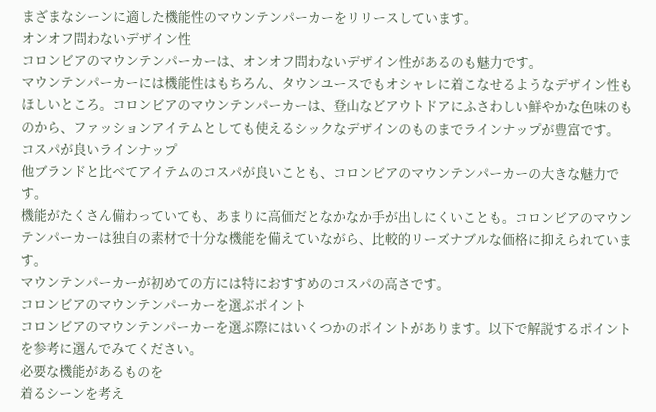まざまなシーンに適した機能性のマウンテンパーカーをリリースしています。
オンオフ問わないデザイン性
コロンビアのマウンテンパーカーは、オンオフ問わないデザイン性があるのも魅力です。
マウンテンパーカーには機能性はもちろん、タウンユースでもオシャレに着こなせるようなデザイン性もほしいところ。コロンビアのマウンテンパーカーは、登山などアウトドアにふさわしい鮮やかな色味のものから、ファッションアイテムとしても使えるシックなデザインのものまでラインナップが豊富です。
コスパが良いラインナップ
他ブランドと比べてアイテムのコスパが良いことも、コロンビアのマウンテンパーカーの大きな魅力です。
機能がたくさん備わっていても、あまりに高価だとなかなか手が出しにくいことも。コロンビアのマウンテンパーカーは独自の素材で十分な機能を備えていながら、比較的リーズナブルな価格に抑えられています。
マウンテンパーカーが初めての方には特におすすめのコスパの高さです。
コロンビアのマウンテンパーカーを選ぶポイント
コロンビアのマウンテンパーカーを選ぶ際にはいくつかのポイントがあります。以下で解説するポイントを参考に選んでみてください。
必要な機能があるものを
着るシーンを考え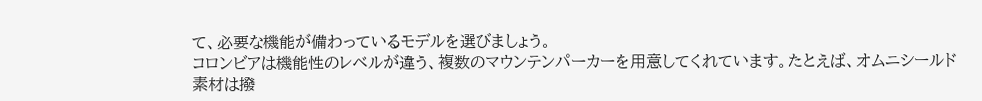て、必要な機能が備わっているモデルを選びましょう。
コロンビアは機能性のレベルが違う、複数のマウンテンパーカーを用意してくれています。たとえば、オムニシールド素材は撥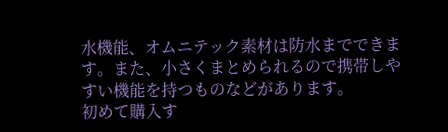水機能、オムニテック素材は防水までできます。また、小さくまとめられるので携帯しやすい機能を持つものなどがあります。
初めて購入す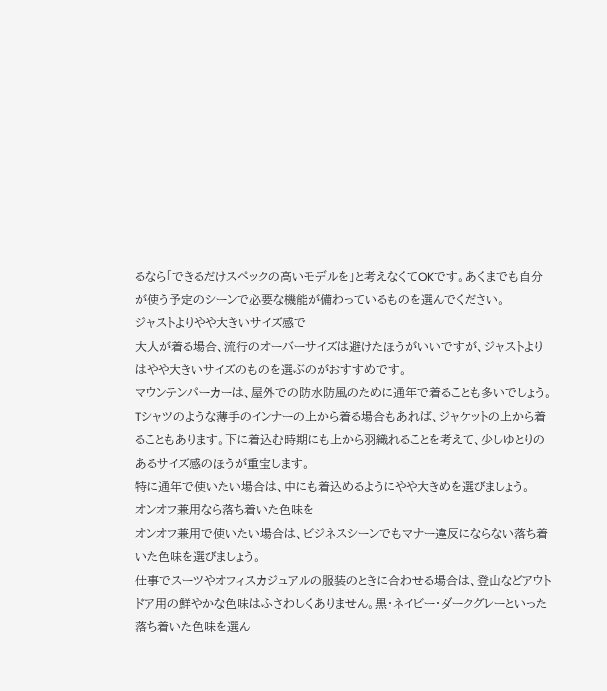るなら「できるだけスペックの高いモデルを」と考えなくてOKです。あくまでも自分が使う予定のシーンで必要な機能が備わっているものを選んでください。
ジャストよりやや大きいサイズ感で
大人が着る場合、流行のオーバーサイズは避けたほうがいいですが、ジャストよりはやや大きいサイズのものを選ぶのがおすすめです。
マウンテンパーカーは、屋外での防水防風のために通年で着ることも多いでしょう。Tシャツのような薄手のインナーの上から着る場合もあれば、ジャケットの上から着ることもあります。下に着込む時期にも上から羽織れることを考えて、少しゆとりのあるサイズ感のほうが重宝します。
特に通年で使いたい場合は、中にも着込めるようにやや大きめを選びましょう。
オンオフ兼用なら落ち着いた色味を
オンオフ兼用で使いたい場合は、ビジネスシーンでもマナー違反にならない落ち着いた色味を選びましょう。
仕事でスーツやオフィスカジュアルの服装のときに合わせる場合は、登山などアウトドア用の鮮やかな色味はふさわしくありません。黒・ネイビー・ダークグレーといった落ち着いた色味を選ん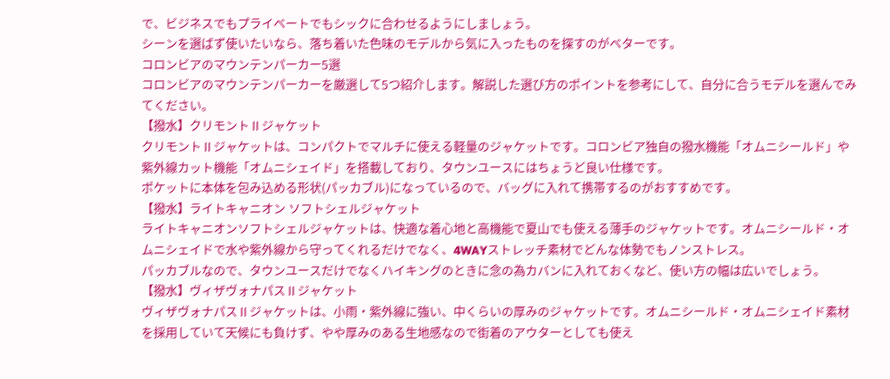で、ビジネスでもプライベートでもシックに合わせるようにしましょう。
シーンを選ばず使いたいなら、落ち着いた色味のモデルから気に入ったものを探すのがベターです。
コロンビアのマウンテンパーカー5選
コロンビアのマウンテンパーカーを厳選して5つ紹介します。解説した選び方のポイントを参考にして、自分に合うモデルを選んでみてください。
【撥水】クリモントⅡジャケット
クリモントⅡジャケットは、コンパクトでマルチに使える軽量のジャケットです。コロンビア独自の撥水機能「オムニシールド」や紫外線カット機能「オムニシェイド」を搭載しており、タウンユースにはちょうど良い仕様です。
ポケットに本体を包み込める形状(パッカブル)になっているので、バッグに入れて携帯するのがおすすめです。
【撥水】ライトキャニオン ソフトシェルジャケット
ライトキャニオンソフトシェルジャケットは、快適な着心地と高機能で夏山でも使える薄手のジャケットです。オムニシールド・オムニシェイドで水や紫外線から守ってくれるだけでなく、4WAYストレッチ素材でどんな体勢でもノンストレス。
パッカブルなので、タウンユースだけでなくハイキングのときに念の為カバンに入れておくなど、使い方の幅は広いでしょう。
【撥水】ヴィザヴォナパスⅡジャケット
ヴィザヴォナパスⅡジャケットは、小雨・紫外線に強い、中くらいの厚みのジャケットです。オムニシールド・オムニシェイド素材を採用していて天候にも負けず、やや厚みのある生地感なので街着のアウターとしても使え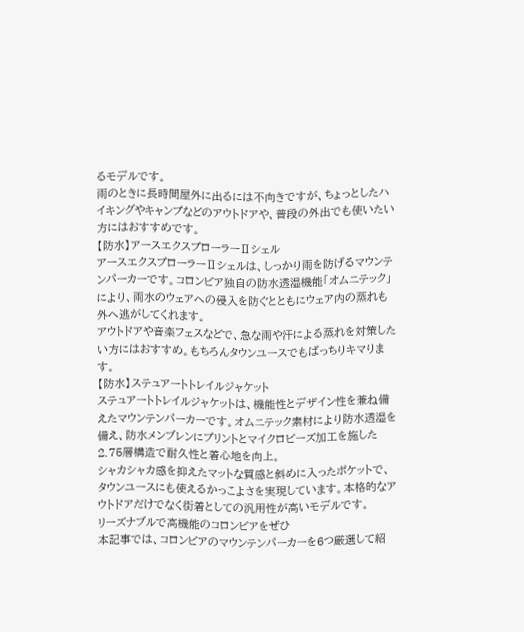るモデルです。
雨のときに長時間屋外に出るには不向きですが、ちょっとしたハイキングやキャンプなどのアウトドアや、普段の外出でも使いたい方にはおすすめです。
【防水】アースエクスプローラーⅡシェル
アースエクスプローラーⅡシェルは、しっかり雨を防げるマウンテンパーカーです。コロンビア独自の防水透湿機能「オムニテック」により、雨水のウェアへの侵入を防ぐとともにウェア内の蒸れも外へ逃がしてくれます。
アウトドアや音楽フェスなどで、急な雨や汗による蒸れを対策したい方にはおすすめ。もちろんタウンユースでもばっちりキマります。
【防水】ステュアートトレイルジャケット
ステュアートトレイルジャケットは、機能性とデザイン性を兼ね備えたマウンテンパーカーです。オムニテック素材により防水透湿を備え、防水メンブレンにプリントとマイクロビーズ加工を施した2.75層構造で耐久性と着心地を向上。
シャカシャカ感を抑えたマットな質感と斜めに入ったポケットで、タウンユースにも使えるかっこよさを実現しています。本格的なアウトドアだけでなく街着としての汎用性が高いモデルです。
リーズナブルで高機能のコロンビアをぜひ
本記事では、コロンビアのマウンテンパーカーを6つ厳選して紹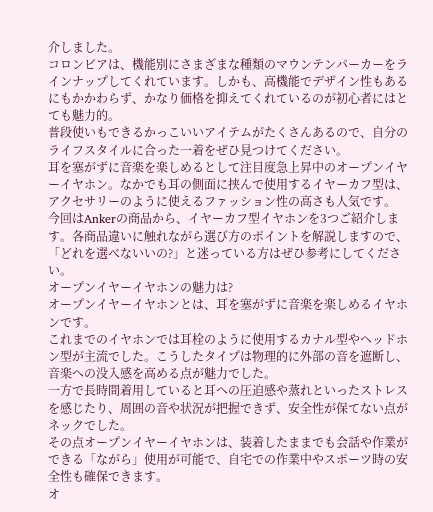介しました。
コロンビアは、機能別にさまざまな種類のマウンテンパーカーをラインナップしてくれています。しかも、高機能でデザイン性もあるにもかかわらず、かなり価格を抑えてくれているのが初心者にはとても魅力的。
普段使いもできるかっこいいアイテムがたくさんあるので、自分のライフスタイルに合った一着をぜひ見つけてください。
耳を塞がずに音楽を楽しめるとして注目度急上昇中のオープンイヤーイヤホン。なかでも耳の側面に挟んで使用するイヤーカフ型は、アクセサリーのように使えるファッション性の高さも人気です。
今回はAnkerの商品から、イヤーカフ型イヤホンを3つご紹介します。各商品違いに触れながら選び方のポイントを解説しますので、「どれを選べないいの?」と迷っている方はぜひ参考にしてください。
オープンイヤーイヤホンの魅力は?
オープンイヤーイヤホンとは、耳を塞がずに音楽を楽しめるイヤホンです。
これまでのイヤホンでは耳栓のように使用するカナル型やヘッドホン型が主流でした。こうしたタイプは物理的に外部の音を遮断し、音楽への没入感を高める点が魅力でした。
一方で長時間着用していると耳への圧迫感や蒸れといったストレスを感じたり、周囲の音や状況が把握できず、安全性が保てない点がネックでした。
その点オープンイヤーイヤホンは、装着したままでも会話や作業ができる「ながら」使用が可能で、自宅での作業中やスポーツ時の安全性も確保できます。
オ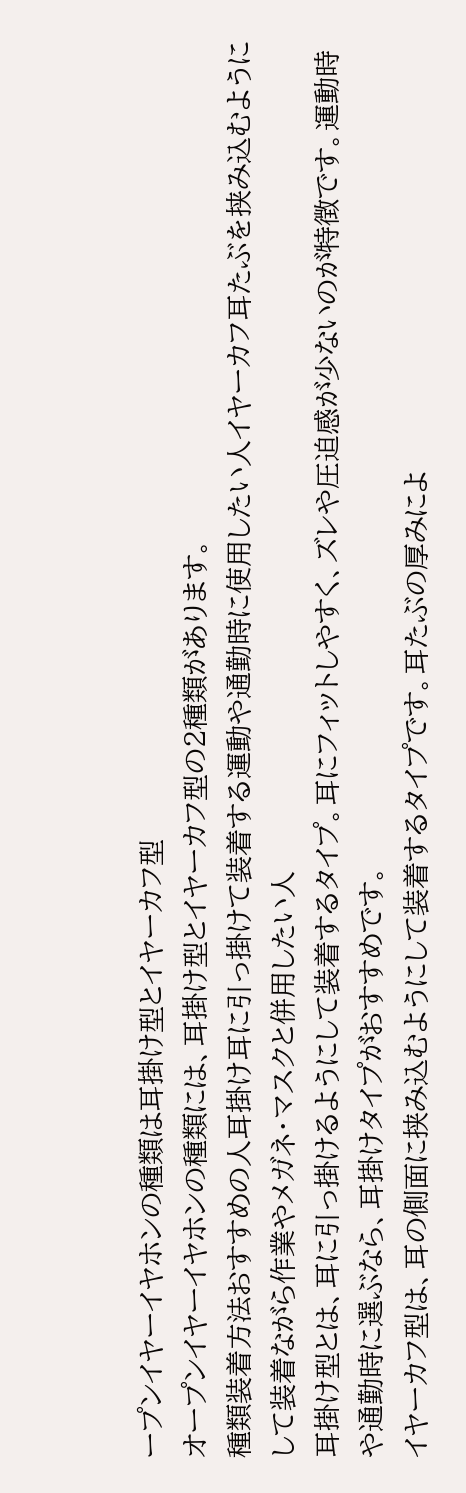ープンイヤーイヤホンの種類は耳掛け型とイヤーカフ型
オープンイヤーイヤホンの種類には、耳掛け型とイヤーカフ型の2種類があります。
種類装着方法おすすめの人耳掛け耳に引っ掛けて装着する運動や通勤時に使用したい人イヤーカフ耳たぶを挟み込むようにして装着ながら作業やメガネ・マスクと併用したい人
耳掛け型とは、耳に引っ掛けるようにして装着するタイプ。耳にフィットしやすく、ズレや圧迫感が少ないのが特徴です。運動時や通勤時に選ぶなら、耳掛けタイプがおすすめです。
イヤーカフ型は、耳の側面に挟み込むようにして装着するタイプです。耳たぶの厚みによ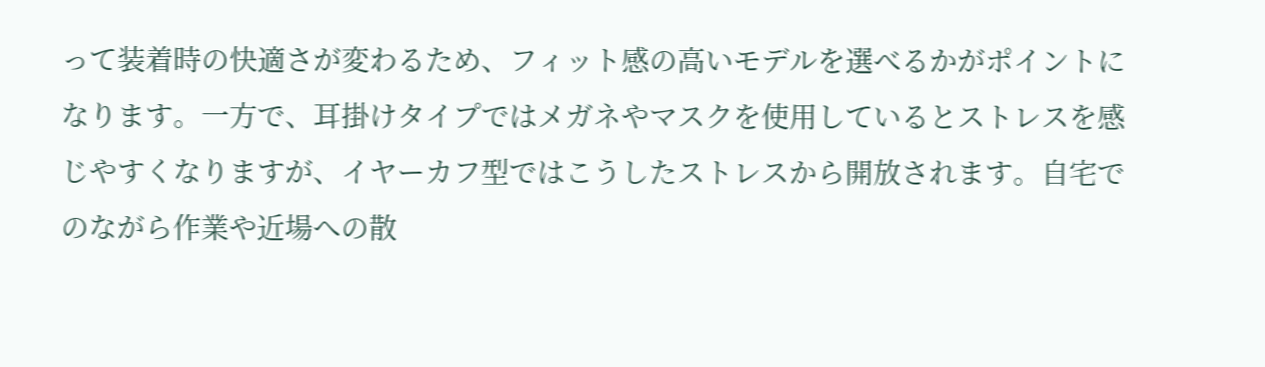って装着時の快適さが変わるため、フィット感の高いモデルを選べるかがポイントになります。一方で、耳掛けタイプではメガネやマスクを使用しているとストレスを感じやすくなりますが、イヤーカフ型ではこうしたストレスから開放されます。自宅でのながら作業や近場への散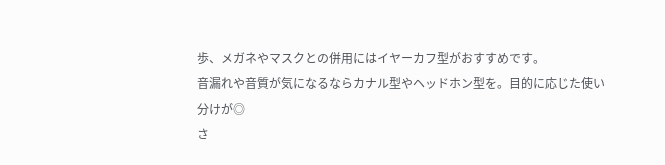歩、メガネやマスクとの併用にはイヤーカフ型がおすすめです。
音漏れや音質が気になるならカナル型やヘッドホン型を。目的に応じた使い分けが◎
さ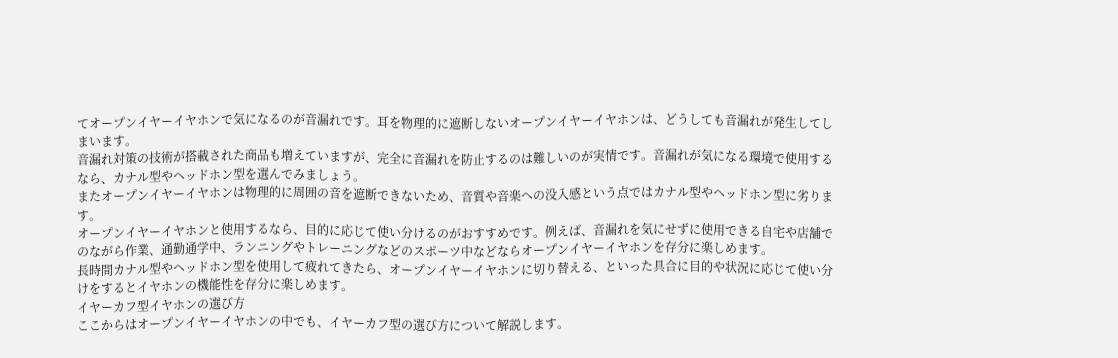てオープンイヤーイヤホンで気になるのが音漏れです。耳を物理的に遮断しないオープンイヤーイヤホンは、どうしても音漏れが発生してしまいます。
音漏れ対策の技術が搭載された商品も増えていますが、完全に音漏れを防止するのは難しいのが実情です。音漏れが気になる環境で使用するなら、カナル型やヘッドホン型を選んでみましょう。
またオープンイヤーイヤホンは物理的に周囲の音を遮断できないため、音質や音楽への没入感という点ではカナル型やヘッドホン型に劣ります。
オープンイヤーイヤホンと使用するなら、目的に応じて使い分けるのがおすすめです。例えば、音漏れを気にせずに使用できる自宅や店舗でのながら作業、通勤通学中、ランニングやトレーニングなどのスポーツ中などならオープンイヤーイヤホンを存分に楽しめます。
長時間カナル型やヘッドホン型を使用して疲れてきたら、オープンイヤーイヤホンに切り替える、といった具合に目的や状況に応じて使い分けをするとイヤホンの機能性を存分に楽しめます。
イヤーカフ型イヤホンの選び方
ここからはオープンイヤーイヤホンの中でも、イヤーカフ型の選び方について解説します。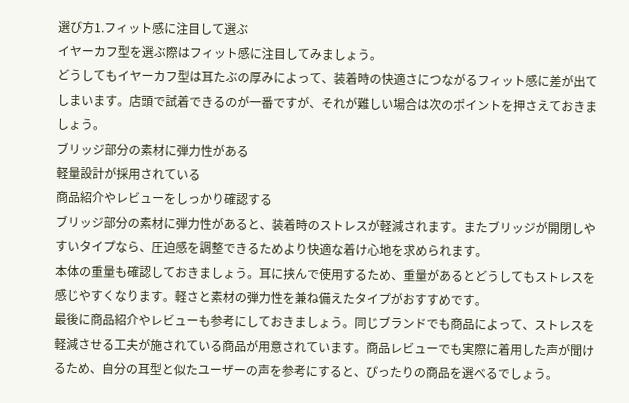選び方1.フィット感に注目して選ぶ
イヤーカフ型を選ぶ際はフィット感に注目してみましょう。
どうしてもイヤーカフ型は耳たぶの厚みによって、装着時の快適さにつながるフィット感に差が出てしまいます。店頭で試着できるのが一番ですが、それが難しい場合は次のポイントを押さえておきましょう。
ブリッジ部分の素材に弾力性がある
軽量設計が採用されている
商品紹介やレビューをしっかり確認する
ブリッジ部分の素材に弾力性があると、装着時のストレスが軽減されます。またブリッジが開閉しやすいタイプなら、圧迫感を調整できるためより快適な着け心地を求められます。
本体の重量も確認しておきましょう。耳に挟んで使用するため、重量があるとどうしてもストレスを感じやすくなります。軽さと素材の弾力性を兼ね備えたタイプがおすすめです。
最後に商品紹介やレビューも参考にしておきましょう。同じブランドでも商品によって、ストレスを軽減させる工夫が施されている商品が用意されています。商品レビューでも実際に着用した声が聞けるため、自分の耳型と似たユーザーの声を参考にすると、ぴったりの商品を選べるでしょう。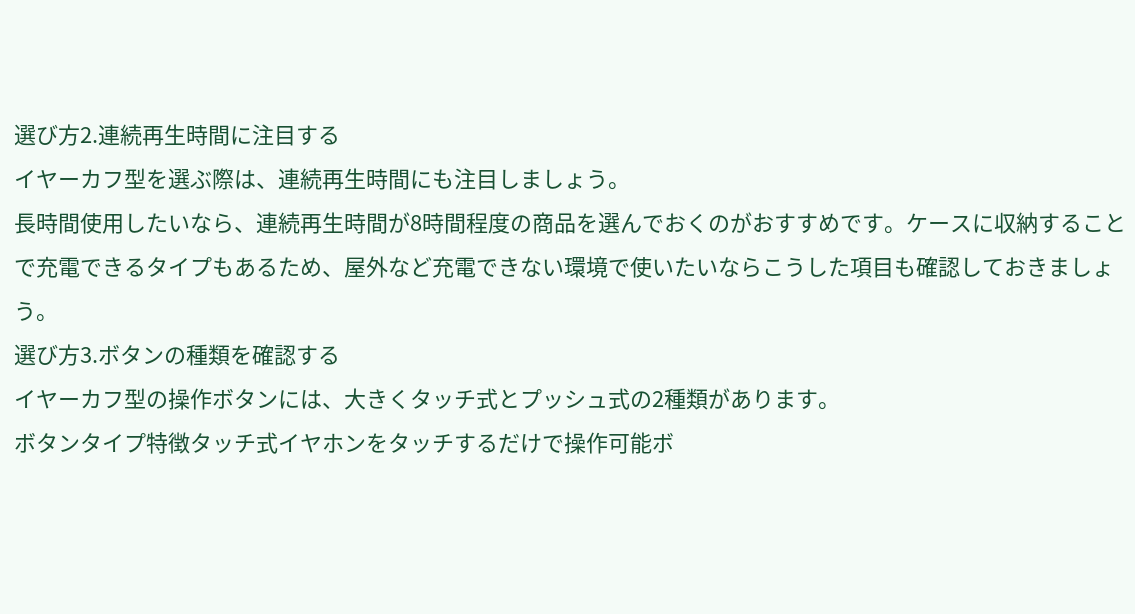選び方2.連続再生時間に注目する
イヤーカフ型を選ぶ際は、連続再生時間にも注目しましょう。
長時間使用したいなら、連続再生時間が8時間程度の商品を選んでおくのがおすすめです。ケースに収納することで充電できるタイプもあるため、屋外など充電できない環境で使いたいならこうした項目も確認しておきましょう。
選び方3.ボタンの種類を確認する
イヤーカフ型の操作ボタンには、大きくタッチ式とプッシュ式の2種類があります。
ボタンタイプ特徴タッチ式イヤホンをタッチするだけで操作可能ボ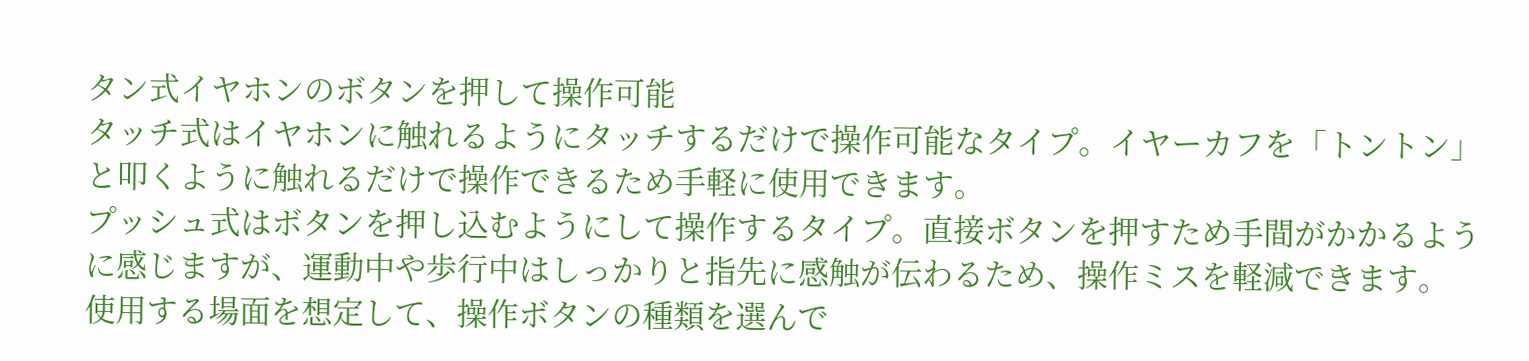タン式イヤホンのボタンを押して操作可能
タッチ式はイヤホンに触れるようにタッチするだけで操作可能なタイプ。イヤーカフを「トントン」と叩くように触れるだけで操作できるため手軽に使用できます。
プッシュ式はボタンを押し込むようにして操作するタイプ。直接ボタンを押すため手間がかかるように感じますが、運動中や歩行中はしっかりと指先に感触が伝わるため、操作ミスを軽減できます。
使用する場面を想定して、操作ボタンの種類を選んで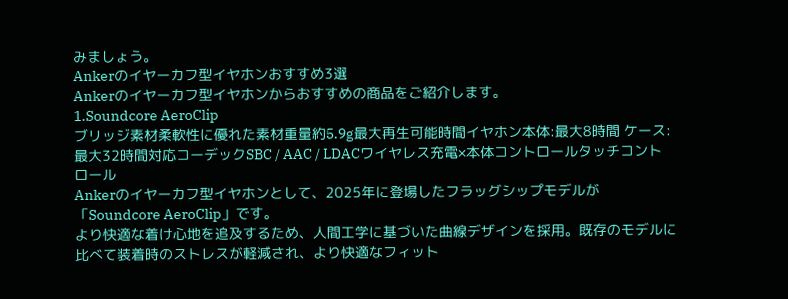みましょう。
Ankerのイヤーカフ型イヤホンおすすめ3選
Ankerのイヤーカフ型イヤホンからおすすめの商品をご紹介します。
1.Soundcore AeroClip
ブリッジ素材柔軟性に優れた素材重量約5.9g最大再生可能時間イヤホン本体:最大8時間 ケース:最大32時間対応コーデックSBC / AAC / LDACワイヤレス充電×本体コントロールタッチコントロール
Ankerのイヤーカフ型イヤホンとして、2025年に登場したフラッグシップモデルが「Soundcore AeroClip」です。
より快適な着け心地を追及するため、人間工学に基づいた曲線デザインを採用。既存のモデルに比べて装着時のストレスが軽減され、より快適なフィット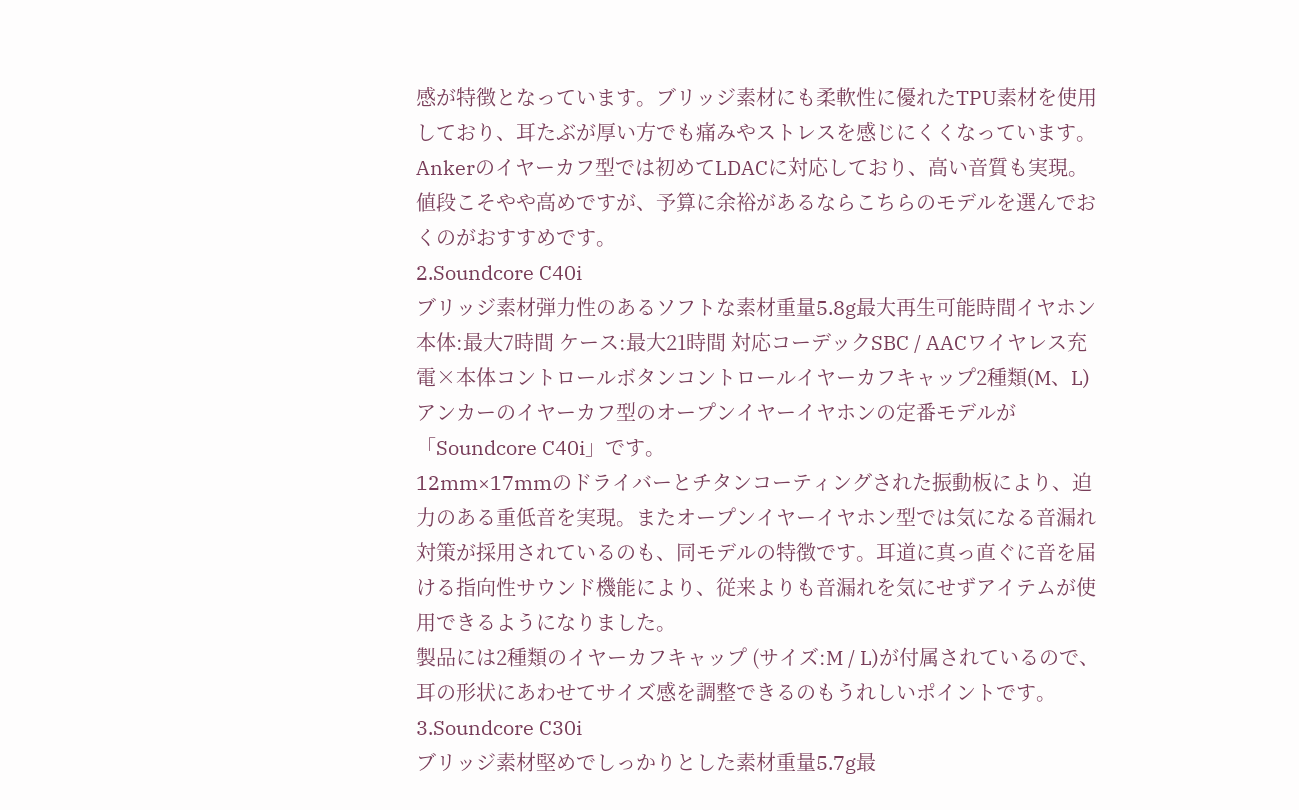感が特徴となっています。ブリッジ素材にも柔軟性に優れたTPU素材を使用しており、耳たぶが厚い方でも痛みやストレスを感じにくくなっています。
Ankerのイヤーカフ型では初めてLDACに対応しており、高い音質も実現。値段こそやや高めですが、予算に余裕があるならこちらのモデルを選んでおくのがおすすめです。
2.Soundcore C40i
ブリッジ素材弾力性のあるソフトな素材重量5.8g最大再生可能時間イヤホン本体:最大7時間 ケース:最大21時間 対応コーデックSBC / AACワイヤレス充電×本体コントロールボタンコントロールイヤーカフキャップ2種類(M、L)
アンカーのイヤーカフ型のオープンイヤーイヤホンの定番モデルが「Soundcore C40i」です。
12mm×17mmのドライバーとチタンコーティングされた振動板により、迫力のある重低音を実現。またオープンイヤーイヤホン型では気になる音漏れ対策が採用されているのも、同モデルの特徴です。耳道に真っ直ぐに音を届ける指向性サウンド機能により、従来よりも音漏れを気にせずアイテムが使用できるようになりました。
製品には2種類のイヤーカフキャップ (サイズ:M / L)が付属されているので、耳の形状にあわせてサイズ感を調整できるのもうれしいポイントです。
3.Soundcore C30i
ブリッジ素材堅めでしっかりとした素材重量5.7g最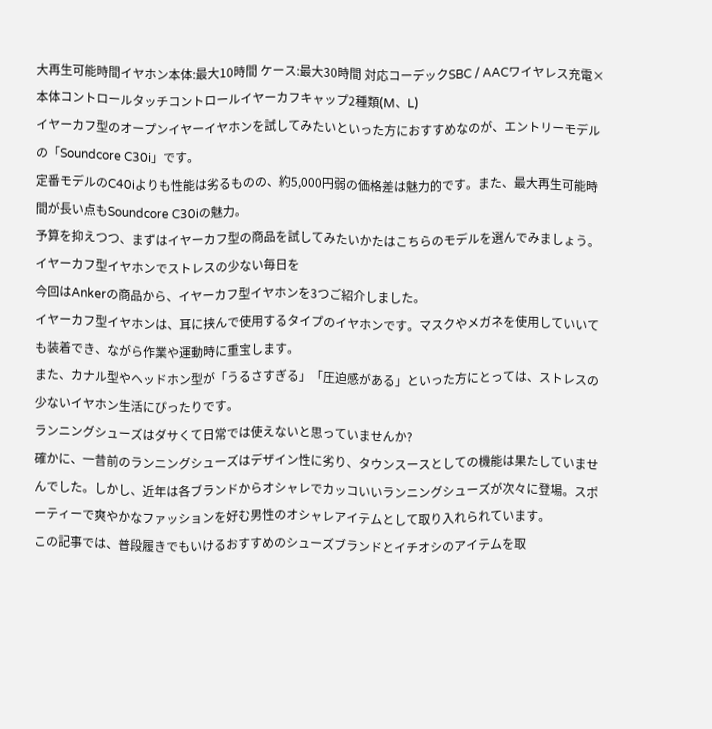大再生可能時間イヤホン本体:最大10時間 ケース:最大30時間 対応コーデックSBC / AACワイヤレス充電×本体コントロールタッチコントロールイヤーカフキャップ2種類(M、L)
イヤーカフ型のオープンイヤーイヤホンを試してみたいといった方におすすめなのが、エントリーモデルの「Soundcore C30i」です。
定番モデルのC40iよりも性能は劣るものの、約5,000円弱の価格差は魅力的です。また、最大再生可能時間が長い点もSoundcore C30iの魅力。
予算を抑えつつ、まずはイヤーカフ型の商品を試してみたいかたはこちらのモデルを選んでみましょう。
イヤーカフ型イヤホンでストレスの少ない毎日を
今回はAnkerの商品から、イヤーカフ型イヤホンを3つご紹介しました。
イヤーカフ型イヤホンは、耳に挟んで使用するタイプのイヤホンです。マスクやメガネを使用していいても装着でき、ながら作業や運動時に重宝します。
また、カナル型やヘッドホン型が「うるさすぎる」「圧迫感がある」といった方にとっては、ストレスの少ないイヤホン生活にぴったりです。
ランニングシューズはダサくて日常では使えないと思っていませんか?
確かに、一昔前のランニングシューズはデザイン性に劣り、タウンスースとしての機能は果たしていませんでした。しかし、近年は各ブランドからオシャレでカッコいいランニングシューズが次々に登場。スポーティーで爽やかなファッションを好む男性のオシャレアイテムとして取り入れられています。
この記事では、普段履きでもいけるおすすめのシューズブランドとイチオシのアイテムを取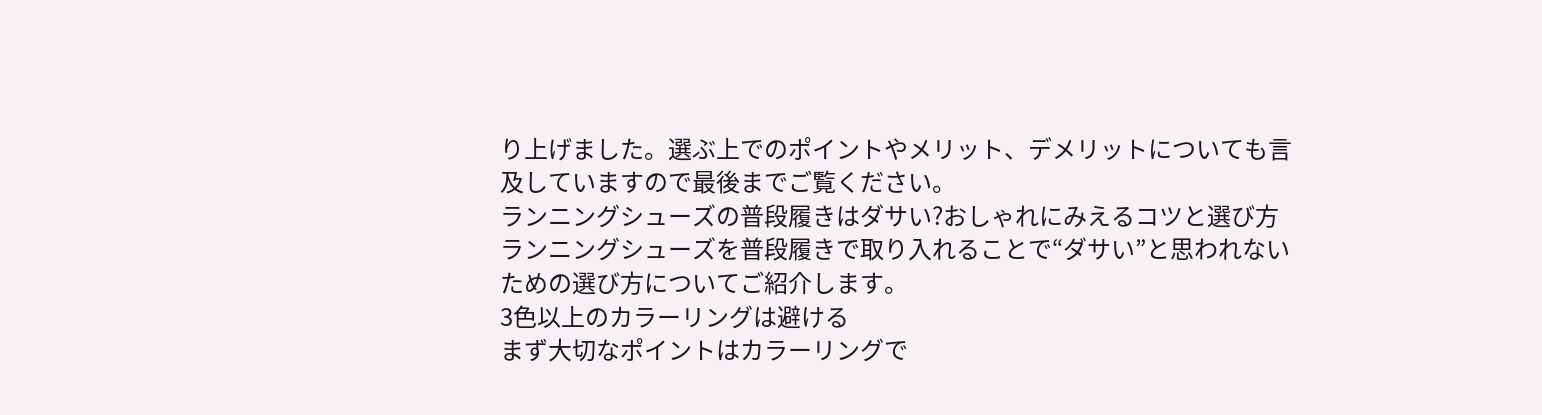り上げました。選ぶ上でのポイントやメリット、デメリットについても言及していますので最後までご覧ください。
ランニングシューズの普段履きはダサい?おしゃれにみえるコツと選び方
ランニングシューズを普段履きで取り入れることで“ダサい”と思われないための選び方についてご紹介します。
3色以上のカラーリングは避ける
まず大切なポイントはカラーリングで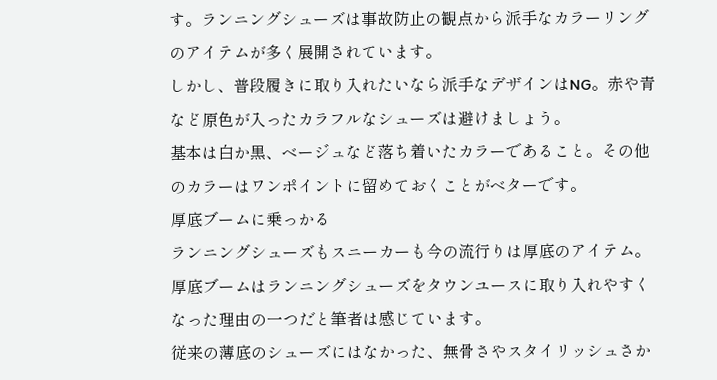す。ランニングシューズは事故防止の観点から派手なカラーリングのアイテムが多く展開されています。
しかし、普段履きに取り入れたいなら派手なデザインはNG。赤や青など原色が入ったカラフルなシューズは避けましょう。
基本は白か黒、ベージュなど落ち着いたカラーであること。その他のカラーはワンポイントに留めておくことがベターです。
厚底ブームに乗っかる
ランニングシューズもスニーカーも今の流行りは厚底のアイテム。厚底ブームはランニングシューズをタウンユースに取り入れやすくなった理由の一つだと筆者は感じています。
従来の薄底のシューズにはなかった、無骨さやスタイリッシュさか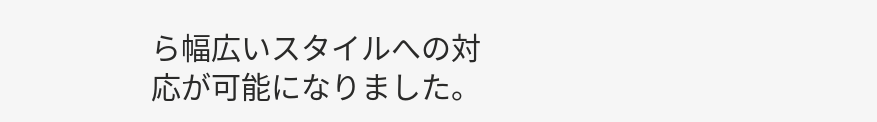ら幅広いスタイルへの対応が可能になりました。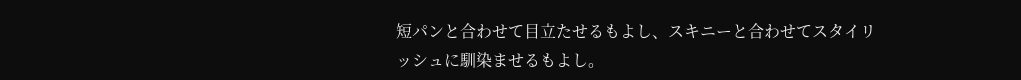短パンと合わせて目立たせるもよし、スキニーと合わせてスタイリッシュに馴染ませるもよし。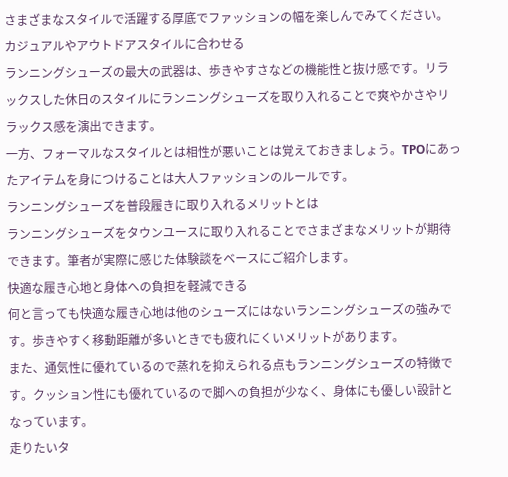さまざまなスタイルで活躍する厚底でファッションの幅を楽しんでみてください。
カジュアルやアウトドアスタイルに合わせる
ランニングシューズの最大の武器は、歩きやすさなどの機能性と抜け感です。リラックスした休日のスタイルにランニングシューズを取り入れることで爽やかさやリラックス感を演出できます。
一方、フォーマルなスタイルとは相性が悪いことは覚えておきましょう。TPOにあったアイテムを身につけることは大人ファッションのルールです。
ランニングシューズを普段履きに取り入れるメリットとは
ランニングシューズをタウンユースに取り入れることでさまざまなメリットが期待できます。筆者が実際に感じた体験談をベースにご紹介します。
快適な履き心地と身体への負担を軽減できる
何と言っても快適な履き心地は他のシューズにはないランニングシューズの強みです。歩きやすく移動距離が多いときでも疲れにくいメリットがあります。
また、通気性に優れているので蒸れを抑えられる点もランニングシューズの特徴です。クッション性にも優れているので脚への負担が少なく、身体にも優しい設計となっています。
走りたいタ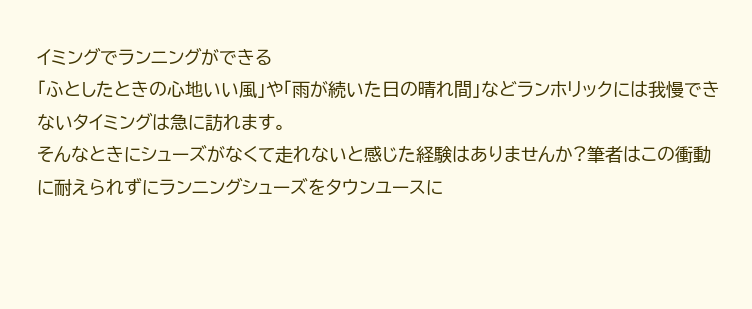イミングでランニングができる
「ふとしたときの心地いい風」や「雨が続いた日の晴れ間」などランホリックには我慢できないタイミングは急に訪れます。
そんなときにシューズがなくて走れないと感じた経験はありませんか?筆者はこの衝動に耐えられずにランニングシューズをタウンユースに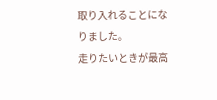取り入れることになりました。
走りたいときが最高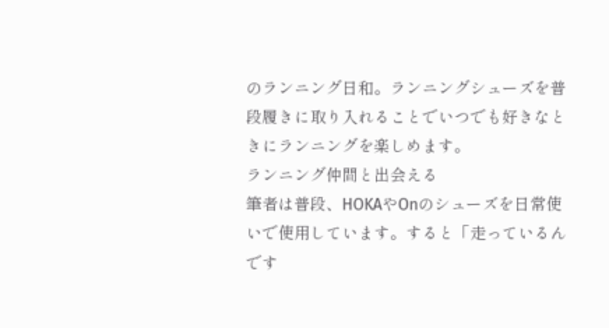のランニング日和。ランニングシューズを普段履きに取り入れることでいつでも好きなときにランニングを楽しめます。
ランニング仲間と出会える
筆者は普段、HOKAやOnのシューズを日常使いで使用しています。すると「走っているんです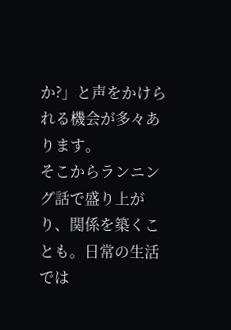か?」と声をかけられる機会が多々あります。
そこからランニング話で盛り上がり、関係を築くことも。日常の生活では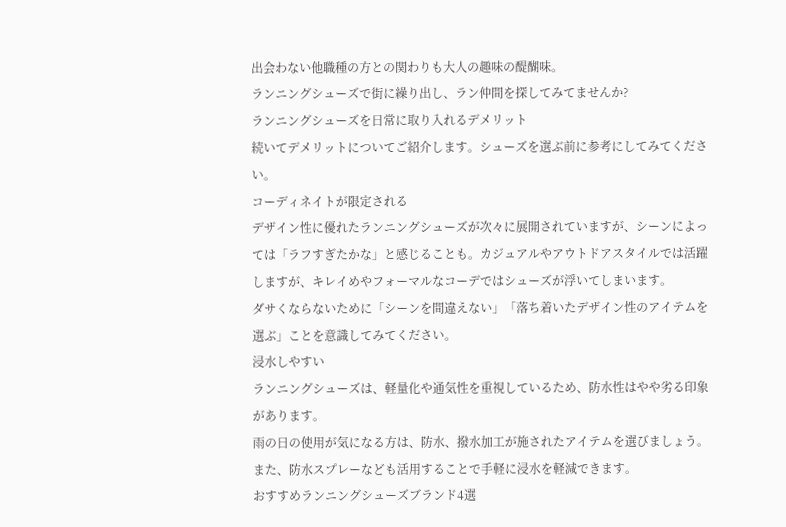出会わない他職種の方との関わりも大人の趣味の醍醐味。
ランニングシューズで街に繰り出し、ラン仲間を探してみてませんか?
ランニングシューズを日常に取り入れるデメリット
続いてデメリットについてご紹介します。シューズを選ぶ前に参考にしてみてください。
コーディネイトが限定される
デザイン性に優れたランニングシューズが次々に展開されていますが、シーンによっては「ラフすぎたかな」と感じることも。カジュアルやアウトドアスタイルでは活躍しますが、キレイめやフォーマルなコーデではシューズが浮いてしまいます。
ダサくならないために「シーンを間違えない」「落ち着いたデザイン性のアイテムを選ぶ」ことを意識してみてください。
浸水しやすい
ランニングシューズは、軽量化や通気性を重視しているため、防水性はやや劣る印象があります。
雨の日の使用が気になる方は、防水、撥水加工が施されたアイテムを選びましょう。また、防水スプレーなども活用することで手軽に浸水を軽減できます。
おすすめランニングシューズブランド4選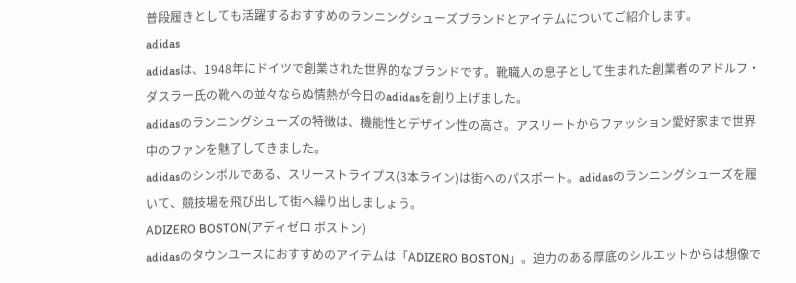普段履きとしても活躍するおすすめのランニングシューズブランドとアイテムについてご紹介します。
adidas
adidasは、1948年にドイツで創業された世界的なブランドです。靴職人の息子として生まれた創業者のアドルフ・ダスラー氏の靴への並々ならぬ情熱が今日のadidasを創り上げました。
adidasのランニングシューズの特徴は、機能性とデザイン性の高さ。アスリートからファッション愛好家まで世界中のファンを魅了してきました。
adidasのシンボルである、スリーストライプス(3本ライン)は街へのパスポート。adidasのランニングシューズを履いて、競技場を飛び出して街へ繰り出しましょう。
ADIZERO BOSTON(アディゼロ ボストン)
adidasのタウンユースにおすすめのアイテムは「ADIZERO BOSTON」。迫力のある厚底のシルエットからは想像で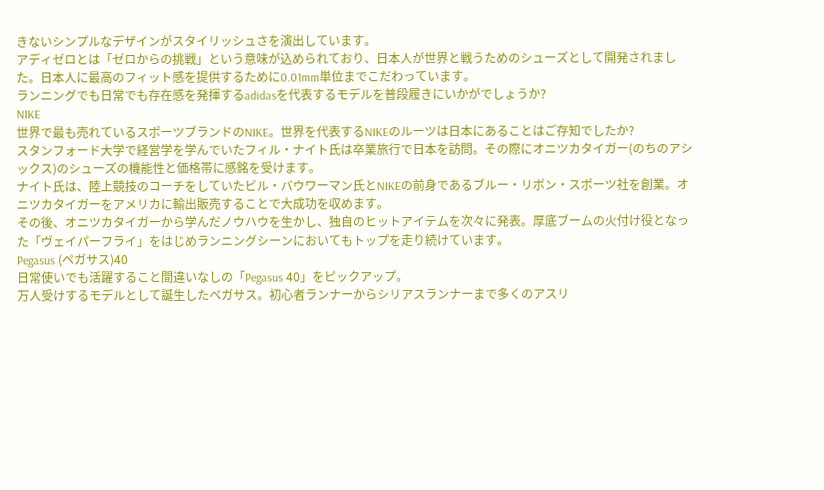きないシンプルなデザインがスタイリッシュさを演出しています。
アディゼロとは「ゼロからの挑戦」という意味が込められており、日本人が世界と戦うためのシューズとして開発されました。日本人に最高のフィット感を提供するために0.01mm単位までこだわっています。
ランニングでも日常でも存在感を発揮するadidasを代表するモデルを普段履きにいかがでしょうか?
NIKE
世界で最も売れているスポーツブランドのNIKE。世界を代表するNIKEのルーツは日本にあることはご存知でしたか?
スタンフォード大学で経営学を学んでいたフィル・ナイト氏は卒業旅行で日本を訪問。その際にオニツカタイガー(のちのアシックス)のシューズの機能性と価格帯に感銘を受けます。
ナイト氏は、陸上競技のコーチをしていたビル・バウワーマン氏とNIKEの前身であるブルー・リボン・スポーツ社を創業。オニツカタイガーをアメリカに輸出販売することで大成功を収めます。
その後、オニツカタイガーから学んだノウハウを生かし、独自のヒットアイテムを次々に発表。厚底ブームの火付け役となった「ヴェイパーフライ」をはじめランニングシーンにおいてもトップを走り続けています。
Pegasus (ペガサス)40
日常使いでも活躍すること間違いなしの「Pegasus 40」をピックアップ。
万人受けするモデルとして誕生したペガサス。初心者ランナーからシリアスランナーまで多くのアスリ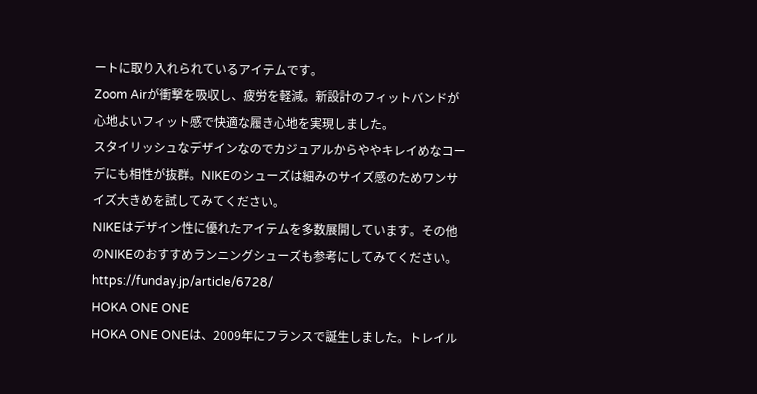ートに取り入れられているアイテムです。
Zoom Airが衝撃を吸収し、疲労を軽減。新設計のフィットバンドが心地よいフィット感で快適な履き心地を実現しました。
スタイリッシュなデザインなのでカジュアルからややキレイめなコーデにも相性が抜群。NIKEのシューズは細みのサイズ感のためワンサイズ大きめを試してみてください。
NIKEはデザイン性に優れたアイテムを多数展開しています。その他のNIKEのおすすめランニングシューズも参考にしてみてください。
https://funday.jp/article/6728/
HOKA ONE ONE
HOKA ONE ONEは、2009年にフランスで誕生しました。トレイル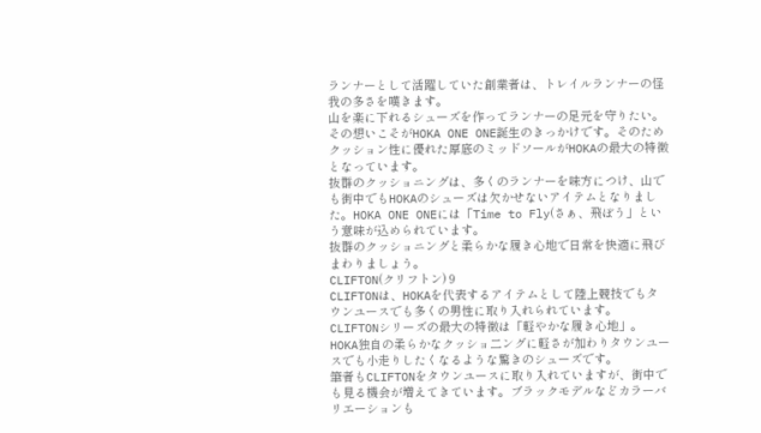ランナーとして活躍していた創業者は、トレイルランナーの怪我の多さを嘆きます。
山を楽に下れるシューズを作ってランナーの足元を守りたい。その想いこそがHOKA ONE ONE誕生のきっかけです。そのためクッション性に優れた厚底のミッドソールがHOKAの最大の特徴となっています。
抜群のクッショニングは、多くのランナーを味方につけ、山でも街中でもHOKAのシューズは欠かせないアイテムとなりました。HOKA ONE ONEには「Time to Fly(さぁ、飛ぼう」という意味が込められています。
抜群のクッショニングと柔らかな履き心地で日常を快適に飛びまわりましょう。
CLIFTON(クリフトン) 9
CLIFTONは、HOKAを代表するアイテムとして陸上競技でもタウンユースでも多くの男性に取り入れられています。
CLIFTONシリーズの最大の特徴は「軽やかな履き心地」。HOKA独自の柔らかなクッショ二ングに軽さが加わりタウンユースでも小走りしたくなるような驚きのシューズです。
筆者もCLIFTONをタウンユースに取り入れていますが、街中でも見る機会が増えてきています。ブラックモデルなどカラーバリエーションも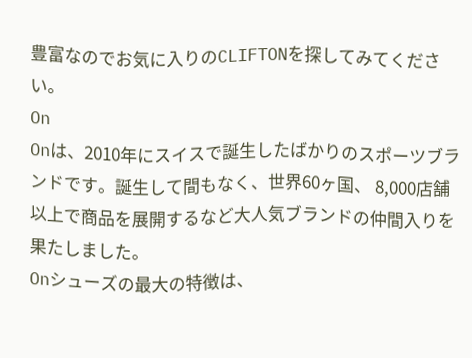豊富なのでお気に入りのCLIFTONを探してみてください。
On
Onは、2010年にスイスで誕生したばかりのスポーツブランドです。誕生して間もなく、世界60ヶ国、 8,000店舗以上で商品を展開するなど大人気ブランドの仲間入りを果たしました。
Onシューズの最大の特徴は、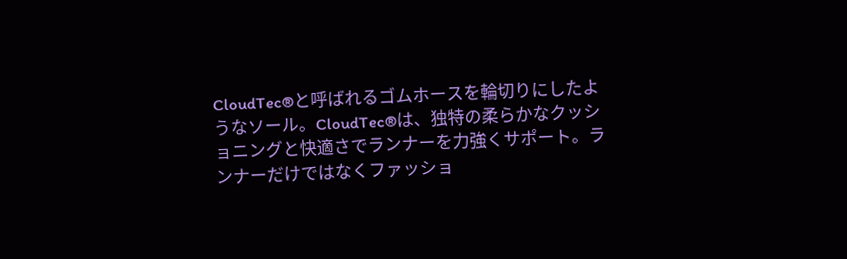CloudTec®と呼ばれるゴムホースを輪切りにしたようなソール。CloudTec®は、独特の柔らかなクッショニングと快適さでランナーを力強くサポート。ランナーだけではなくファッショ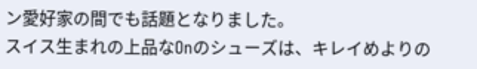ン愛好家の間でも話題となりました。
スイス生まれの上品なOnのシューズは、キレイめよりの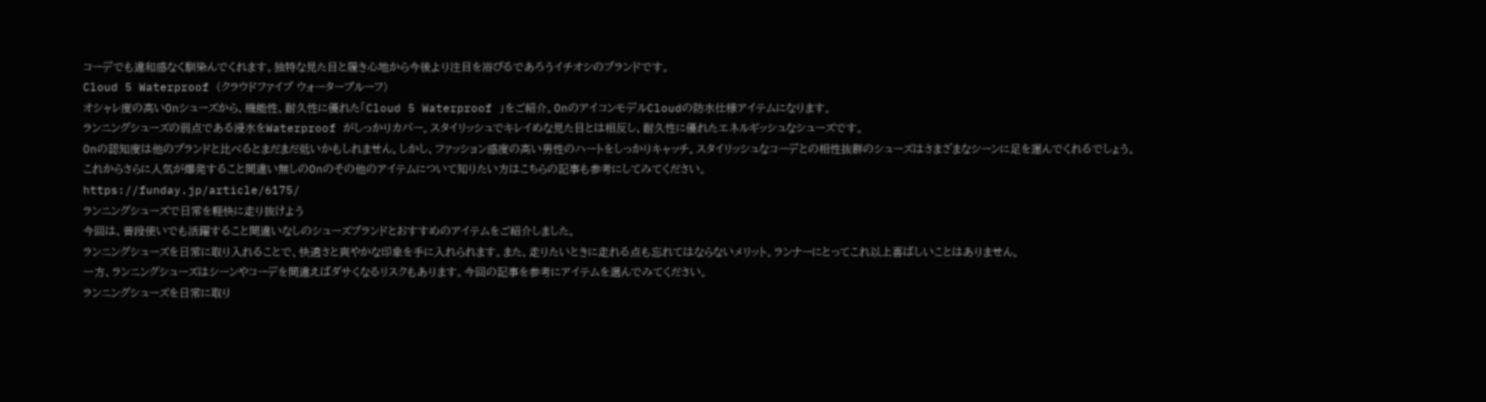コーデでも違和感なく馴染んでくれます。独特な見た目と履き心地から今後より注目を浴びるであろうイチオシのブランドです。
Cloud 5 Waterproof (クラウドファイブ ウォータープルーフ)
オシャレ度の高いOnシューズから、機能性、耐久性に優れた「Cloud 5 Waterproof 」をご紹介。OnのアイコンモデルCloudの防水仕様アイテムになります。
ランニングシューズの弱点である浸水をWaterproof がしっかりカバー。スタイリッシュでキレイめな見た目とは相反し、耐久性に優れたエネルギッシュなシューズです。
Onの認知度は他のブランドと比べるとまだまだ低いかもしれません。しかし、ファッション感度の高い男性のハートをしっかりキャッチ。スタイリッシュなコーデとの相性抜群のシューズはさまざまなシーンに足を運んでくれるでしょう。
これからさらに人気が爆発すること間違い無しのOnのその他のアイテムについて知りたい方はこちらの記事も参考にしてみてください。
https://funday.jp/article/6175/
ランニングシューズで日常を軽快に走り抜けよう
今回は、普段使いでも活躍すること間違いなしのシューズブランドとおすすめのアイテムをご紹介しました。
ランニングシューズを日常に取り入れることで、快適さと爽やかな印象を手に入れられます。また、走りたいときに走れる点も忘れてはならないメリット。ランナーにとってこれ以上喜ばしいことはありません。
一方、ランニングシューズはシーンやコーデを間違えばダサくなるリスクもあります。今回の記事を参考にアイテムを選んでみてください。
ランニングシューズを日常に取り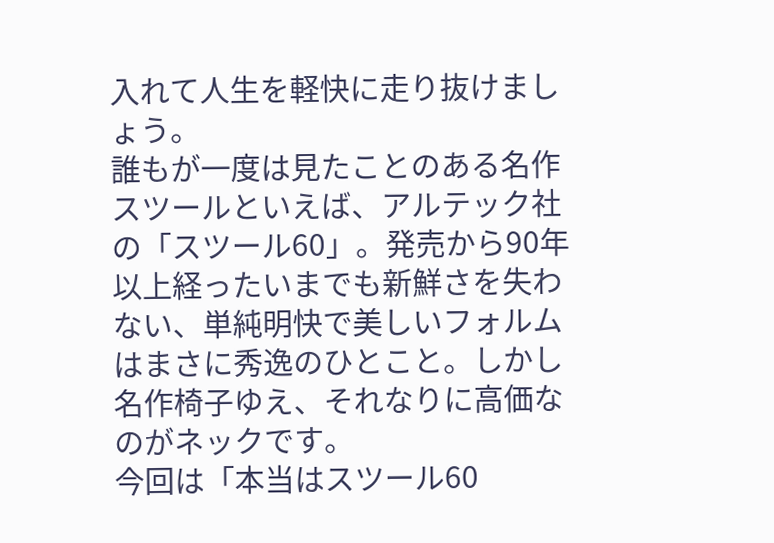入れて人生を軽快に走り抜けましょう。
誰もが一度は見たことのある名作スツールといえば、アルテック社の「スツール60」。発売から90年以上経ったいまでも新鮮さを失わない、単純明快で美しいフォルムはまさに秀逸のひとこと。しかし名作椅子ゆえ、それなりに高価なのがネックです。
今回は「本当はスツール60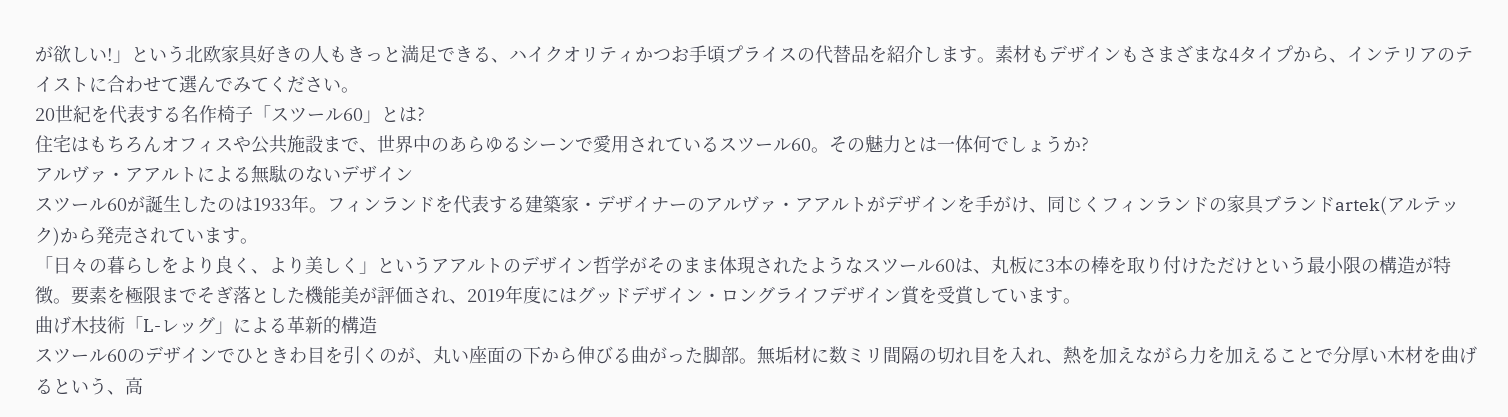が欲しい!」という北欧家具好きの人もきっと満足できる、ハイクオリティかつお手頃プライスの代替品を紹介します。素材もデザインもさまざまな4タイプから、インテリアのテイストに合わせて選んでみてください。
20世紀を代表する名作椅子「スツール60」とは?
住宅はもちろんオフィスや公共施設まで、世界中のあらゆるシーンで愛用されているスツール60。その魅力とは一体何でしょうか?
アルヴァ・アアルトによる無駄のないデザイン
スツール60が誕生したのは1933年。フィンランドを代表する建築家・デザイナーのアルヴァ・アアルトがデザインを手がけ、同じくフィンランドの家具ブランドartek(アルテック)から発売されています。
「日々の暮らしをより良く、より美しく」というアアルトのデザイン哲学がそのまま体現されたようなスツール60は、丸板に3本の棒を取り付けただけという最小限の構造が特徴。要素を極限までそぎ落とした機能美が評価され、2019年度にはグッドデザイン・ロングライフデザイン賞を受賞しています。
曲げ木技術「L-レッグ」による革新的構造
スツール60のデザインでひときわ目を引くのが、丸い座面の下から伸びる曲がった脚部。無垢材に数ミリ間隔の切れ目を入れ、熱を加えながら力を加えることで分厚い木材を曲げるという、高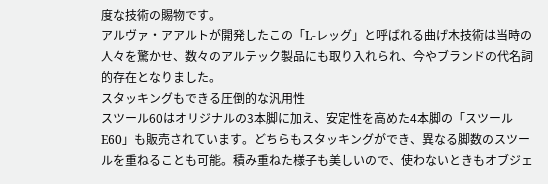度な技術の賜物です。
アルヴァ・アアルトが開発したこの「L-レッグ」と呼ばれる曲げ木技術は当時の人々を驚かせ、数々のアルテック製品にも取り入れられ、今やブランドの代名詞的存在となりました。
スタッキングもできる圧倒的な汎用性
スツール60はオリジナルの3本脚に加え、安定性を高めた4本脚の「スツール E60」も販売されています。どちらもスタッキングができ、異なる脚数のスツールを重ねることも可能。積み重ねた様子も美しいので、使わないときもオブジェ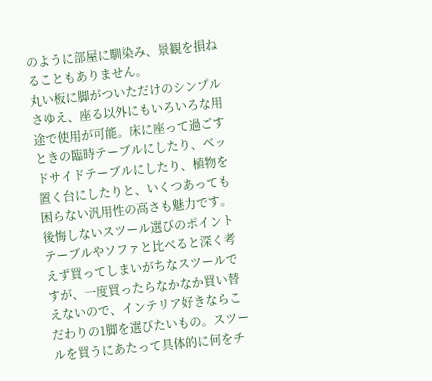のように部屋に馴染み、景観を損ねることもありません。
丸い板に脚がついただけのシンプルさゆえ、座る以外にもいろいろな用途で使用が可能。床に座って過ごすときの臨時テーブルにしたり、ベッドサイドテーブルにしたり、植物を置く台にしたりと、いくつあっても困らない汎用性の高さも魅力です。
後悔しないスツール選びのポイント
テーブルやソファと比べると深く考えず買ってしまいがちなスツールですが、一度買ったらなかなか買い替えないので、インテリア好きならこだわりの1脚を選びたいもの。スツールを買うにあたって具体的に何をチ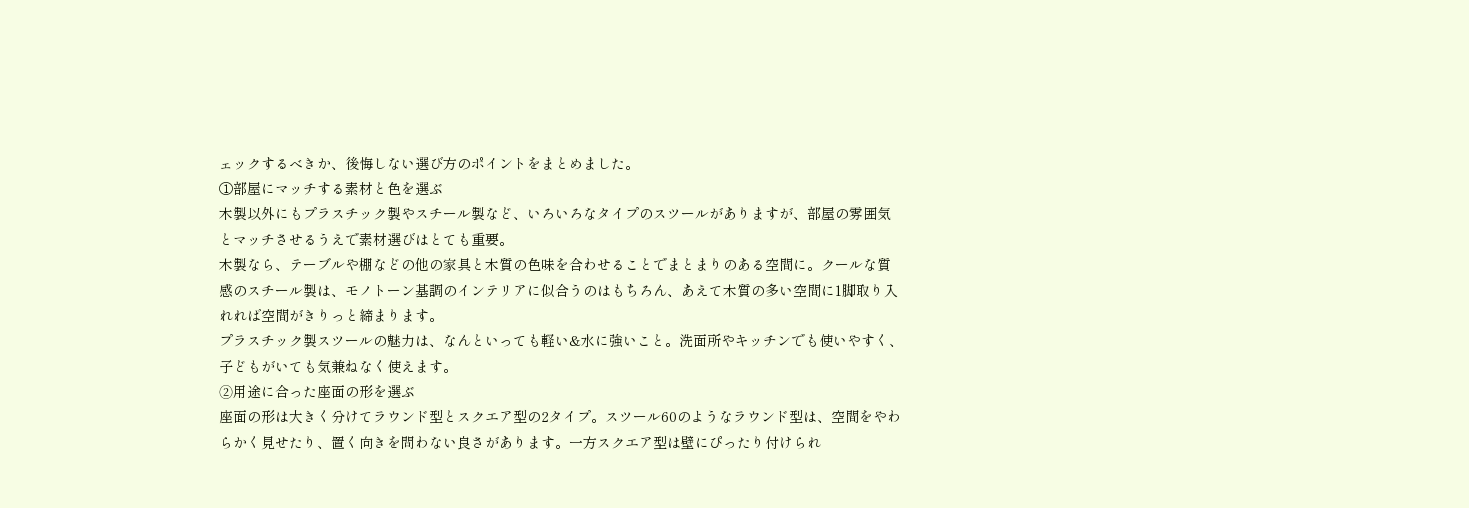ェックするべきか、後悔しない選び方のポイントをまとめました。
①部屋にマッチする素材と色を選ぶ
木製以外にもプラスチック製やスチール製など、いろいろなタイプのスツールがありますが、部屋の雰囲気とマッチさせるうえで素材選びはとても重要。
木製なら、テーブルや棚などの他の家具と木質の色味を合わせることでまとまりのある空間に。クールな質感のスチール製は、モノトーン基調のインテリアに似合うのはもちろん、あえて木質の多い空間に1脚取り入れれば空間がきりっと締まります。
プラスチック製スツールの魅力は、なんといっても軽い&水に強いこと。洗面所やキッチンでも使いやすく、子どもがいても気兼ねなく使えます。
➁用途に合った座面の形を選ぶ
座面の形は大きく分けてラウンド型とスクエア型の2タイプ。スツール60のようなラウンド型は、空間をやわらかく見せたり、置く向きを問わない良さがあります。一方スクエア型は壁にぴったり付けられ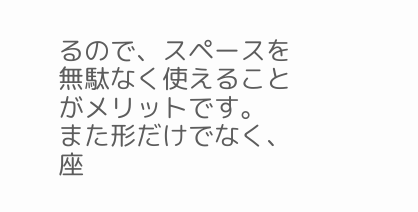るので、スペースを無駄なく使えることがメリットです。
また形だけでなく、座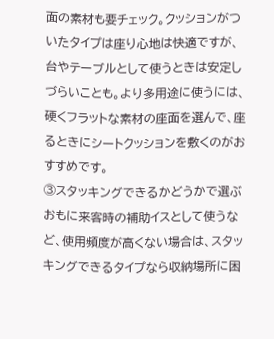面の素材も要チェック。クッションがついたタイプは座り心地は快適ですが、台やテーブルとして使うときは安定しづらいことも。より多用途に使うには、硬くフラットな素材の座面を選んで、座るときにシートクッションを敷くのがおすすめです。
③スタッキングできるかどうかで選ぶ
おもに来客時の補助イスとして使うなど、使用頻度が高くない場合は、スタッキングできるタイプなら収納場所に困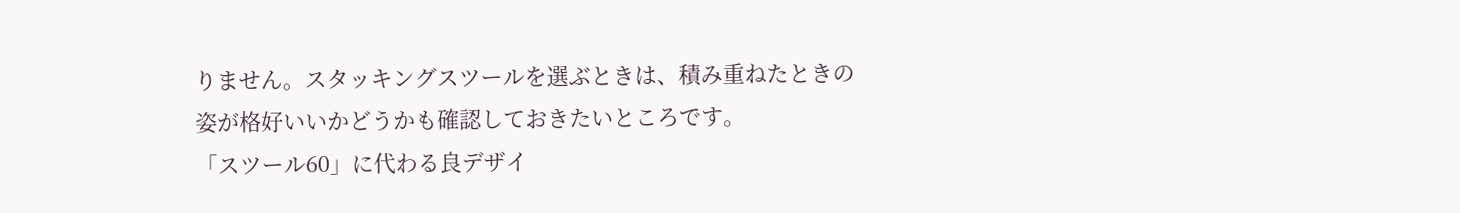りません。スタッキングスツールを選ぶときは、積み重ねたときの姿が格好いいかどうかも確認しておきたいところです。
「スツール60」に代わる良デザイ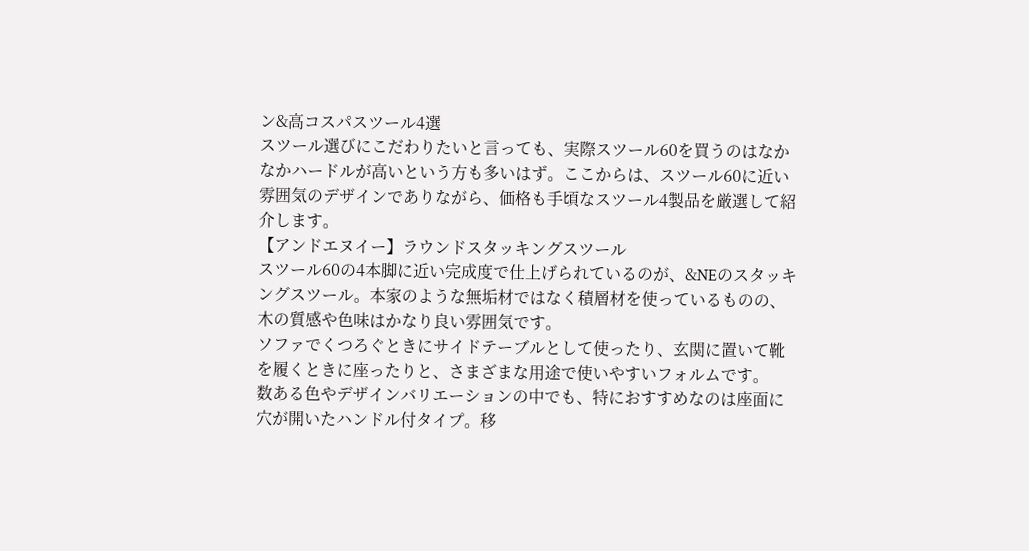ン&高コスパスツール4選
スツール選びにこだわりたいと言っても、実際スツール60を買うのはなかなかハードルが高いという方も多いはず。ここからは、スツール60に近い雰囲気のデザインでありながら、価格も手頃なスツール4製品を厳選して紹介します。
【アンドエヌイー】ラウンドスタッキングスツール
スツール60の4本脚に近い完成度で仕上げられているのが、&NEのスタッキングスツール。本家のような無垢材ではなく積層材を使っているものの、木の質感や色味はかなり良い雰囲気です。
ソファでくつろぐときにサイドテーブルとして使ったり、玄関に置いて靴を履くときに座ったりと、さまざまな用途で使いやすいフォルムです。
数ある色やデザインバリエーションの中でも、特におすすめなのは座面に穴が開いたハンドル付タイプ。移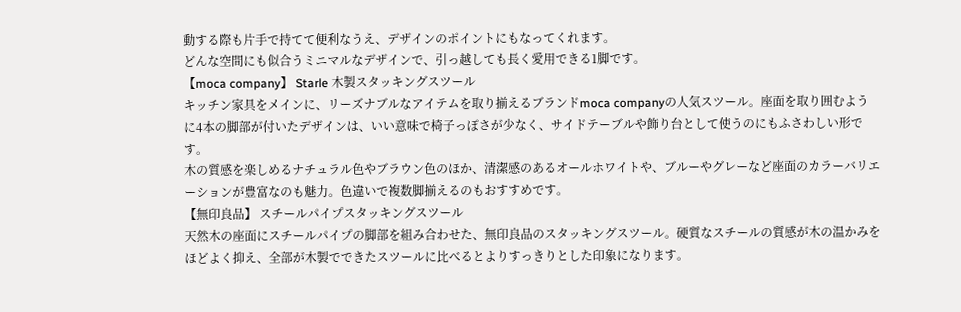動する際も片手で持てて便利なうえ、デザインのポイントにもなってくれます。
どんな空間にも似合うミニマルなデザインで、引っ越しても長く愛用できる1脚です。
【moca company】 Starle 木製スタッキングスツール
キッチン家具をメインに、リーズナブルなアイテムを取り揃えるブランドmoca companyの人気スツール。座面を取り囲むように4本の脚部が付いたデザインは、いい意味で椅子っぽさが少なく、サイドテーブルや飾り台として使うのにもふさわしい形です。
木の質感を楽しめるナチュラル色やブラウン色のほか、清潔感のあるオールホワイトや、ブルーやグレーなど座面のカラーバリエーションが豊富なのも魅力。色違いで複数脚揃えるのもおすすめです。
【無印良品】 スチールパイプスタッキングスツール
天然木の座面にスチールパイプの脚部を組み合わせた、無印良品のスタッキングスツール。硬質なスチールの質感が木の温かみをほどよく抑え、全部が木製でできたスツールに比べるとよりすっきりとした印象になります。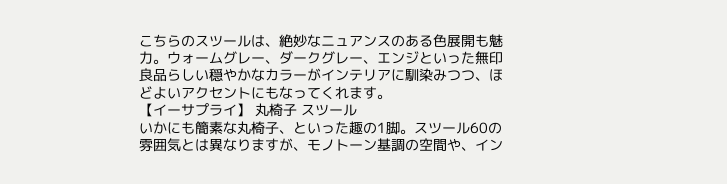こちらのスツールは、絶妙なニュアンスのある色展開も魅力。ウォームグレー、ダークグレー、エンジといった無印良品らしい穏やかなカラーがインテリアに馴染みつつ、ほどよいアクセントにもなってくれます。
【イーサプライ】 丸椅子 スツール
いかにも簡素な丸椅子、といった趣の1脚。スツール60の雰囲気とは異なりますが、モノトーン基調の空間や、イン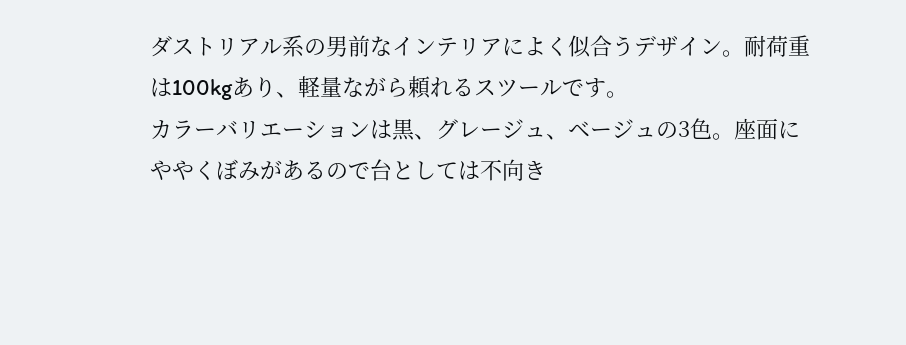ダストリアル系の男前なインテリアによく似合うデザイン。耐荷重は100kgあり、軽量ながら頼れるスツールです。
カラーバリエーションは黒、グレージュ、ベージュの3色。座面にややくぼみがあるので台としては不向き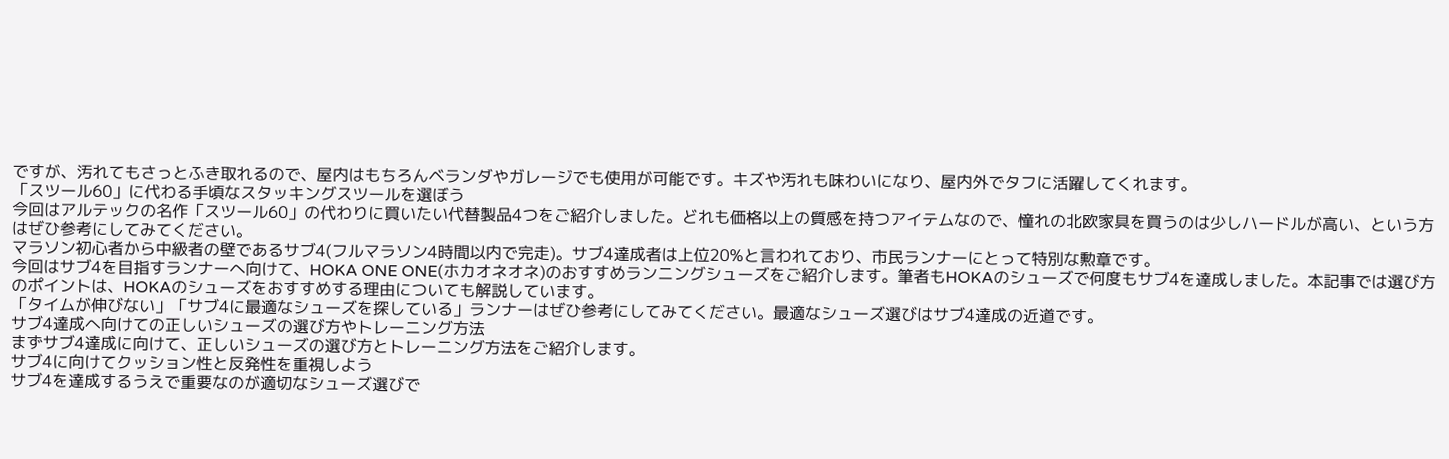ですが、汚れてもさっとふき取れるので、屋内はもちろんベランダやガレージでも使用が可能です。キズや汚れも味わいになり、屋内外でタフに活躍してくれます。
「スツール60」に代わる手頃なスタッキングスツールを選ぼう
今回はアルテックの名作「スツール60」の代わりに買いたい代替製品4つをご紹介しました。どれも価格以上の質感を持つアイテムなので、憧れの北欧家具を買うのは少しハードルが高い、という方はぜひ参考にしてみてください。
マラソン初心者から中級者の壁であるサブ4(フルマラソン4時間以内で完走)。サブ4達成者は上位20%と言われており、市民ランナーにとって特別な勲章です。
今回はサブ4を目指すランナーへ向けて、HOKA ONE ONE(ホカオネオネ)のおすすめランニングシューズをご紹介します。筆者もHOKAのシューズで何度もサブ4を達成しました。本記事では選び方のポイントは、HOKAのシューズをおすすめする理由についても解説しています。
「タイムが伸びない」「サブ4に最適なシューズを探している」ランナーはぜひ参考にしてみてください。最適なシューズ選びはサブ4達成の近道です。
サブ4達成へ向けての正しいシューズの選び方やトレーニング方法
まずサブ4達成に向けて、正しいシューズの選び方とトレーニング方法をご紹介します。
サブ4に向けてクッション性と反発性を重視しよう
サブ4を達成するうえで重要なのが適切なシューズ選びで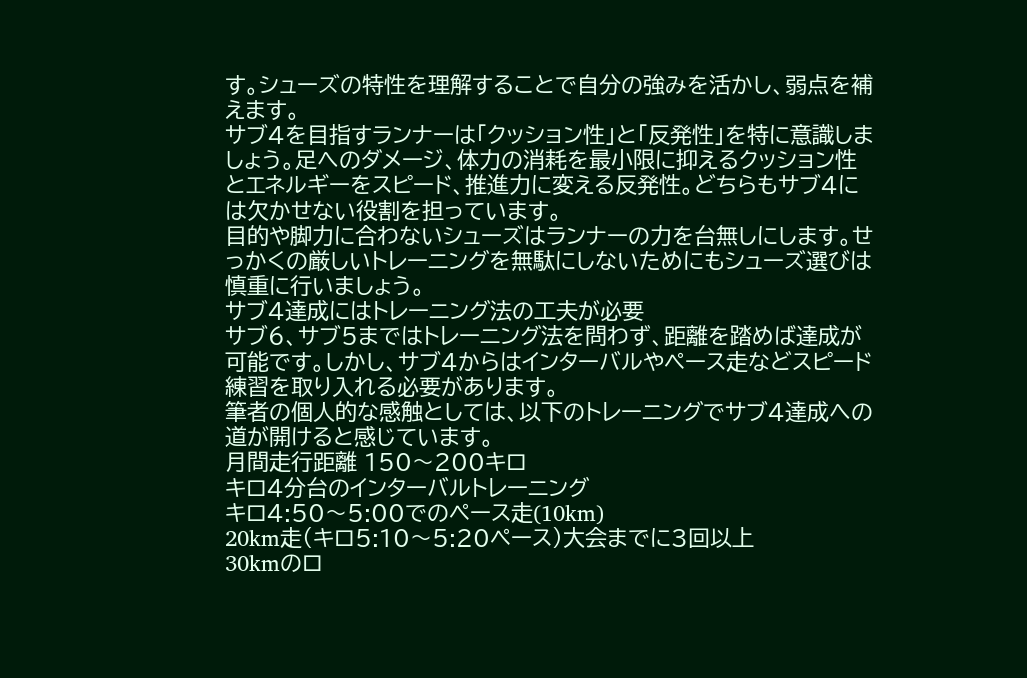す。シューズの特性を理解することで自分の強みを活かし、弱点を補えます。
サブ4を目指すランナーは「クッション性」と「反発性」を特に意識しましょう。足へのダメージ、体力の消耗を最小限に抑えるクッション性とエネルギーをスピード、推進力に変える反発性。どちらもサブ4には欠かせない役割を担っています。
目的や脚力に合わないシューズはランナーの力を台無しにします。せっかくの厳しいトレーニングを無駄にしないためにもシューズ選びは慎重に行いましょう。
サブ4達成にはトレーニング法の工夫が必要
サブ6、サブ5まではトレーニング法を問わず、距離を踏めば達成が可能です。しかし、サブ4からはインターバルやペース走などスピード練習を取り入れる必要があります。
筆者の個人的な感触としては、以下のトレーニングでサブ4達成への道が開けると感じています。
月間走行距離 150〜200キロ
キロ4分台のインターバルトレーニング
キロ4:50〜5:00でのペース走(10km)
20km走(キロ5:10〜5:20ペース)大会までに3回以上
30kmのロ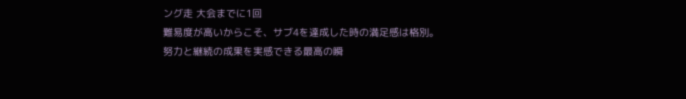ング走 大会までに1回
難易度が高いからこそ、サブ4を達成した時の満足感は格別。努力と継続の成果を実感できる最高の瞬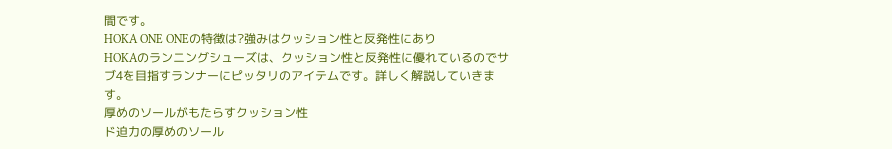間です。
HOKA ONE ONEの特徴は?強みはクッション性と反発性にあり
HOKAのランニングシューズは、クッション性と反発性に優れているのでサブ4を目指すランナーにピッタリのアイテムです。詳しく解説していきます。
厚めのソールがもたらすクッション性
ド迫力の厚めのソール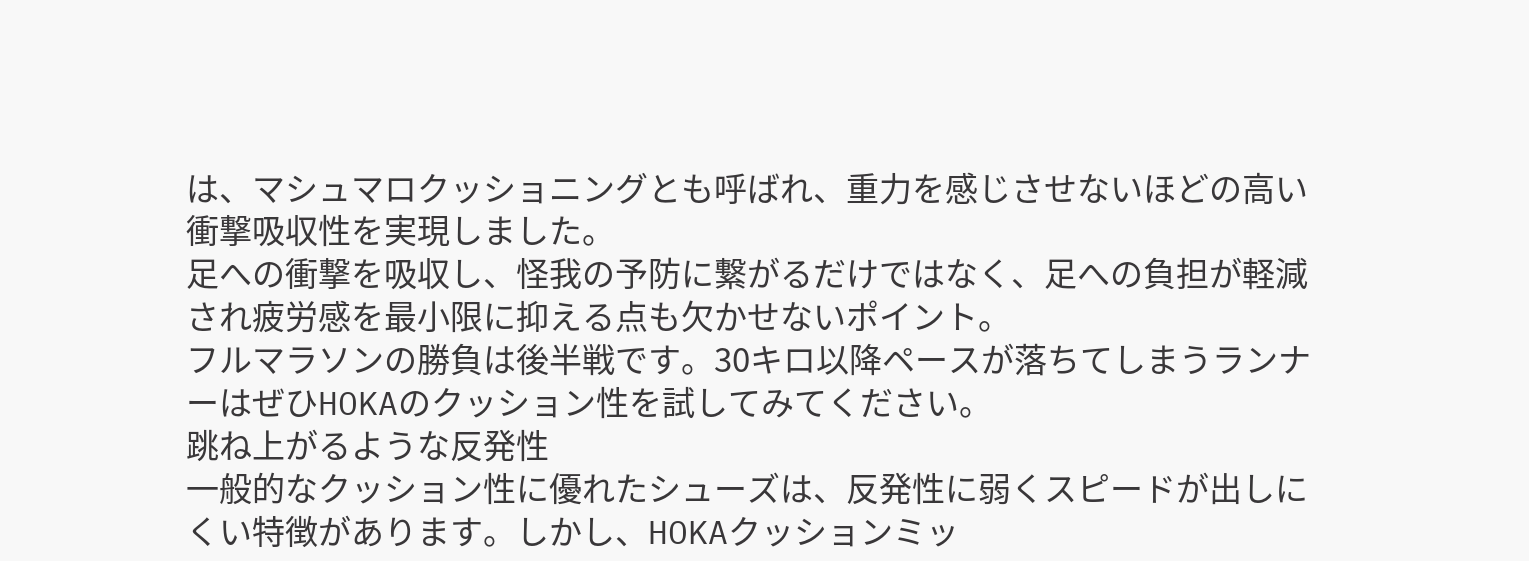は、マシュマロクッショニングとも呼ばれ、重力を感じさせないほどの高い衝撃吸収性を実現しました。
足への衝撃を吸収し、怪我の予防に繋がるだけではなく、足への負担が軽減され疲労感を最小限に抑える点も欠かせないポイント。
フルマラソンの勝負は後半戦です。30キロ以降ペースが落ちてしまうランナーはぜひHOKAのクッション性を試してみてください。
跳ね上がるような反発性
一般的なクッション性に優れたシューズは、反発性に弱くスピードが出しにくい特徴があります。しかし、HOKAクッションミッ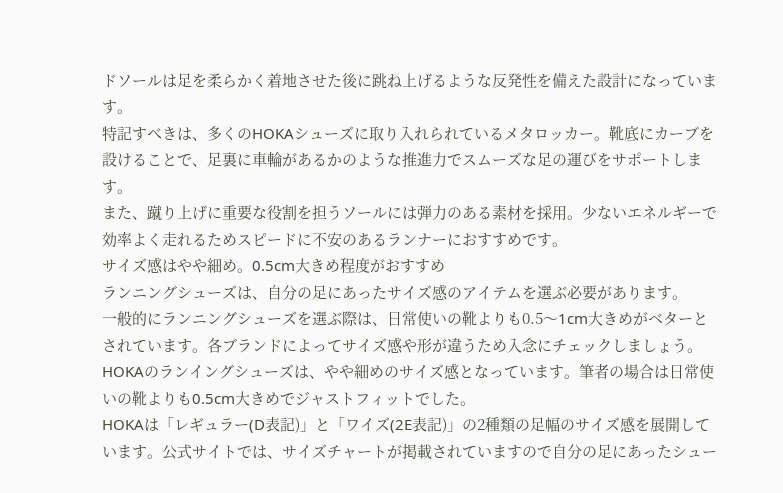ドソールは足を柔らかく着地させた後に跳ね上げるような反発性を備えた設計になっています。
特記すべきは、多くのHOKAシューズに取り入れられているメタロッカー。靴底にカーブを設けることで、足裏に車輪があるかのような推進力でスムーズな足の運びをサポートします。
また、蹴り上げに重要な役割を担うソールには弾力のある素材を採用。少ないエネルギーで効率よく走れるためスピードに不安のあるランナーにおすすめです。
サイズ感はやや細め。0.5cm大きめ程度がおすすめ
ランニングシューズは、自分の足にあったサイズ感のアイテムを選ぶ必要があります。
一般的にランニングシューズを選ぶ際は、日常使いの靴よりも0.5〜1cm大きめがベターとされています。各ブランドによってサイズ感や形が違うため入念にチェックしましょう。
HOKAのランイングシューズは、やや細めのサイズ感となっています。筆者の場合は日常使いの靴よりも0.5cm大きめでジャストフィットでした。
HOKAは「レギュラー(D表記)」と「ワイズ(2E表記)」の2種類の足幅のサイズ感を展開しています。公式サイトでは、サイズチャートが掲載されていますので自分の足にあったシュー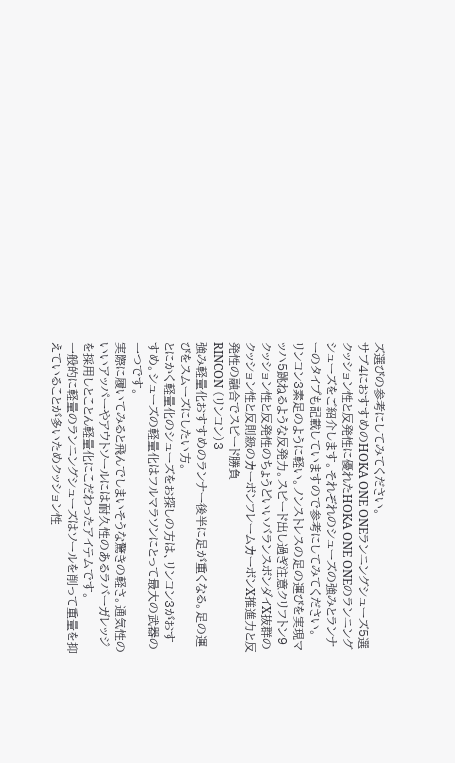ズ選びの参考にしてみてください。
サブ4におすすめのHOKA ONE ONEランニングシューズ5選
クッション性と反発性に優れたHOKA ONE ONEのランニングシューズをご紹介します。それぞれのシューズの強みとランナーのタイプも記載していますので参考にしてみてください。
リンコン3素足のように軽い。ノンストレスの足の運びを実現マッハ5跳ねるような反発力。スピード出し過ぎ注意クリフトン9クッション性と反発性のちょうどいいバランスボンダイX抜群のクッション性と反則級のカーボンフレームカーボンX推進力と反発性の融合でスピード勝負
RINCON (リンコン)3
強み軽量化おすすめのランナー後半に足が重くなる。足の運びをスムーズにしたい方。
とにかく軽量化のシューズをお探しの方は、リンコン3がおすすめ。シューズの軽量化はフルマラソンにとって最大の武器の一つです。
実際に履いてみると飛んでしまいそうな驚きの軽さ。通気性のいいアッパーやアウトソールには耐久性のあるラバーガレッジを採用しとことん軽量化にこだわったアイテムです。
一般的に軽量のランニングシューズはソールを削って重量を抑えていることが多いためクッション性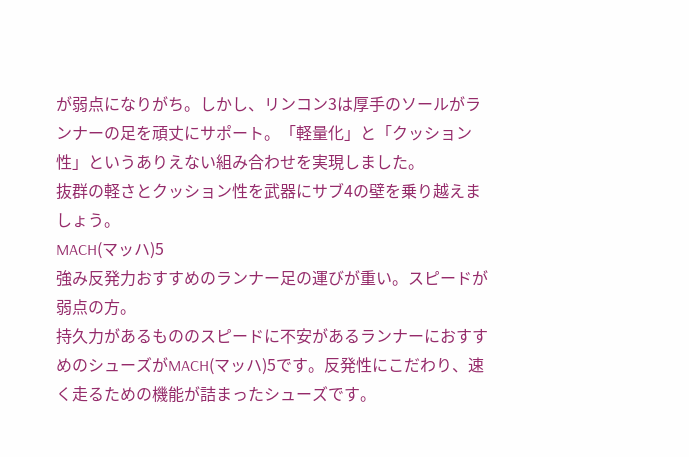が弱点になりがち。しかし、リンコン3は厚手のソールがランナーの足を頑丈にサポート。「軽量化」と「クッション性」というありえない組み合わせを実現しました。
抜群の軽さとクッション性を武器にサブ4の壁を乗り越えましょう。
MACH(マッハ)5
強み反発力おすすめのランナー足の運びが重い。スピードが弱点の方。
持久力があるもののスピードに不安があるランナーにおすすめのシューズがMACH(マッハ)5です。反発性にこだわり、速く走るための機能が詰まったシューズです。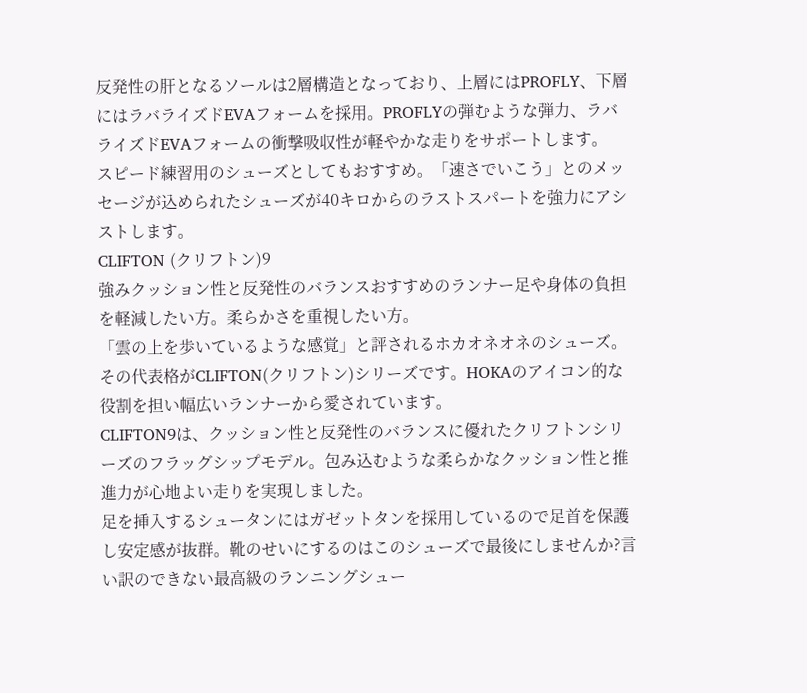反発性の肝となるソールは2層構造となっており、上層にはPROFLY、下層にはラバライズドEVAフォームを採用。PROFLYの弾むような弾力、ラバライズドEVAフォームの衝撃吸収性が軽やかな走りをサポートします。
スピード練習用のシューズとしてもおすすめ。「速さでいこう」とのメッセージが込められたシューズが40キロからのラストスパートを強力にアシストします。
CLIFTON (クリフトン)9
強みクッション性と反発性のバランスおすすめのランナー足や身体の負担を軽減したい方。柔らかさを重視したい方。
「雲の上を歩いているような感覚」と評されるホカオネオネのシューズ。その代表格がCLIFTON(クリフトン)シリーズです。HOKAのアイコン的な役割を担い幅広いランナーから愛されています。
CLIFTON9は、クッション性と反発性のバランスに優れたクリフトンシリーズのフラッグシップモデル。包み込むような柔らかなクッション性と推進力が心地よい走りを実現しました。
足を挿入するシュータンにはガゼットタンを採用しているので足首を保護し安定感が抜群。靴のせいにするのはこのシューズで最後にしませんか?言い訳のできない最高級のランニングシュー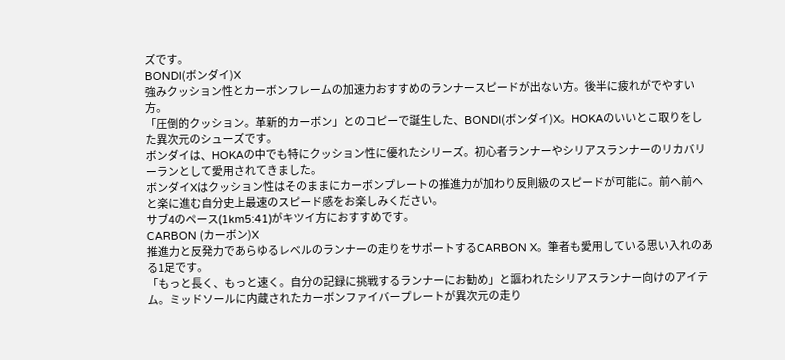ズです。
BONDI(ボンダイ)X
強みクッション性とカーボンフレームの加速力おすすめのランナースピードが出ない方。後半に疲れがでやすい方。
「圧倒的クッション。革新的カーボン」とのコピーで誕生した、BONDI(ボンダイ)X。HOKAのいいとこ取りをした異次元のシューズです。
ボンダイは、HOKAの中でも特にクッション性に優れたシリーズ。初心者ランナーやシリアスランナーのリカバリーランとして愛用されてきました。
ボンダイXはクッション性はそのままにカーボンプレートの推進力が加わり反則級のスピードが可能に。前へ前へと楽に進む自分史上最速のスピード感をお楽しみください。
サブ4のペース(1km5:41)がキツイ方におすすめです。
CARBON (カーボン)X
推進力と反発力であらゆるレベルのランナーの走りをサポートするCARBON X。筆者も愛用している思い入れのある1足です。
「もっと長く、もっと速く。自分の記録に挑戦するランナーにお勧め」と謳われたシリアスランナー向けのアイテム。ミッドソールに内蔵されたカーボンファイバープレートが異次元の走り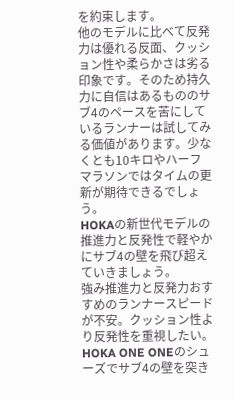を約束します。
他のモデルに比べて反発力は優れる反面、クッション性や柔らかさは劣る印象です。そのため持久力に自信はあるもののサブ4のペースを苦にしているランナーは試してみる価値があります。少なくとも10キロやハーフマラソンではタイムの更新が期待できるでしょう。
HOKAの新世代モデルの推進力と反発性で軽やかにサブ4の壁を飛び超えていきましょう。
強み推進力と反発力おすすめのランナースピードが不安。クッション性より反発性を重視したい。
HOKA ONE ONEのシューズでサブ4の壁を突き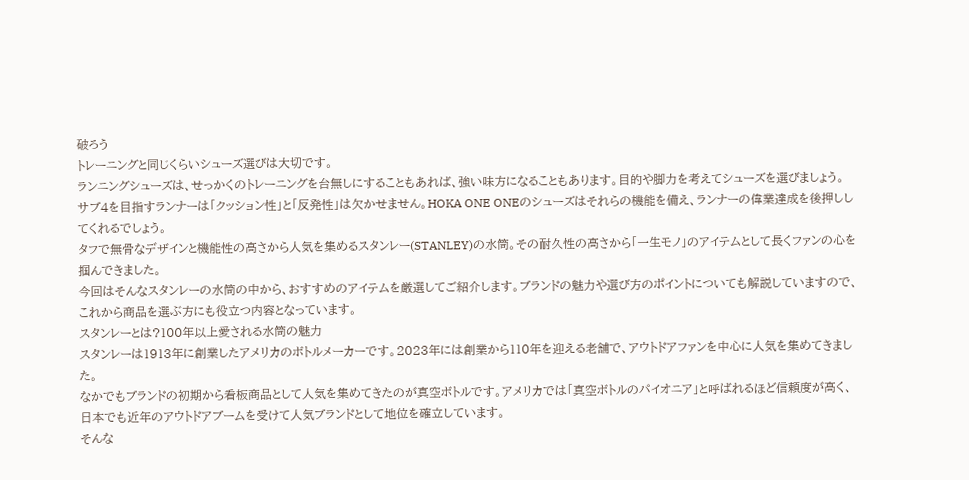破ろう
トレーニングと同じくらいシューズ選びは大切です。
ランニングシューズは、せっかくのトレーニングを台無しにすることもあれば、強い味方になることもあります。目的や脚力を考えてシューズを選びましょう。
サブ4を目指すランナーは「クッション性」と「反発性」は欠かせません。HOKA ONE ONEのシューズはそれらの機能を備え、ランナーの偉業達成を後押ししてくれるでしょう。
タフで無骨なデザインと機能性の高さから人気を集めるスタンレー(STANLEY)の水筒。その耐久性の高さから「一生モノ」のアイテムとして長くファンの心を掴んできました。
今回はそんなスタンレーの水筒の中から、おすすめのアイテムを厳選してご紹介します。ブランドの魅力や選び方のポイントについても解説していますので、これから商品を選ぶ方にも役立つ内容となっています。
スタンレーとは?100年以上愛される水筒の魅力
スタンレーは1913年に創業したアメリカのボトルメーカーです。2023年には創業から110年を迎える老舗で、アウトドアファンを中心に人気を集めてきました。
なかでもブランドの初期から看板商品として人気を集めてきたのが真空ボトルです。アメリカでは「真空ボトルのパイオニア」と呼ばれるほど信頼度が高く、日本でも近年のアウトドアブームを受けて人気ブランドとして地位を確立しています。
そんな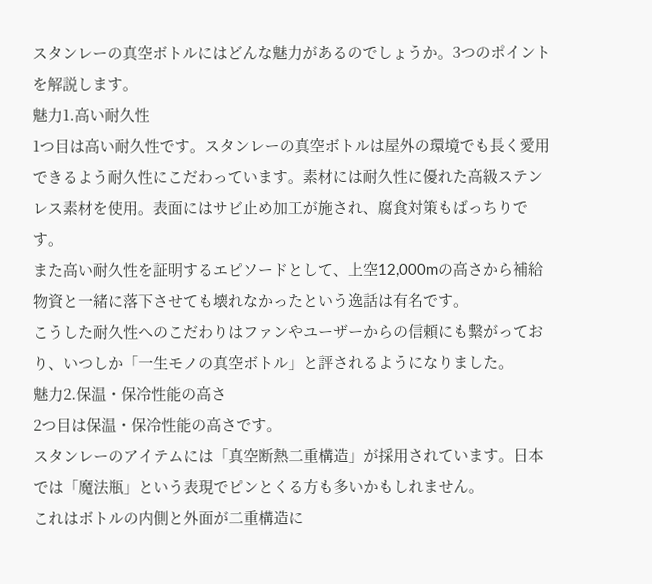スタンレーの真空ボトルにはどんな魅力があるのでしょうか。3つのポイントを解説します。
魅力1.高い耐久性
1つ目は高い耐久性です。スタンレーの真空ボトルは屋外の環境でも長く愛用できるよう耐久性にこだわっています。素材には耐久性に優れた高級ステンレス素材を使用。表面にはサビ止め加工が施され、腐食対策もばっちりです。
また高い耐久性を証明するエピソードとして、上空12,000mの高さから補給物資と一緒に落下させても壊れなかったという逸話は有名です。
こうした耐久性へのこだわりはファンやユーザーからの信頼にも繋がっており、いつしか「一生モノの真空ボトル」と評されるようになりました。
魅力2.保温・保冷性能の高さ
2つ目は保温・保冷性能の高さです。
スタンレーのアイテムには「真空断熱二重構造」が採用されています。日本では「魔法瓶」という表現でピンとくる方も多いかもしれません。
これはボトルの内側と外面が二重構造に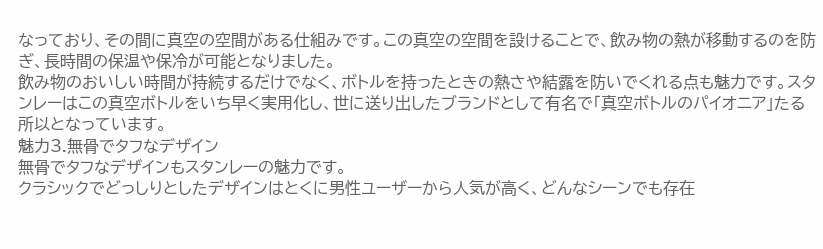なっており、その間に真空の空間がある仕組みです。この真空の空間を設けることで、飲み物の熱が移動するのを防ぎ、長時間の保温や保冷が可能となりました。
飲み物のおいしい時間が持続するだけでなく、ボトルを持ったときの熱さや結露を防いでくれる点も魅力です。スタンレーはこの真空ボトルをいち早く実用化し、世に送り出したブランドとして有名で「真空ボトルのパイオニア」たる所以となっています。
魅力3.無骨でタフなデザイン
無骨でタフなデザインもスタンレーの魅力です。
クラシックでどっしりとしたデザインはとくに男性ユーザーから人気が高く、どんなシーンでも存在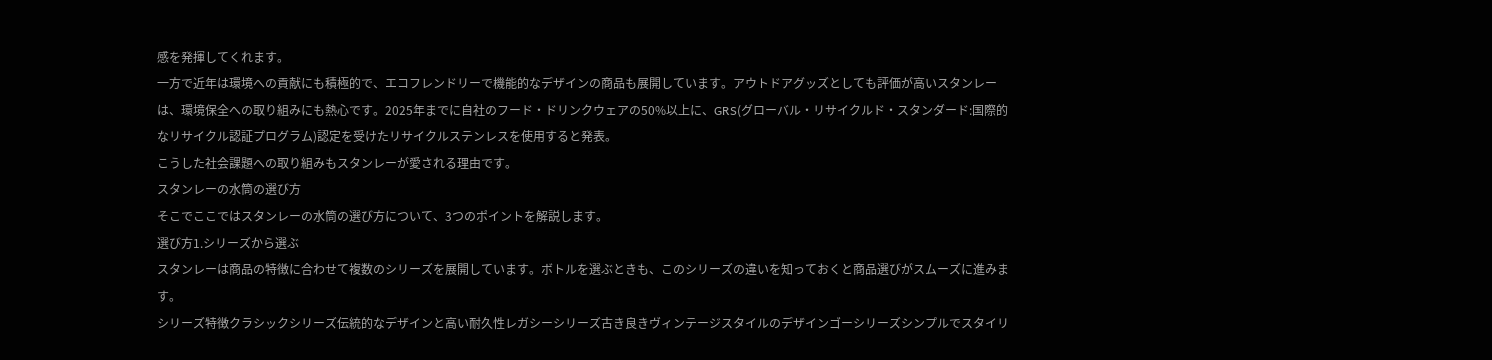感を発揮してくれます。
一方で近年は環境への貢献にも積極的で、エコフレンドリーで機能的なデザインの商品も展開しています。アウトドアグッズとしても評価が高いスタンレーは、環境保全への取り組みにも熱心です。2025年までに自社のフード・ドリンクウェアの50%以上に、GRS(グローバル・リサイクルド・スタンダード:国際的なリサイクル認証プログラム)認定を受けたリサイクルステンレスを使用すると発表。
こうした社会課題への取り組みもスタンレーが愛される理由です。
スタンレーの水筒の選び方
そこでここではスタンレーの水筒の選び方について、3つのポイントを解説します。
選び方1.シリーズから選ぶ
スタンレーは商品の特徴に合わせて複数のシリーズを展開しています。ボトルを選ぶときも、このシリーズの違いを知っておくと商品選びがスムーズに進みます。
シリーズ特徴クラシックシリーズ伝統的なデザインと高い耐久性レガシーシリーズ古き良きヴィンテージスタイルのデザインゴーシリーズシンプルでスタイリ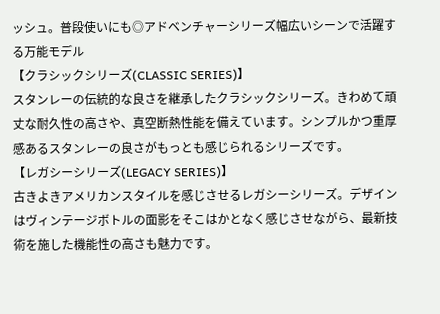ッシュ。普段使いにも◎アドベンチャーシリーズ幅広いシーンで活躍する万能モデル
【クラシックシリーズ(CLASSIC SERIES)】
スタンレーの伝統的な良さを継承したクラシックシリーズ。きわめて頑丈な耐久性の高さや、真空断熱性能を備えています。シンプルかつ重厚感あるスタンレーの良さがもっとも感じられるシリーズです。
【レガシーシリーズ(LEGACY SERIES)】
古きよきアメリカンスタイルを感じさせるレガシーシリーズ。デザインはヴィンテージボトルの面影をそこはかとなく感じさせながら、最新技術を施した機能性の高さも魅力です。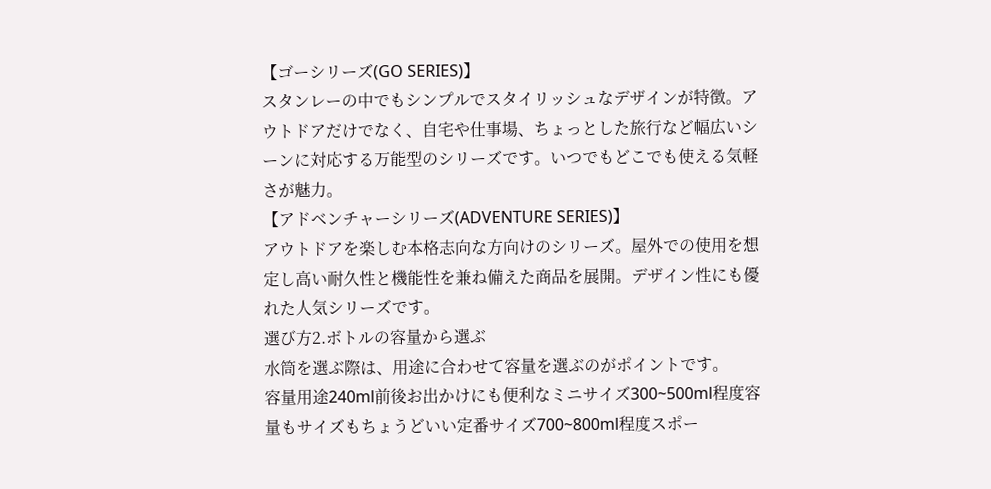【ゴーシリーズ(GO SERIES)】
スタンレーの中でもシンプルでスタイリッシュなデザインが特徴。アウトドアだけでなく、自宅や仕事場、ちょっとした旅行など幅広いシーンに対応する万能型のシリーズです。いつでもどこでも使える気軽さが魅力。
【アドベンチャーシリーズ(ADVENTURE SERIES)】
アウトドアを楽しむ本格志向な方向けのシリーズ。屋外での使用を想定し高い耐久性と機能性を兼ね備えた商品を展開。デザイン性にも優れた人気シリーズです。
選び方2.ボトルの容量から選ぶ
水筒を選ぶ際は、用途に合わせて容量を選ぶのがポイントです。
容量用途240ml前後お出かけにも便利なミニサイズ300~500ml程度容量もサイズもちょうどいい定番サイズ700~800ml程度スポー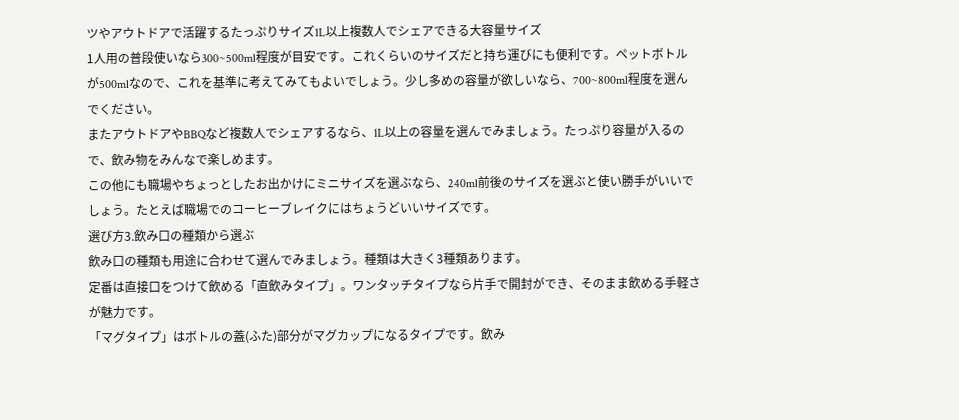ツやアウトドアで活躍するたっぷりサイズ1L以上複数人でシェアできる大容量サイズ
1人用の普段使いなら300~500ml程度が目安です。これくらいのサイズだと持ち運びにも便利です。ペットボトルが500mlなので、これを基準に考えてみてもよいでしょう。少し多めの容量が欲しいなら、700~800ml程度を選んでください。
またアウトドアやBBQなど複数人でシェアするなら、1L以上の容量を選んでみましょう。たっぷり容量が入るので、飲み物をみんなで楽しめます。
この他にも職場やちょっとしたお出かけにミニサイズを選ぶなら、240ml前後のサイズを選ぶと使い勝手がいいでしょう。たとえば職場でのコーヒーブレイクにはちょうどいいサイズです。
選び方3.飲み口の種類から選ぶ
飲み口の種類も用途に合わせて選んでみましょう。種類は大きく3種類あります。
定番は直接口をつけて飲める「直飲みタイプ」。ワンタッチタイプなら片手で開封ができ、そのまま飲める手軽さが魅力です。
「マグタイプ」はボトルの蓋(ふた)部分がマグカップになるタイプです。飲み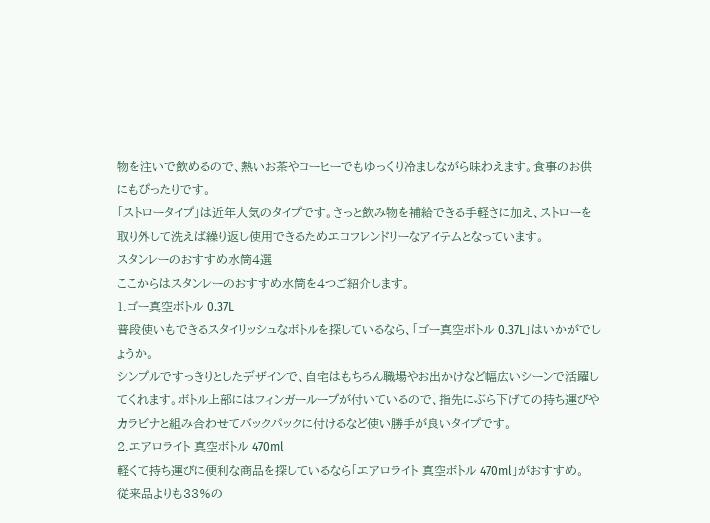物を注いで飲めるので、熱いお茶やコーヒーでもゆっくり冷ましながら味わえます。食事のお供にもぴったりです。
「ストロータイプ」は近年人気のタイプです。さっと飲み物を補給できる手軽さに加え、ストローを取り外して洗えば繰り返し使用できるためエコフレンドリーなアイテムとなっています。
スタンレーのおすすめ水筒4選
ここからはスタンレーのおすすめ水筒を4つご紹介します。
1.ゴー真空ボトル 0.37L
普段使いもできるスタイリッシュなボトルを探しているなら、「ゴー真空ボトル 0.37L」はいかがでしょうか。
シンプルですっきりとしたデザインで、自宅はもちろん職場やお出かけなど幅広いシーンで活躍してくれます。ボトル上部にはフィンガーループが付いているので、指先にぶら下げての持ち運びやカラビナと組み合わせてバックパックに付けるなど使い勝手が良いタイプです。
2.エアロライト 真空ボトル 470ml
軽くて持ち運びに便利な商品を探しているなら「エアロライト 真空ボトル 470ml」がおすすめ。
従来品よりも33%の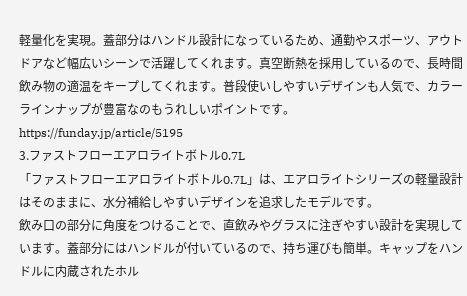軽量化を実現。蓋部分はハンドル設計になっているため、通勤やスポーツ、アウトドアなど幅広いシーンで活躍してくれます。真空断熱を採用しているので、長時間飲み物の適温をキープしてくれます。普段使いしやすいデザインも人気で、カラーラインナップが豊富なのもうれしいポイントです。
https://funday.jp/article/5195
3.ファストフローエアロライトボトル0.7L
「ファストフローエアロライトボトル0.7L」は、エアロライトシリーズの軽量設計はそのままに、水分補給しやすいデザインを追求したモデルです。
飲み口の部分に角度をつけることで、直飲みやグラスに注ぎやすい設計を実現しています。蓋部分にはハンドルが付いているので、持ち運びも簡単。キャップをハンドルに内蔵されたホル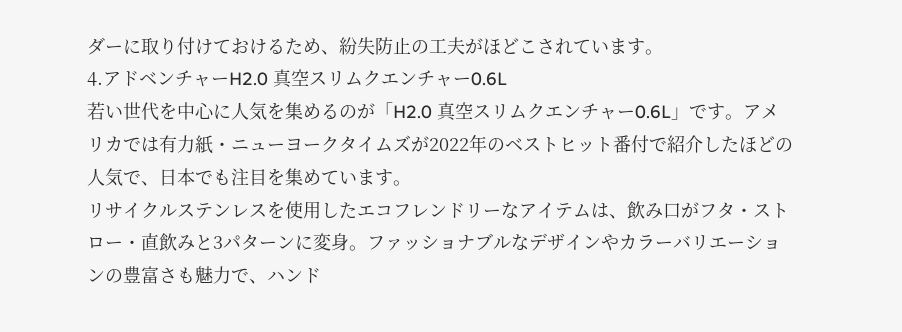ダーに取り付けておけるため、紛失防止の工夫がほどこされています。
4.アドベンチャーH2.0 真空スリムクエンチャー0.6L
若い世代を中心に人気を集めるのが「H2.0 真空スリムクエンチャー0.6L」です。アメリカでは有力紙・ニューヨークタイムズが2022年のベストヒット番付で紹介したほどの人気で、日本でも注目を集めています。
リサイクルステンレスを使用したエコフレンドリーなアイテムは、飲み口がフタ・ストロー・直飲みと3パターンに変身。ファッショナブルなデザインやカラーバリエーションの豊富さも魅力で、ハンド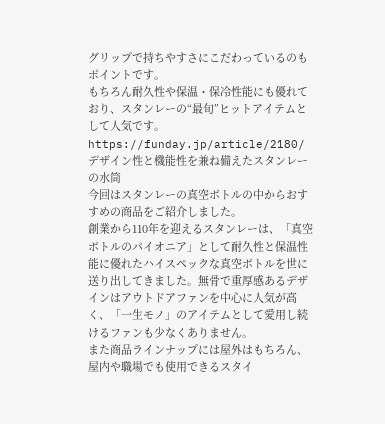グリップで持ちやすさにこだわっているのもポイントです。
もちろん耐久性や保温・保冷性能にも優れており、スタンレーの“最旬”ヒットアイテムとして人気です。
https://funday.jp/article/2180/
デザイン性と機能性を兼ね備えたスタンレーの水筒
今回はスタンレーの真空ボトルの中からおすすめの商品をご紹介しました。
創業から110年を迎えるスタンレーは、「真空ボトルのパイオニア」として耐久性と保温性能に優れたハイスペックな真空ボトルを世に送り出してきました。無骨で重厚感あるデザインはアウトドアファンを中心に人気が高く、「一生モノ」のアイテムとして愛用し続けるファンも少なくありません。
また商品ラインナップには屋外はもちろん、屋内や職場でも使用できるスタイ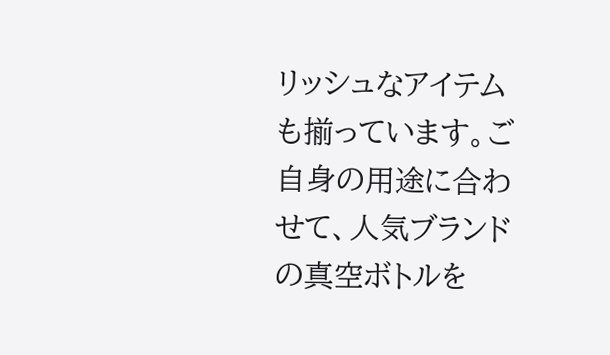リッシュなアイテムも揃っています。ご自身の用途に合わせて、人気ブランドの真空ボトルを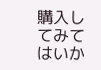購入してみてはいか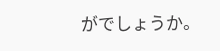がでしょうか。